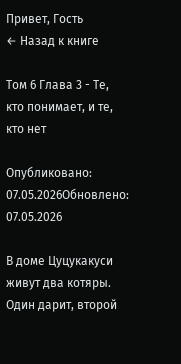Привет, Гость
← Назад к книге

Том 6 Глава 3 - Те, кто понимает, и те, кто нет

Опубликовано: 07.05.2026Обновлено: 07.05.2026

В доме Цуцукакуси живут два котяры. Один дарит, второй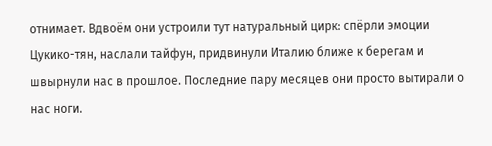отнимает. Вдвоём они устроили тут натуральный цирк: спёрли эмоции Цукико-тян, наслали тайфун, придвинули Италию ближе к берегам и швырнули нас в прошлое. Последние пару месяцев они просто вытирали о нас ноги.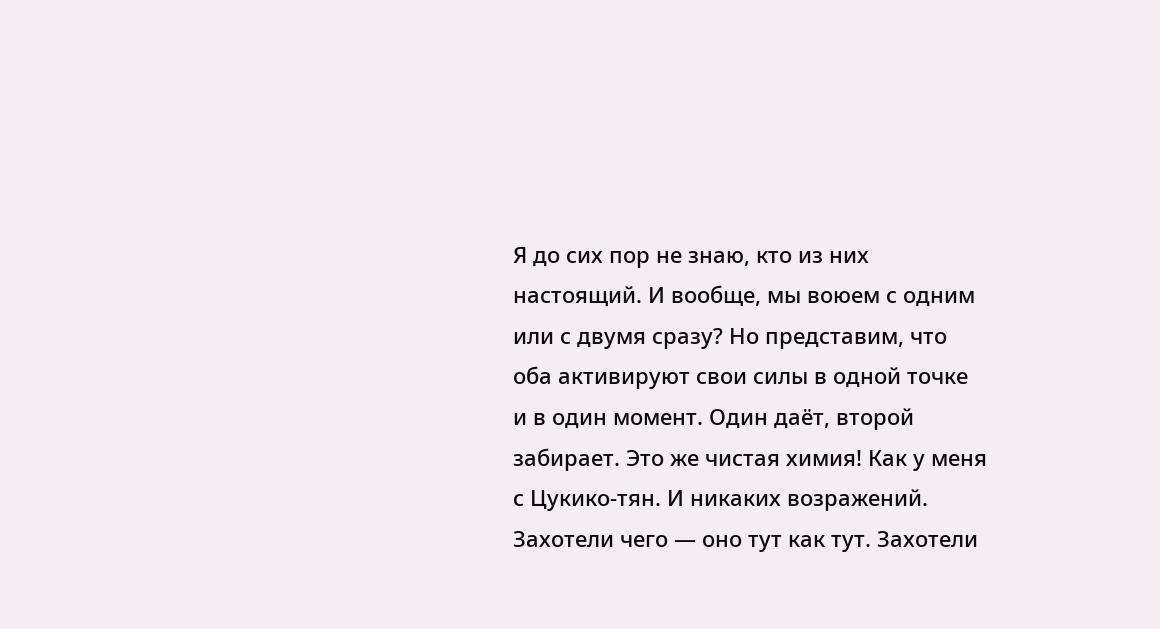Я до сих пор не знаю, кто из них настоящий. И вообще, мы воюем с одним или с двумя сразу? Но представим, что оба активируют свои силы в одной точке и в один момент. Один даёт, второй забирает. Это же чистая химия! Как у меня с Цукико-тян. И никаких возражений. Захотели чего — оно тут как тут. Захотели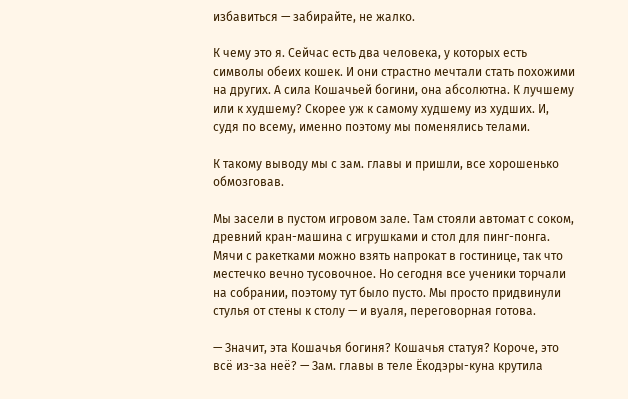избавиться — забирайте, не жалко.

К чему это я. Сейчас есть два человека, у которых есть символы обеих кошек. И они страстно мечтали стать похожими на других. А сила Кошачьей богини, она абсолютна. К лучшему или к худшему? Скорее уж к самому худшему из худших. И, судя по всему, именно поэтому мы поменялись телами.

К такому выводу мы с зам. главы и пришли, все хорошенько обмозговав.

Мы засели в пустом игровом зале. Там стояли автомат с соком, древний кран-машина с игрушками и стол для пинг-понга. Мячи с ракетками можно взять напрокат в гостинице, так что местечко вечно тусовочное. Но сегодня все ученики торчали на собрании, поэтому тут было пусто. Мы просто придвинули стулья от стены к столу — и вуаля, переговорная готова.

— Значит, эта Кошачья богиня? Кошачья статуя? Короче, это всё из-за неё? — Зам. главы в теле Ёкодэры-куна крутила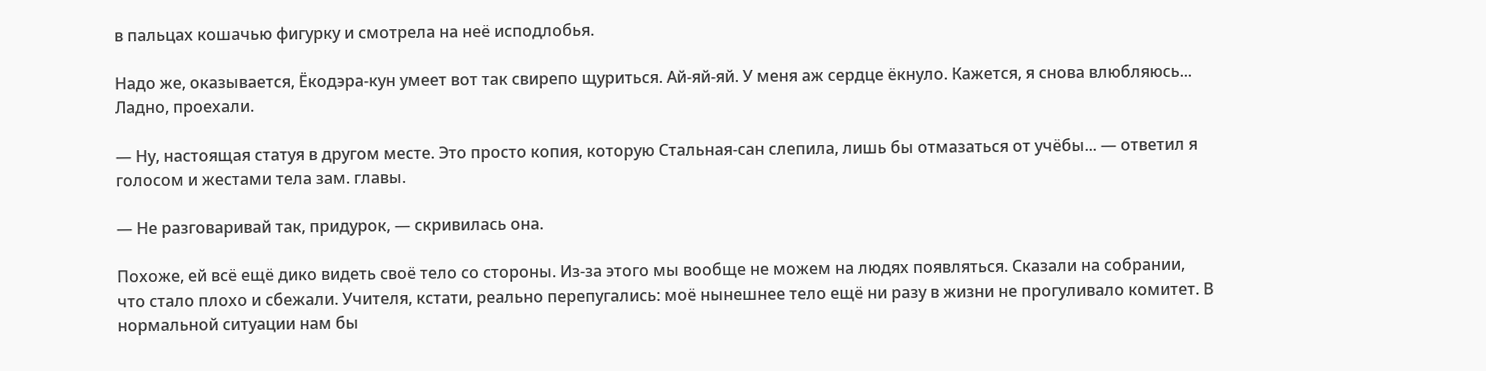в пальцах кошачью фигурку и смотрела на неё исподлобья.

Надо же, оказывается, Ёкодэра-кун умеет вот так свирепо щуриться. Ай-яй-яй. У меня аж сердце ёкнуло. Кажется, я снова влюбляюсь... Ладно, проехали.

— Ну, настоящая статуя в другом месте. Это просто копия, которую Стальная-сан слепила, лишь бы отмазаться от учёбы... — ответил я голосом и жестами тела зам. главы.

— Не разговаривай так, придурок, — скривилась она.

Похоже, ей всё ещё дико видеть своё тело со стороны. Из-за этого мы вообще не можем на людях появляться. Сказали на собрании, что стало плохо и сбежали. Учителя, кстати, реально перепугались: моё нынешнее тело ещё ни разу в жизни не прогуливало комитет. В нормальной ситуации нам бы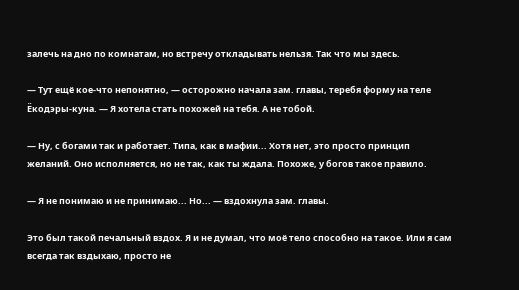залечь на дно по комнатам, но встречу откладывать нельзя. Так что мы здесь.

— Тут ещё кое-что непонятно, — осторожно начала зам. главы, теребя форму на теле Ёкодэры-куна. — Я хотела стать похожей на тебя. А не тобой.

— Ну, с богами так и работает. Типа, как в мафии... Хотя нет, это просто принцип желаний. Оно исполняется, но не так, как ты ждала. Похоже, у богов такое правило.

— Я не понимаю и не принимаю... Но... — вздохнула зам. главы.

Это был такой печальный вздох. Я и не думал, что моё тело способно на такое. Или я сам всегда так вздыхаю, просто не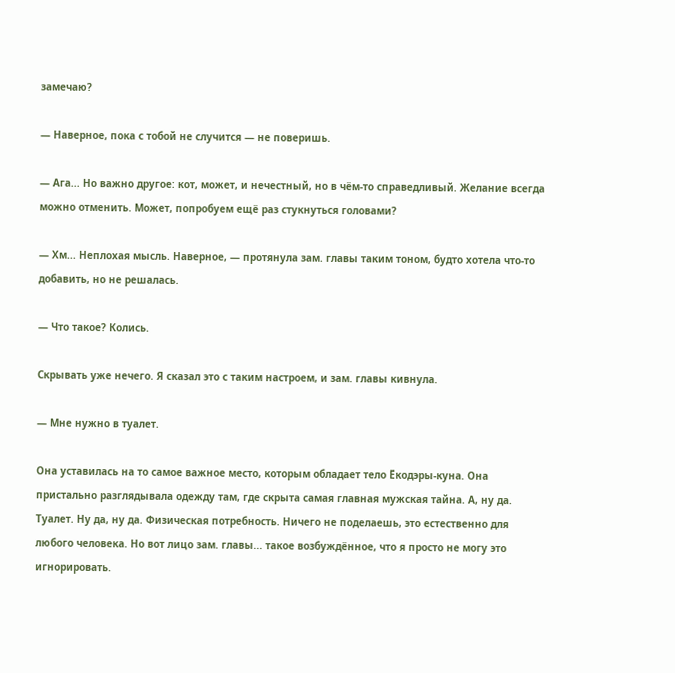замечаю?

— Наверное, пока с тобой не случится — не поверишь.

— Ага... Но важно другое: кот, может, и нечестный, но в чём-то справедливый. Желание всегда можно отменить. Может, попробуем ещё раз стукнуться головами?

— Хм... Неплохая мысль. Наверное, — протянула зам. главы таким тоном, будто хотела что-то добавить, но не решалась.

— Что такое? Колись.

Скрывать уже нечего. Я сказал это с таким настроем, и зам. главы кивнула.

— Мне нужно в туалет.

Она уставилась на то самое важное место, которым обладает тело Ёкодэры-куна. Она пристально разглядывала одежду там, где скрыта самая главная мужская тайна. А, ну да. Туалет. Ну да, ну да. Физическая потребность. Ничего не поделаешь, это естественно для любого человека. Но вот лицо зам. главы... такое возбуждённое, что я просто не могу это игнорировать.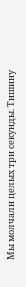Мы молчали целых три секунды. Тишину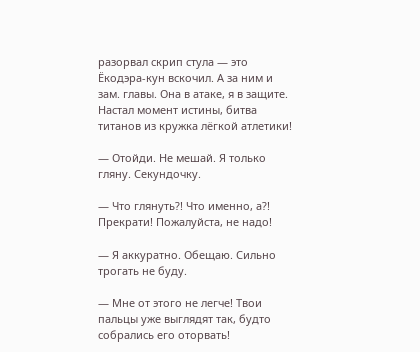разорвал скрип стула — это Ёкодэра-кун вскочил. А за ним и зам. главы. Она в атаке, я в защите. Настал момент истины, битва титанов из кружка лёгкой атлетики!

— Отойди. Не мешай. Я только гляну. Секундочку.

— Что глянуть?! Что именно, а?! Прекрати! Пожалуйста, не надо!

— Я аккуратно. Обещаю. Сильно трогать не буду.

— Мне от этого не легче! Твои пальцы уже выглядят так, будто собрались его оторвать!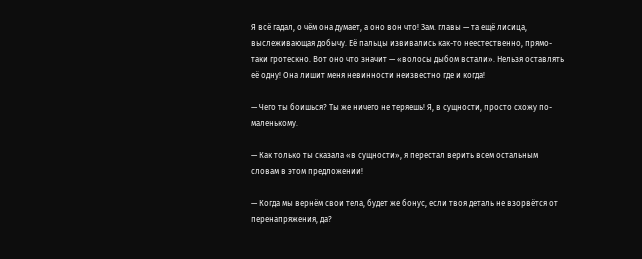Я всё гадал, о чём она думает, а оно вон что! Зам. главы — та ещё лисица, выслеживающая добычу. Её пальцы извивались как-то неестественно, прямо-таки гротескно. Вот оно что значит — «волосы дыбом встали». Нельзя оставлять её одну! Она лишит меня невинности неизвестно где и когда!

— Чего ты боишься? Ты же ничего не теряешь! Я, в сущности, просто схожу по-маленькому.

— Как только ты сказала «в сущности», я перестал верить всем остальным словам в этом предложении!

— Когда мы вернём свои тела, будет же бонус, если твоя деталь не взорвётся от перенапряжения, да?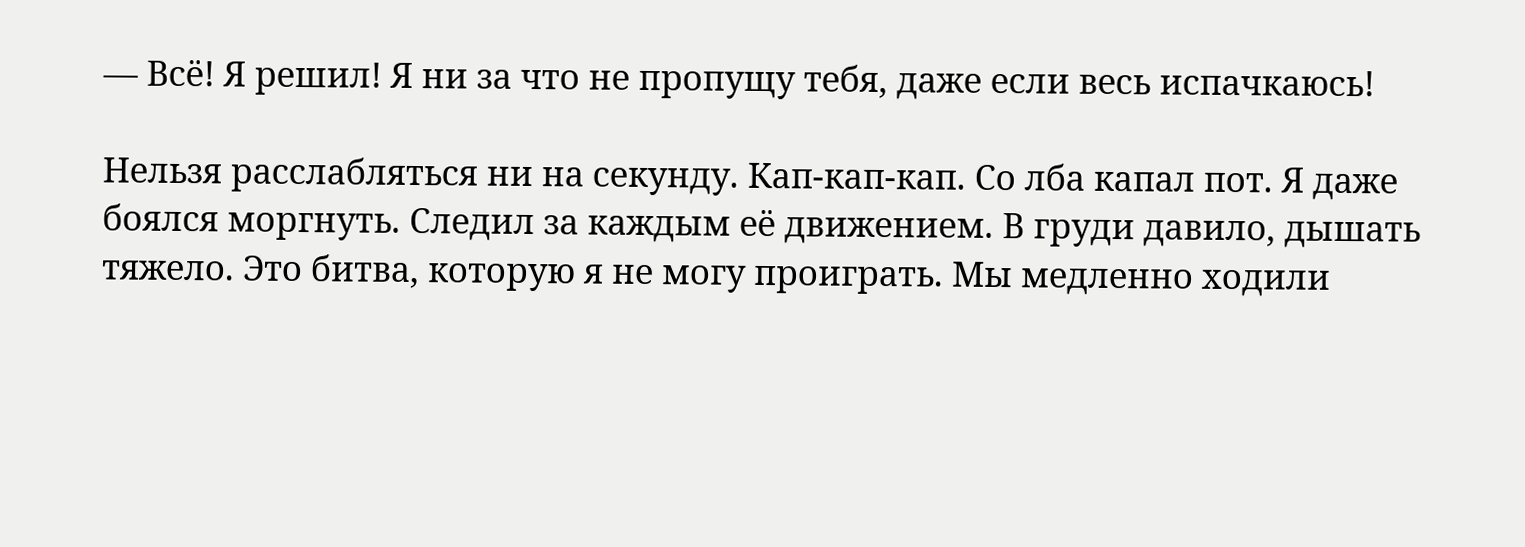— Всё! Я решил! Я ни за что не пропущу тебя, даже если весь испачкаюсь!

Нельзя расслабляться ни на секунду. Кап-кап-кап. Со лба капал пот. Я даже боялся моргнуть. Следил за каждым её движением. В груди давило, дышать тяжело. Это битва, которую я не могу проиграть. Мы медленно ходили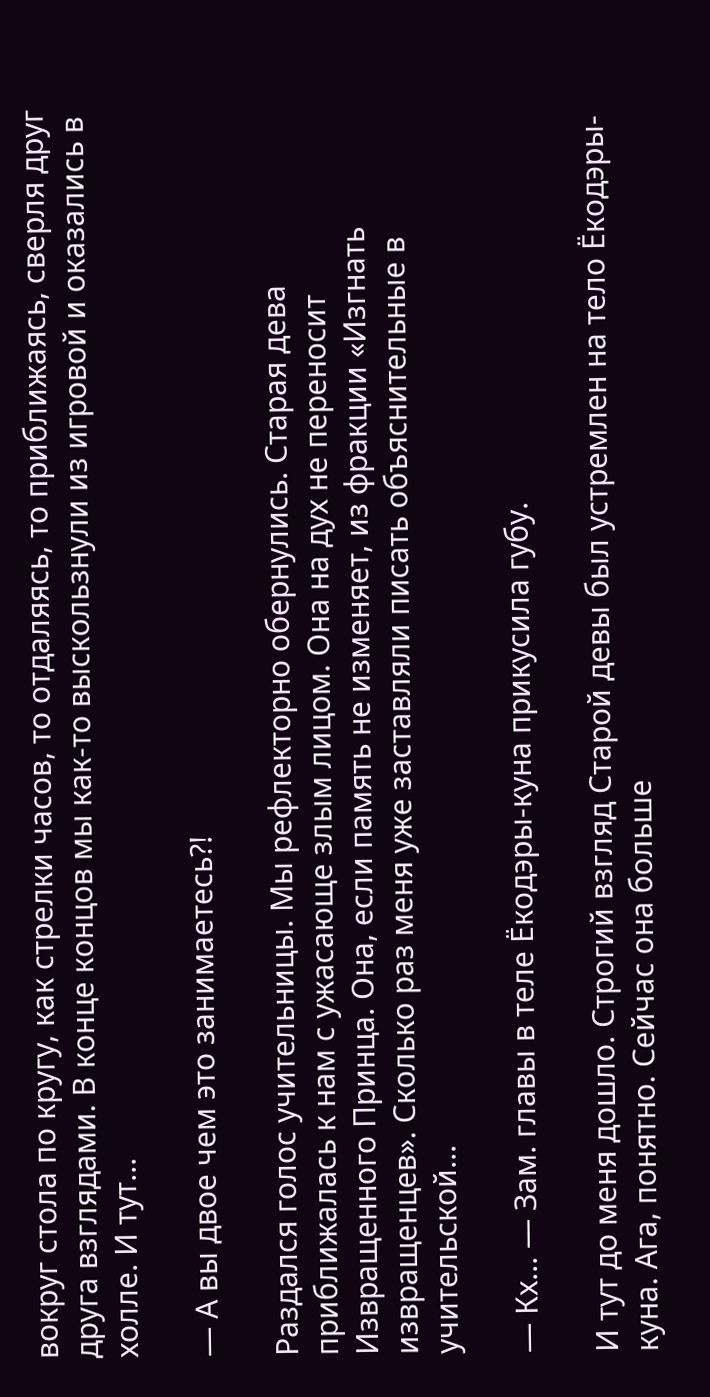вокруг стола по кругу, как стрелки часов, то отдаляясь, то приближаясь, сверля друг друга взглядами. В конце концов мы как-то выскользнули из игровой и оказались в холле. И тут...

— А вы двое чем это занимаетесь?!

Раздался голос учительницы. Мы рефлекторно обернулись. Старая дева приближалась к нам с ужасающе злым лицом. Она на дух не переносит Извращенного Принца. Она, если память не изменяет, из фракции «Изгнать извращенцев». Сколько раз меня уже заставляли писать объяснительные в учительской...

— Кх... — Зам. главы в теле Ёкодэры-куна прикусила губу.

И тут до меня дошло. Строгий взгляд Старой девы был устремлен на тело Ёкодэры-куна. Ага, понятно. Сейчас она больше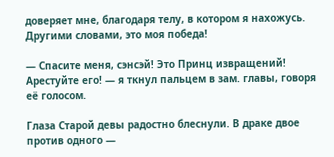доверяет мне, благодаря телу, в котором я нахожусь. Другими словами, это моя победа!

— Спасите меня, сэнсэй! Это Принц извращений! Арестуйте его! — я ткнул пальцем в зам. главы, говоря её голосом.

Глаза Старой девы радостно блеснули. В драке двое против одного —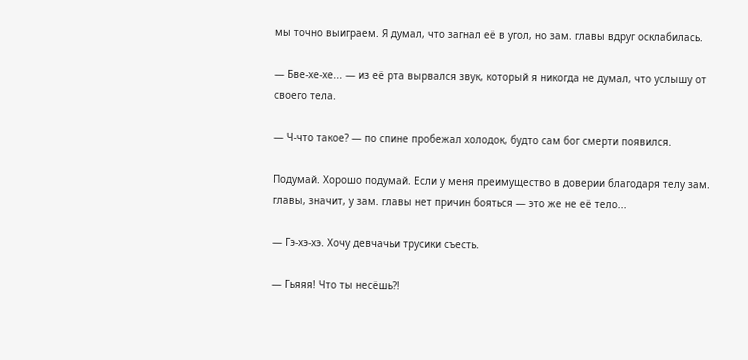мы точно выиграем. Я думал, что загнал её в угол, но зам. главы вдруг осклабилась.

— Бве-хе-хе... — из её рта вырвался звук, который я никогда не думал, что услышу от своего тела.

— Ч-что такое? — по спине пробежал холодок, будто сам бог смерти появился.

Подумай. Хорошо подумай. Если у меня преимущество в доверии благодаря телу зам. главы, значит, у зам. главы нет причин бояться — это же не её тело...

— Гэ-хэ-хэ. Хочу девчачьи трусики съесть.

— Гьяяя! Что ты несёшь?!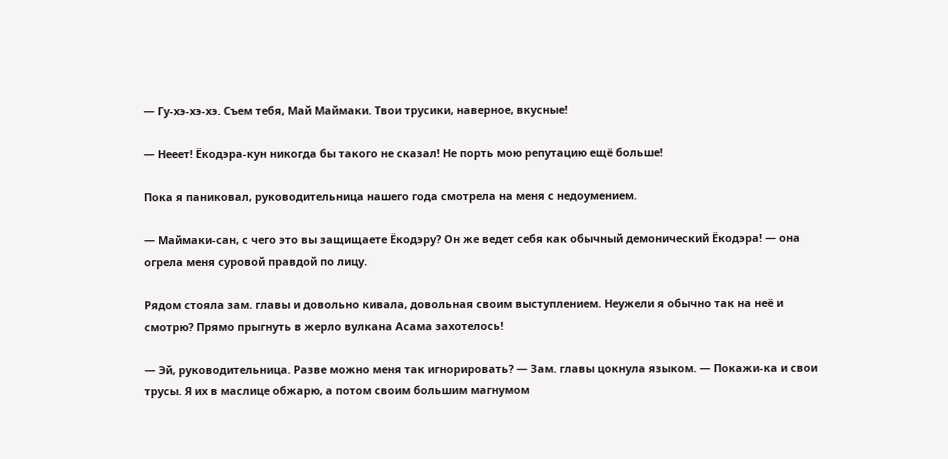— Гу-хэ-хэ-хэ. Съем тебя, Май Маймаки. Твои трусики, наверное, вкусные!

— Нееет! Ёкодэра-кун никогда бы такого не сказал! Не порть мою репутацию ещё больше!

Пока я паниковал, руководительница нашего года смотрела на меня с недоумением.

— Маймаки-сан, с чего это вы защищаете Ёкодэру? Он же ведет себя как обычный демонический Ёкодэра! — она огрела меня суровой правдой по лицу.

Рядом стояла зам. главы и довольно кивала, довольная своим выступлением. Неужели я обычно так на неё и смотрю? Прямо прыгнуть в жерло вулкана Асама захотелось!

— Эй, руководительница. Разве можно меня так игнорировать? — Зам. главы цокнула языком. — Покажи-ка и свои трусы. Я их в маслице обжарю, а потом своим большим магнумом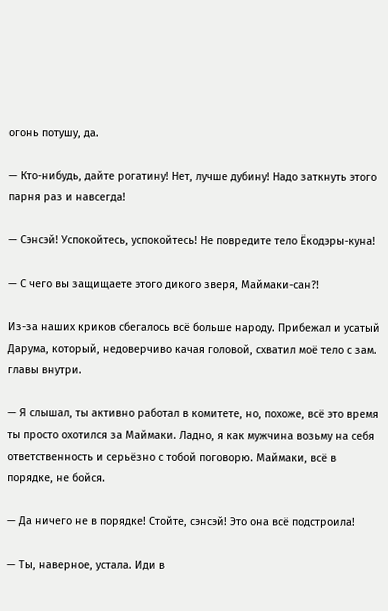огонь потушу, да.

— Кто-нибудь, дайте рогатину! Нет, лучше дубину! Надо заткнуть этого парня раз и навсегда!

— Сэнсэй! Успокойтесь, успокойтесь! Не повредите тело Ёкодэры-куна!

— С чего вы защищаете этого дикого зверя, Маймаки-сан?!

Из-за наших криков сбегалось всё больше народу. Прибежал и усатый Дарума, который, недоверчиво качая головой, схватил моё тело с зам. главы внутри.

— Я слышал, ты активно работал в комитете, но, похоже, всё это время ты просто охотился за Маймаки. Ладно, я как мужчина возьму на себя ответственность и серьёзно с тобой поговорю. Маймаки, всё в порядке, не бойся.

— Да ничего не в порядке! Стойте, сэнсэй! Это она всё подстроила!

— Ты, наверное, устала. Иди в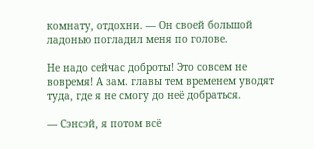комнату, отдохни. — Он своей большой ладонью погладил меня по голове.

Не надо сейчас доброты! Это совсем не вовремя! А зам. главы тем временем уводят туда, где я не смогу до неё добраться.

— Сэнсэй, я потом всё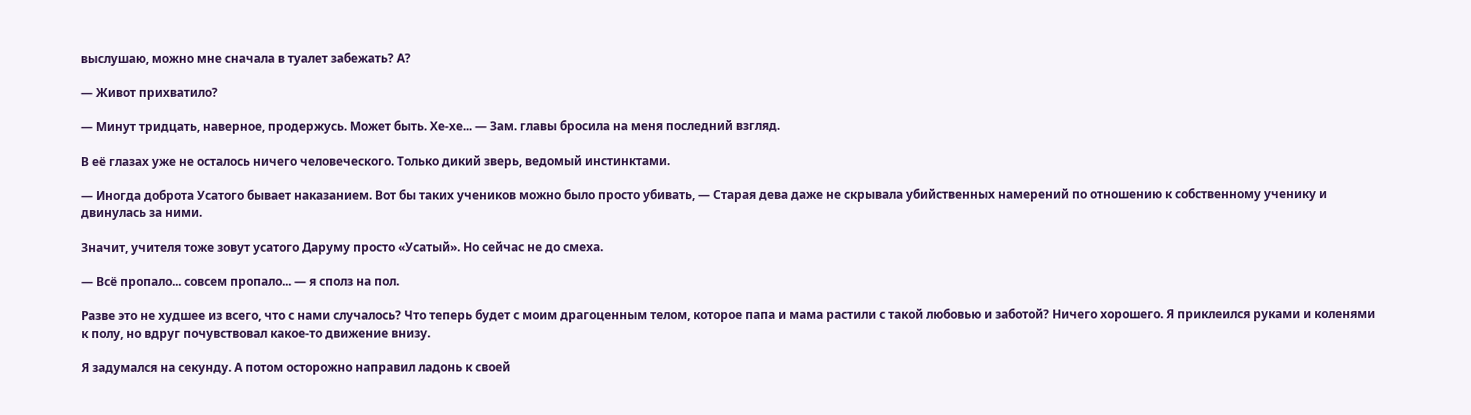выслушаю, можно мне сначала в туалет забежать? А?

— Живот прихватило?

— Минут тридцать, наверное, продержусь. Может быть. Хе-хе... — Зам. главы бросила на меня последний взгляд.

В её глазах уже не осталось ничего человеческого. Только дикий зверь, ведомый инстинктами.

— Иногда доброта Усатого бывает наказанием. Вот бы таких учеников можно было просто убивать, — Старая дева даже не скрывала убийственных намерений по отношению к собственному ученику и двинулась за ними.

Значит, учителя тоже зовут усатого Даруму просто «Усатый». Но сейчас не до смеха.

— Всё пропало... совсем пропало... — я сполз на пол.

Разве это не худшее из всего, что с нами случалось? Что теперь будет с моим драгоценным телом, которое папа и мама растили с такой любовью и заботой? Ничего хорошего. Я приклеился руками и коленями к полу, но вдруг почувствовал какое-то движение внизу.

Я задумался на секунду. А потом осторожно направил ладонь к своей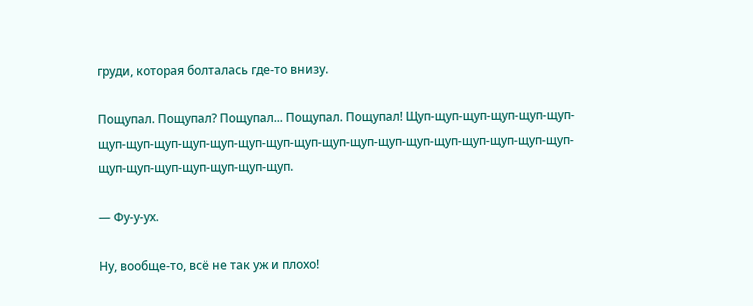груди, которая болталась где-то внизу.

Пощупал. Пощупал? Пощупал... Пощупал. Пощупал! Щуп-щуп-щуп-щуп-щуп-щуп-щуп-щуп-щуп-щуп-щуп-щуп-щуп-щуп-щуп-щуп-щуп-щуп-щуп-щуп-щуп-щуп-щуп-щуп-щуп-щуп-щуп-щуп-щуп-щуп.

— Фу-у-ух.

Ну, вообще-то, всё не так уж и плохо!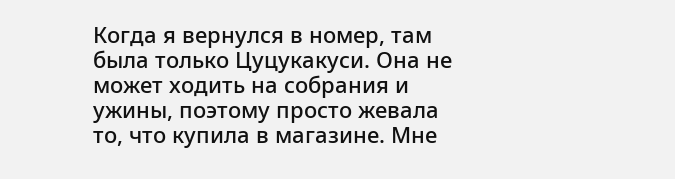Когда я вернулся в номер, там была только Цуцукакуси. Она не может ходить на собрания и ужины, поэтому просто жевала то, что купила в магазине. Мне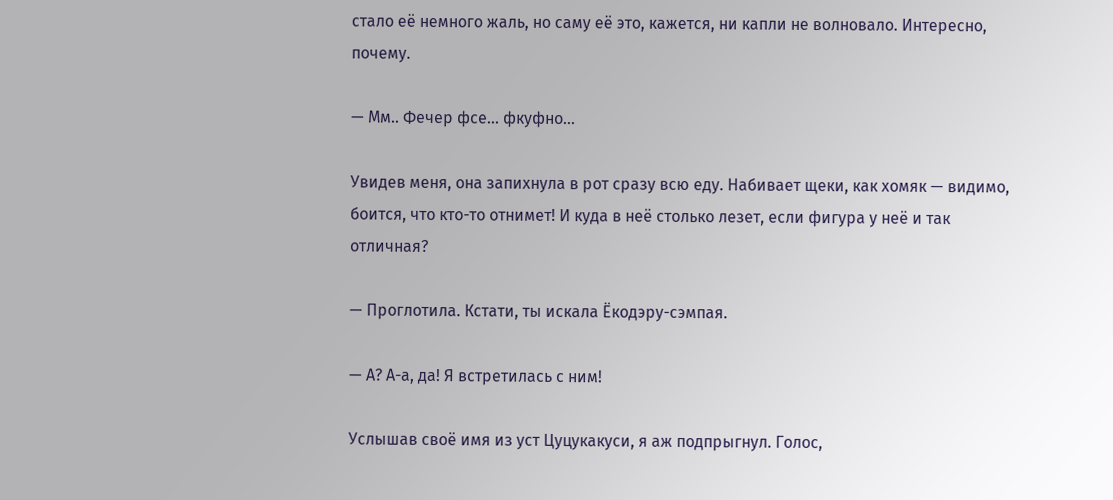стало её немного жаль, но саму её это, кажется, ни капли не волновало. Интересно, почему.

— Мм.. Фечер фсе... фкуфно...

Увидев меня, она запихнула в рот сразу всю еду. Набивает щеки, как хомяк — видимо, боится, что кто-то отнимет! И куда в неё столько лезет, если фигура у неё и так отличная?

— Проглотила. Кстати, ты искала Ёкодэру-сэмпая.

— А? А-а, да! Я встретилась с ним!

Услышав своё имя из уст Цуцукакуси, я аж подпрыгнул. Голос,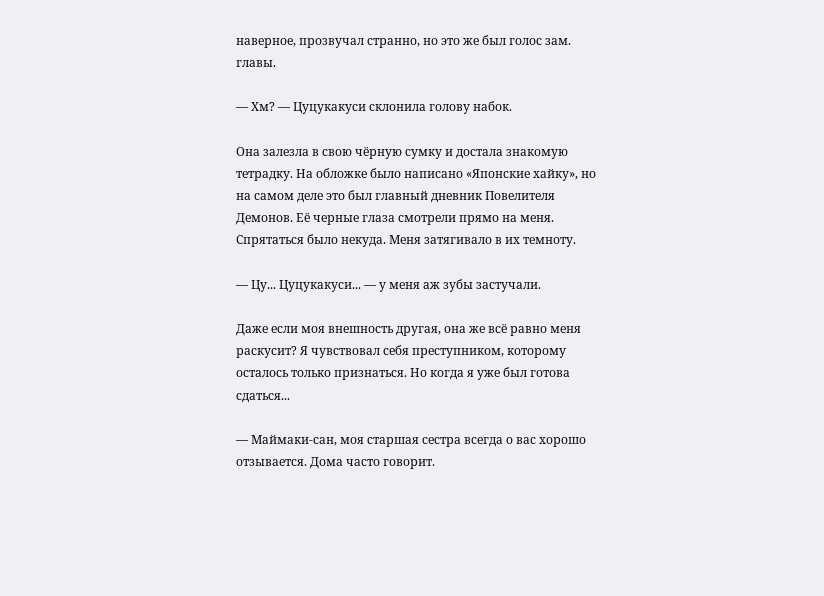наверное, прозвучал странно, но это же был голос зам. главы.

— Хм? — Цуцукакуси склонила голову набок.

Она залезла в свою чёрную сумку и достала знакомую тетрадку. На обложке было написано «Японские хайку», но на самом деле это был главный дневник Повелителя Демонов. Её черные глаза смотрели прямо на меня. Спрятаться было некуда. Меня затягивало в их темноту.

— Цу... Цуцукакуси... — у меня аж зубы застучали.

Даже если моя внешность другая, она же всё равно меня раскусит? Я чувствовал себя преступником, которому осталось только признаться. Но когда я уже был готова сдаться...

— Маймаки-сан, моя старшая сестра всегда о вас хорошо отзывается. Дома часто говорит.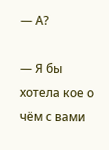— А?

— Я бы хотела кое о чём с вами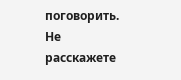поговорить. Не расскажете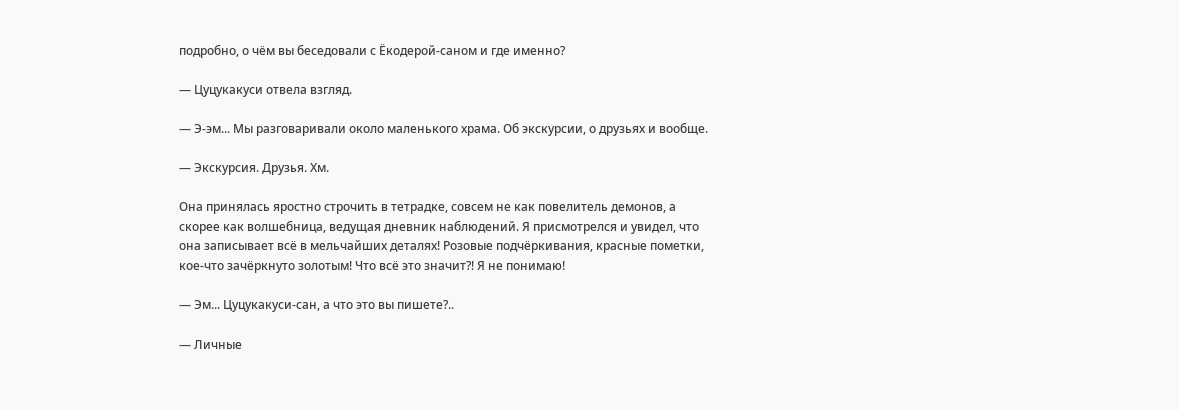подробно, о чём вы беседовали с Ёкодерой-саном и где именно?

— Цуцукакуси отвела взгляд.

— Э-эм... Мы разговаривали около маленького храма. Об экскурсии, о друзьях и вообще.

— Экскурсия. Друзья. Хм.

Она принялась яростно строчить в тетрадке, совсем не как повелитель демонов, а скорее как волшебница, ведущая дневник наблюдений. Я присмотрелся и увидел, что она записывает всё в мельчайших деталях! Розовые подчёркивания, красные пометки, кое-что зачёркнуто золотым! Что всё это значит?! Я не понимаю!

— Эм... Цуцукакуси-сан, а что это вы пишете?..

— Личные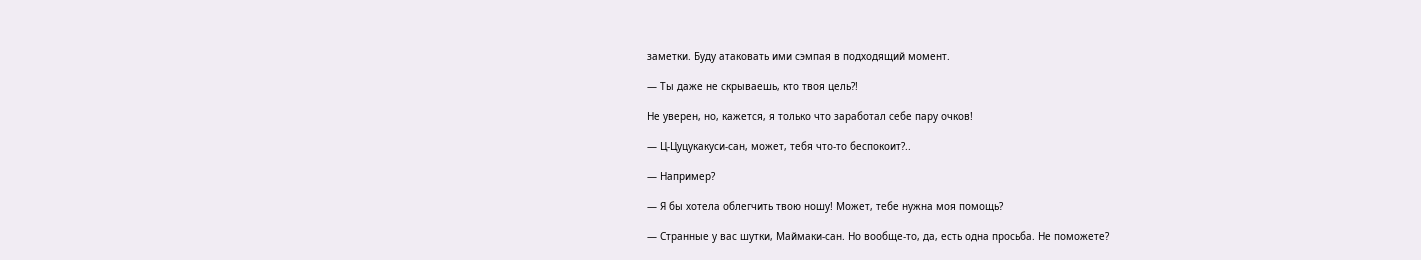заметки. Буду атаковать ими сэмпая в подходящий момент.

— Ты даже не скрываешь, кто твоя цель?!

Не уверен, но, кажется, я только что заработал себе пару очков!

— Ц-Цуцукакуси-сан, может, тебя что-то беспокоит?..

— Например?

— Я бы хотела облегчить твою ношу! Может, тебе нужна моя помощь?

— Странные у вас шутки, Маймаки-сан. Но вообще-то, да, есть одна просьба. Не поможете?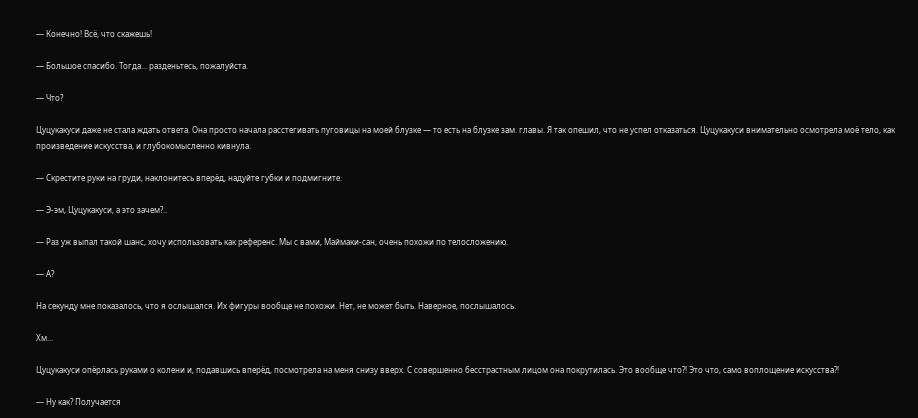— Конечно! Всё, что скажешь!

— Большое спасибо. Тогда... разденьтесь, пожалуйста.

— Что?

Цуцукакуси даже не стала ждать ответа. Она просто начала расстегивать пуговицы на моей блузке — то есть на блузке зам. главы. Я так опешил, что не успел отказаться. Цуцукакуси внимательно осмотрела моё тело, как произведение искусства, и глубокомысленно кивнула.

— Скрестите руки на груди, наклонитесь вперёд, надуйте губки и подмигните.

— Э-эм, Цуцукакуси, а это зачем?..

— Раз уж выпал такой шанс, хочу использовать как референс. Мы с вами, Маймаки-сан, очень похожи по телосложению.

— А?

На секунду мне показалось, что я ослышался. Их фигуры вообще не похожи. Нет, не может быть. Наверное, послышалось.

Хм...

Цуцукакуси опёрлась руками о колени и, подавшись вперёд, посмотрела на меня снизу вверх. С совершенно бесстрастным лицом она покрутилась. Это вообще что?! Это что, само воплощение искусства?!

— Ну как? Получается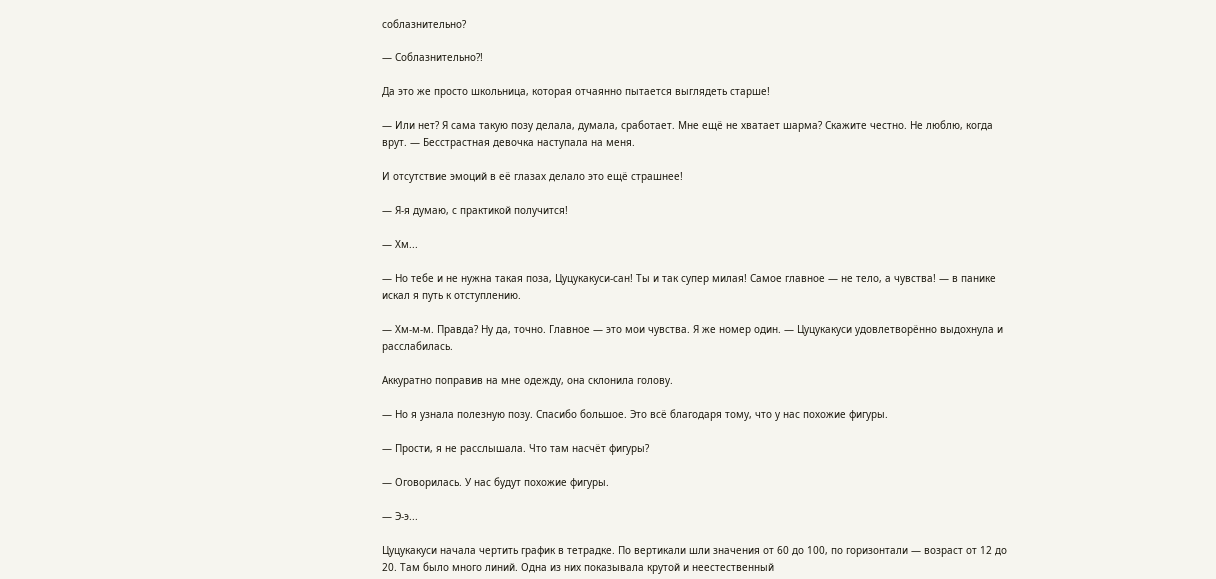соблазнительно?

— Соблазнительно?!

Да это же просто школьница, которая отчаянно пытается выглядеть старше!

— Или нет? Я сама такую позу делала, думала, сработает. Мне ещё не хватает шарма? Скажите честно. Не люблю, когда врут. — Бесстрастная девочка наступала на меня.

И отсутствие эмоций в её глазах делало это ещё страшнее!

— Я-я думаю, с практикой получится!

— Хм...

— Но тебе и не нужна такая поза, Цуцукакуси-сан! Ты и так супер милая! Самое главное — не тело, а чувства! — в панике искал я путь к отступлению.

— Хм-м-м. Правда? Ну да, точно. Главное — это мои чувства. Я же номер один. — Цуцукакуси удовлетворённо выдохнула и расслабилась.

Аккуратно поправив на мне одежду, она склонила голову.

— Но я узнала полезную позу. Спасибо большое. Это всё благодаря тому, что у нас похожие фигуры.

— Прости, я не расслышала. Что там насчёт фигуры?

— Оговорилась. У нас будут похожие фигуры.

— Э-э...

Цуцукакуси начала чертить график в тетрадке. По вертикали шли значения от 60 до 100, по горизонтали — возраст от 12 до 20. Там было много линий. Одна из них показывала крутой и неестественный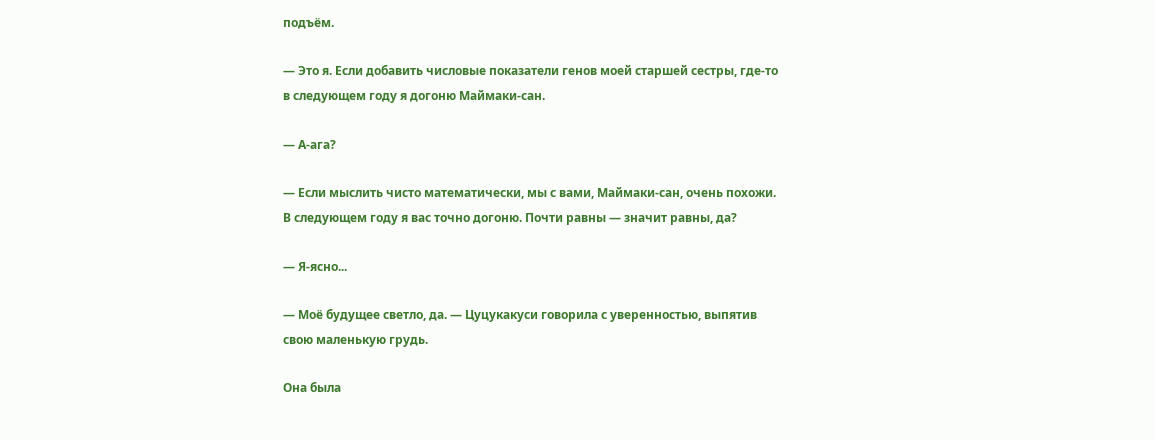подъём.

— Это я. Если добавить числовые показатели генов моей старшей сестры, где-то в следующем году я догоню Маймаки-сан.

— А-ага?

— Если мыслить чисто математически, мы с вами, Маймаки-сан, очень похожи. В следующем году я вас точно догоню. Почти равны — значит равны, да?

— Я-ясно...

— Моё будущее светло, да. — Цуцукакуси говорила с уверенностью, выпятив свою маленькую грудь.

Она была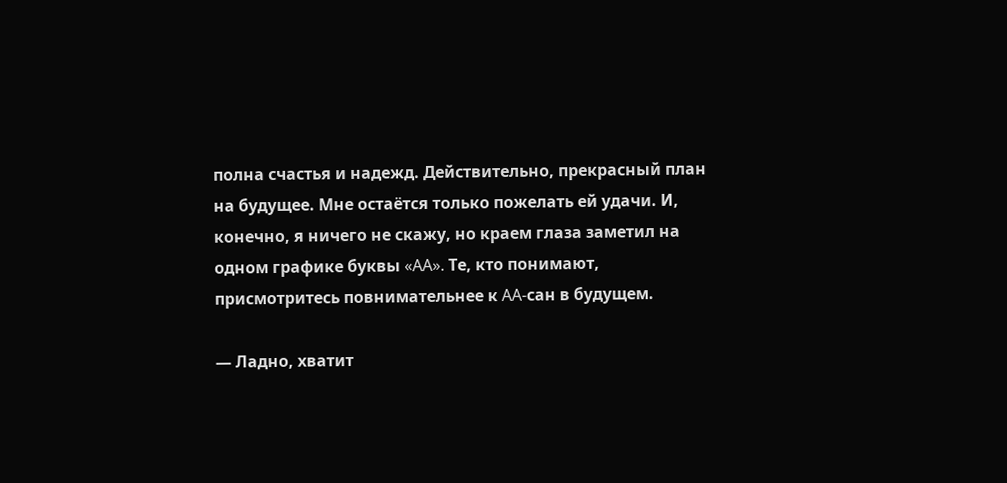полна счастья и надежд. Действительно, прекрасный план на будущее. Мне остаётся только пожелать ей удачи. И, конечно, я ничего не скажу, но краем глаза заметил на одном графике буквы «AA». Те, кто понимают, присмотритесь повнимательнее к AA-сан в будущем.

— Ладно, хватит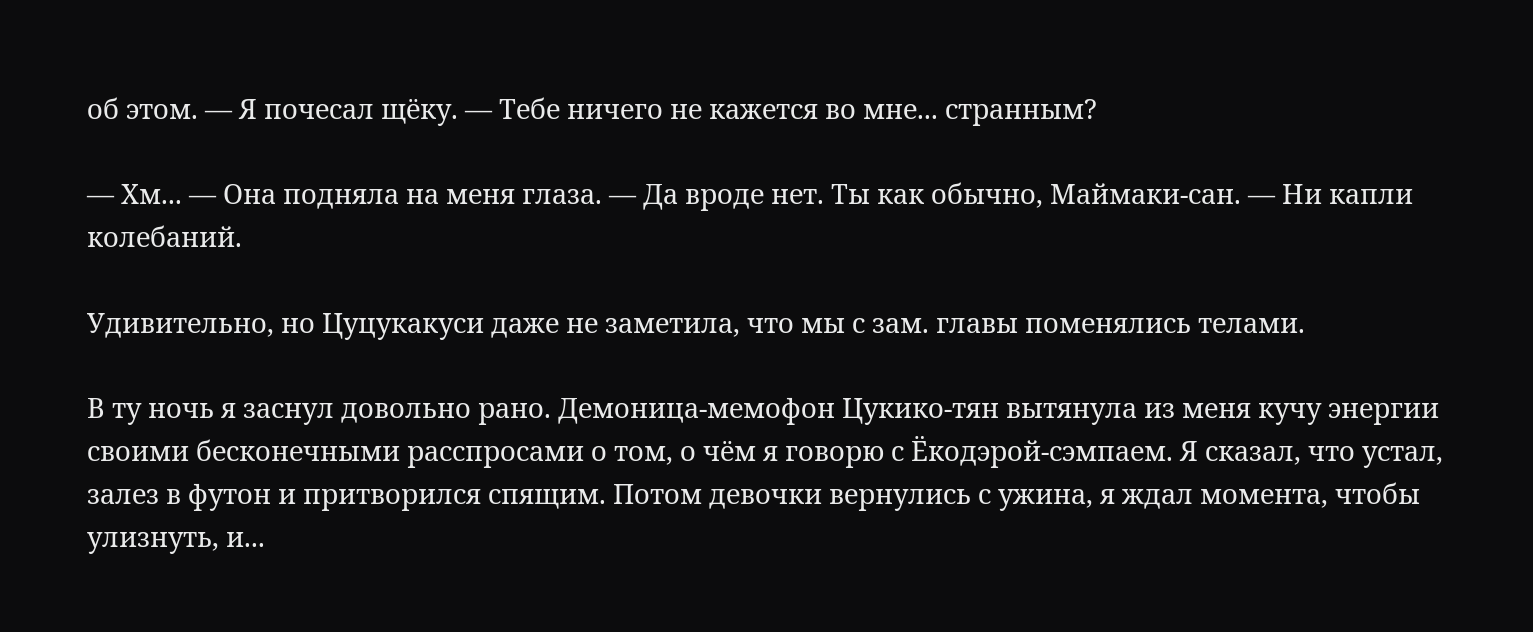об этом. — Я почесал щёку. — Тебе ничего не кажется во мне... странным?

— Хм... — Она подняла на меня глаза. — Да вроде нет. Ты как обычно, Маймаки-сан. — Ни капли колебаний.

Удивительно, но Цуцукакуси даже не заметила, что мы с зам. главы поменялись телами.

В ту ночь я заснул довольно рано. Демоница-мемофон Цукико-тян вытянула из меня кучу энергии своими бесконечными расспросами о том, о чём я говорю с Ёкодэрой-сэмпаем. Я сказал, что устал, залез в футон и притворился спящим. Потом девочки вернулись с ужина, я ждал момента, чтобы улизнуть, и...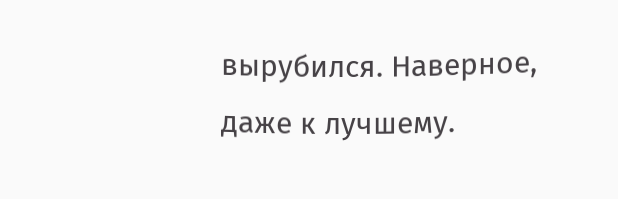вырубился. Наверное, даже к лучшему.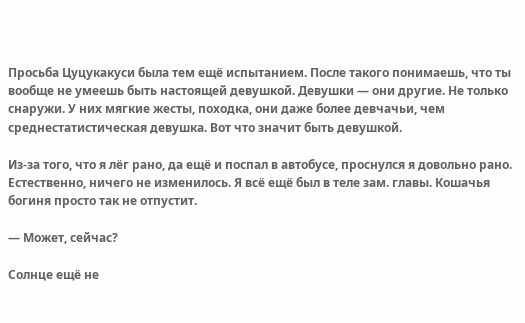Просьба Цуцукакуси была тем ещё испытанием. После такого понимаешь, что ты вообще не умеешь быть настоящей девушкой. Девушки — они другие. Не только снаружи. У них мягкие жесты, походка, они даже более девчачьи, чем среднестатистическая девушка. Вот что значит быть девушкой.

Из-за того, что я лёг рано, да ещё и поспал в автобусе, проснулся я довольно рано. Естественно, ничего не изменилось. Я всё ещё был в теле зам. главы. Кошачья богиня просто так не отпустит.

— Может, сейчас?

Солнце ещё не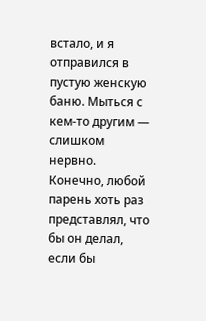встало, и я отправился в пустую женскую баню. Мыться с кем-то другим — слишком нервно. Конечно, любой парень хоть раз представлял, что бы он делал, если бы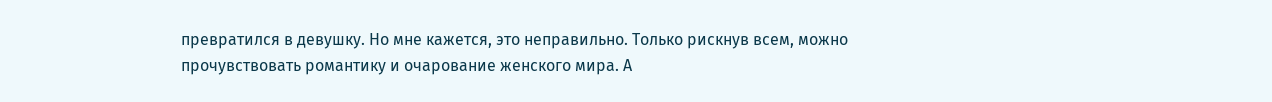превратился в девушку. Но мне кажется, это неправильно. Только рискнув всем, можно прочувствовать романтику и очарование женского мира. А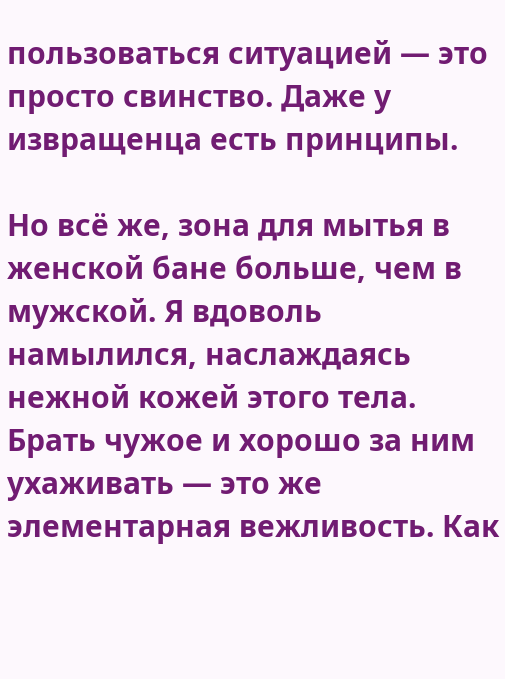пользоваться ситуацией — это просто свинство. Даже у извращенца есть принципы.

Но всё же, зона для мытья в женской бане больше, чем в мужской. Я вдоволь намылился, наслаждаясь нежной кожей этого тела. Брать чужое и хорошо за ним ухаживать — это же элементарная вежливость. Как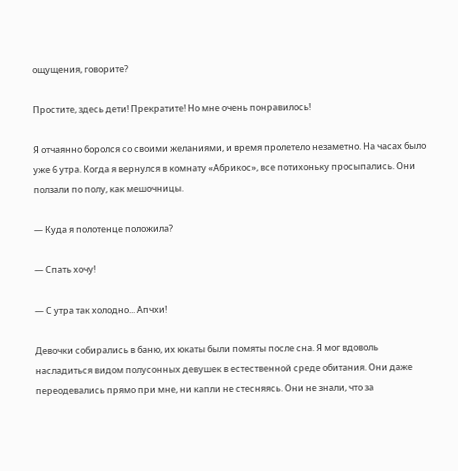ощущения, говорите?

Простите, здесь дети! Прекратите! Но мне очень понравилось!

Я отчаянно боролся со своими желаниями, и время пролетело незаметно. На часах было уже 6 утра. Когда я вернулся в комнату «Абрикос», все потихоньку просыпались. Они ползали по полу, как мешочницы.

— Куда я полотенце положила?

— Спать хочу!

— С утра так холодно... Апчхи!

Девочки собирались в баню, их юкаты были помяты после сна. Я мог вдоволь насладиться видом полусонных девушек в естественной среде обитания. Они даже переодевались прямо при мне, ни капли не стесняясь. Они не знали, что за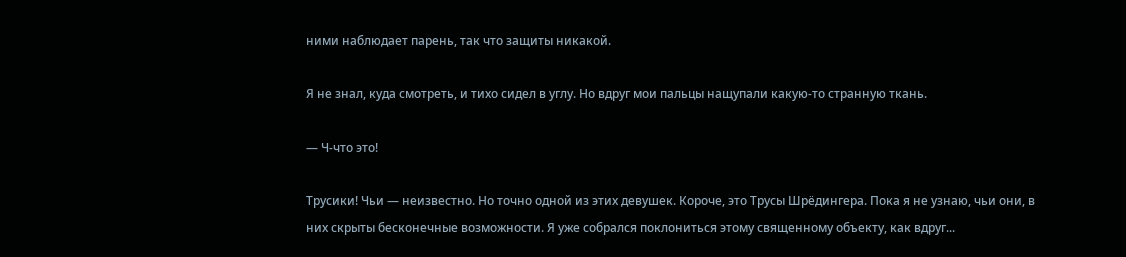ними наблюдает парень, так что защиты никакой.

Я не знал, куда смотреть, и тихо сидел в углу. Но вдруг мои пальцы нащупали какую-то странную ткань.

— Ч-что это!

Трусики! Чьи — неизвестно. Но точно одной из этих девушек. Короче, это Трусы Шрёдингера. Пока я не узнаю, чьи они, в них скрыты бесконечные возможности. Я уже собрался поклониться этому священному объекту, как вдруг...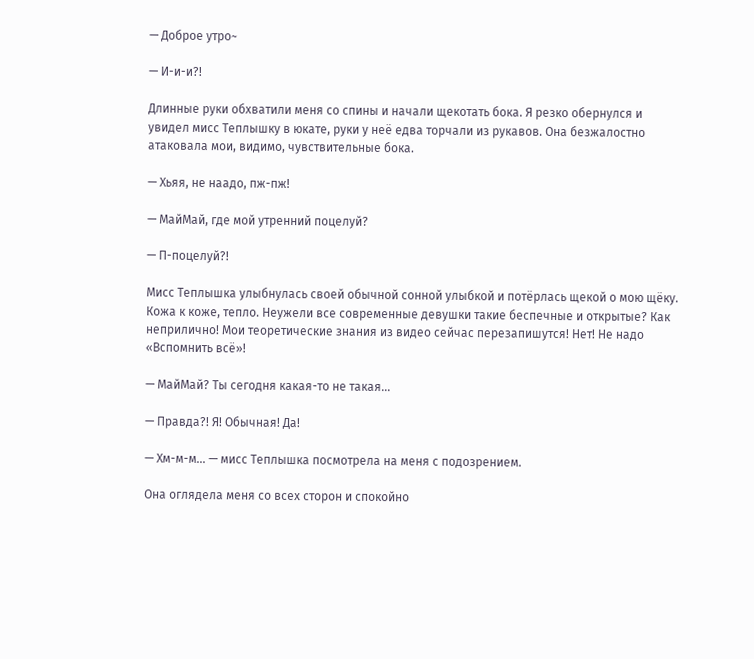— Доброе утро~

— И-и-и?!

Длинные руки обхватили меня со спины и начали щекотать бока. Я резко обернулся и увидел мисс Теплышку в юкате, руки у неё едва торчали из рукавов. Она безжалостно атаковала мои, видимо, чувствительные бока.

— Хьяя, не наадо, пж-пж!

— МайМай, где мой утренний поцелуй?

— П-поцелуй?!

Мисс Теплышка улыбнулась своей обычной сонной улыбкой и потёрлась щекой о мою щёку. Кожа к коже, тепло. Неужели все современные девушки такие беспечные и открытые? Как неприлично! Мои теоретические знания из видео сейчас перезапишутся! Нет! Не надо «Вспомнить всё»!

— МайМай? Ты сегодня какая-то не такая...

— Правда?! Я! Обычная! Да!

— Хм-м-м... — мисс Теплышка посмотрела на меня с подозрением.

Она оглядела меня со всех сторон и спокойно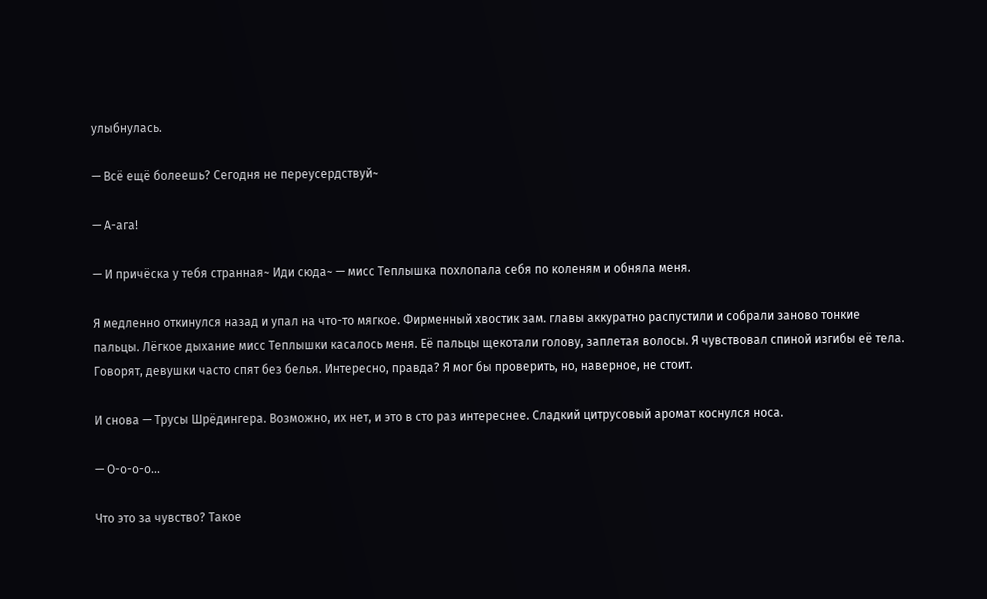улыбнулась.

— Всё ещё болеешь? Сегодня не переусердствуй~

— А-ага!

— И причёска у тебя странная~ Иди сюда~ — мисс Теплышка похлопала себя по коленям и обняла меня.

Я медленно откинулся назад и упал на что-то мягкое. Фирменный хвостик зам. главы аккуратно распустили и собрали заново тонкие пальцы. Лёгкое дыхание мисс Теплышки касалось меня. Её пальцы щекотали голову, заплетая волосы. Я чувствовал спиной изгибы её тела. Говорят, девушки часто спят без белья. Интересно, правда? Я мог бы проверить, но, наверное, не стоит.

И снова — Трусы Шрёдингера. Возможно, их нет, и это в сто раз интереснее. Сладкий цитрусовый аромат коснулся носа.

— О-о-о-о...

Что это за чувство? Такое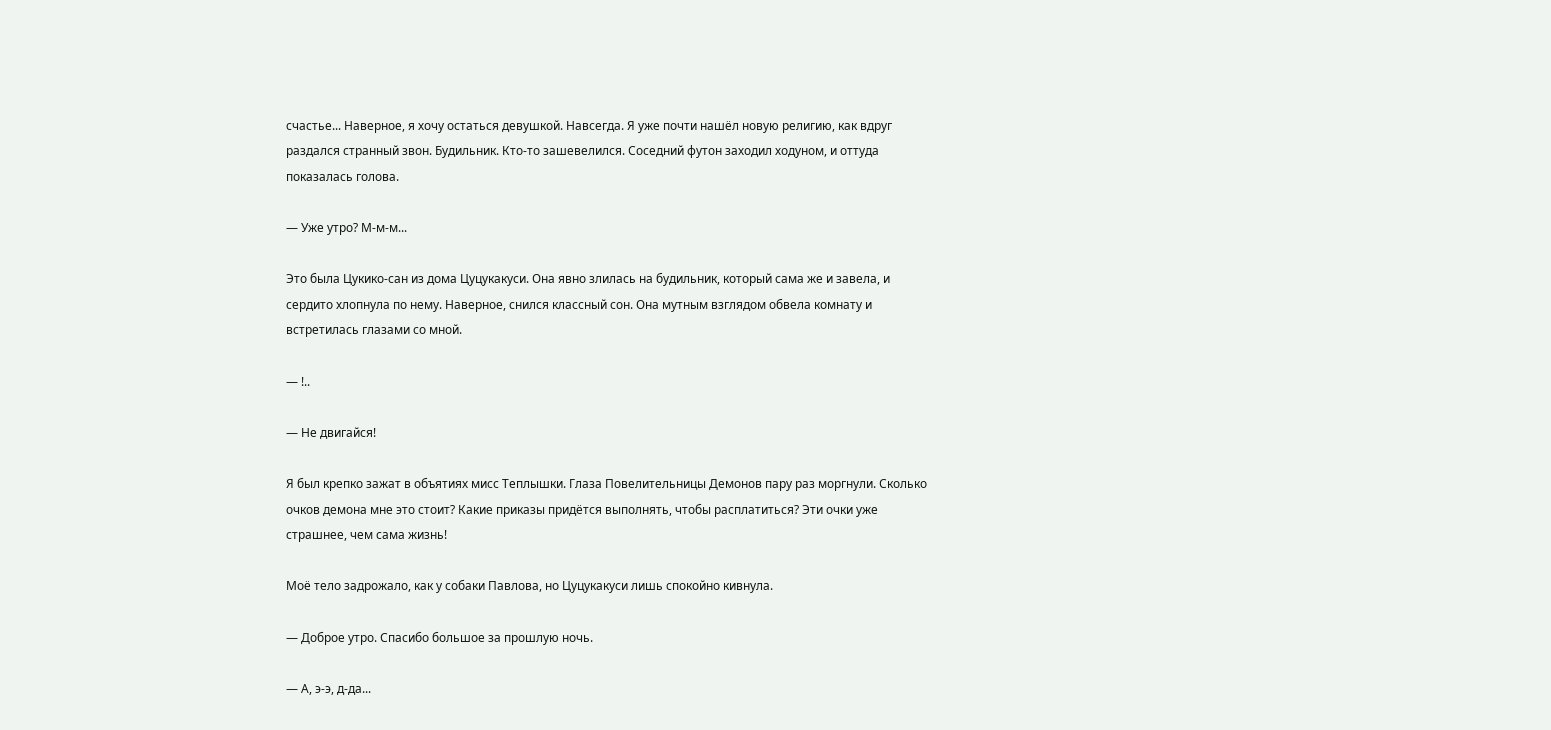счастье... Наверное, я хочу остаться девушкой. Навсегда. Я уже почти нашёл новую религию, как вдруг раздался странный звон. Будильник. Кто-то зашевелился. Соседний футон заходил ходуном, и оттуда показалась голова.

— Уже утро? М-м-м...

Это была Цукико-сан из дома Цуцукакуси. Она явно злилась на будильник, который сама же и завела, и сердито хлопнула по нему. Наверное, снился классный сон. Она мутным взглядом обвела комнату и встретилась глазами со мной.

— !..

— Не двигайся!

Я был крепко зажат в объятиях мисс Теплышки. Глаза Повелительницы Демонов пару раз моргнули. Сколько очков демона мне это стоит? Какие приказы придётся выполнять, чтобы расплатиться? Эти очки уже страшнее, чем сама жизнь!

Моё тело задрожало, как у собаки Павлова, но Цуцукакуси лишь спокойно кивнула.

— Доброе утро. Спасибо большое за прошлую ночь.

— А, э-э, д-да...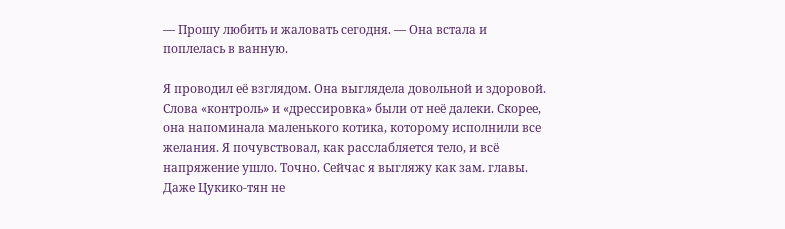— Прошу любить и жаловать сегодня. — Она встала и поплелась в ванную.

Я проводил её взглядом. Она выглядела довольной и здоровой. Слова «контроль» и «дрессировка» были от неё далеки. Скорее, она напоминала маленького котика, которому исполнили все желания. Я почувствовал, как расслабляется тело, и всё напряжение ушло. Точно. Сейчас я выгляжу как зам. главы. Даже Цукико-тян не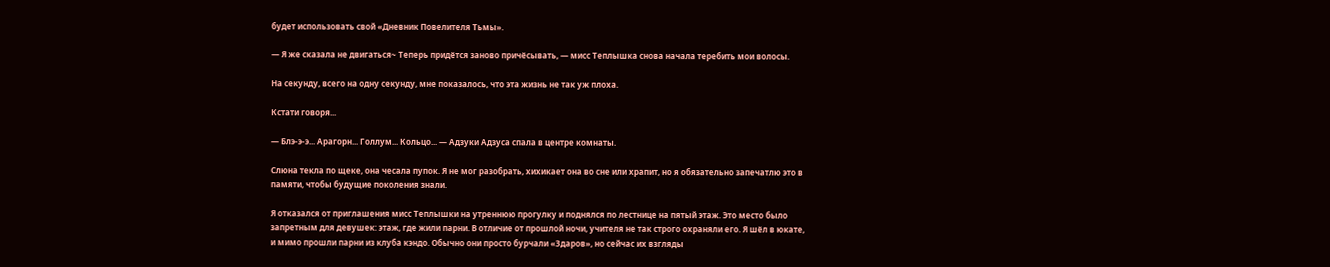будет использовать свой «Дневник Повелителя Тьмы».

— Я же сказала не двигаться~ Теперь придётся заново причёсывать, — мисс Теплышка снова начала теребить мои волосы.

На секунду, всего на одну секунду, мне показалось, что эта жизнь не так уж плоха.

Кстати говоря...

— Блэ-э-э... Арагорн... Голлум... Кольцо... — Адзуки Адзуса спала в центре комнаты.

Слюна текла по щеке, она чесала пупок. Я не мог разобрать, хихикает она во сне или храпит, но я обязательно запечатлю это в памяти, чтобы будущие поколения знали.

Я отказался от приглашения мисс Теплышки на утреннюю прогулку и поднялся по лестнице на пятый этаж. Это место было запретным для девушек: этаж, где жили парни. В отличие от прошлой ночи, учителя не так строго охраняли его. Я шёл в юкате, и мимо прошли парни из клуба кэндо. Обычно они просто бурчали «Здаров», но сейчас их взгляды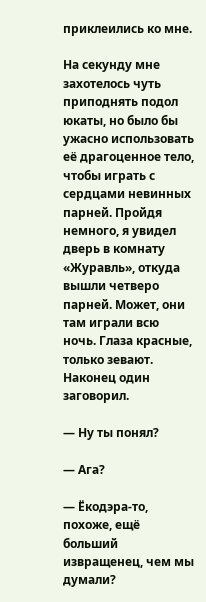приклеились ко мне.

На секунду мне захотелось чуть приподнять подол юкаты, но было бы ужасно использовать её драгоценное тело, чтобы играть с сердцами невинных парней. Пройдя немного, я увидел дверь в комнату «Журавль», откуда вышли четверо парней. Может, они там играли всю ночь. Глаза красные, только зевают. Наконец один заговорил.

— Ну ты понял?

— Ага?

— Ёкодэра-то, похоже, ещё больший извращенец, чем мы думали?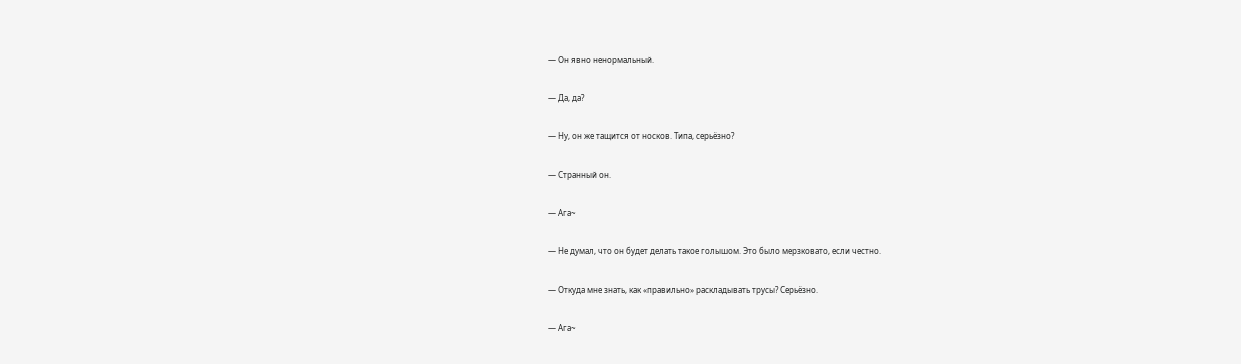— Он явно ненормальный.

— Да, да?

— Ну, он же тащится от носков. Типа, серьёзно?

— Странный он.

— Ага~

— Не думал, что он будет делать такое голышом. Это было мерзковато, если честно.

— Откуда мне знать, как «правильно» раскладывать трусы? Серьёзно.

— Ага~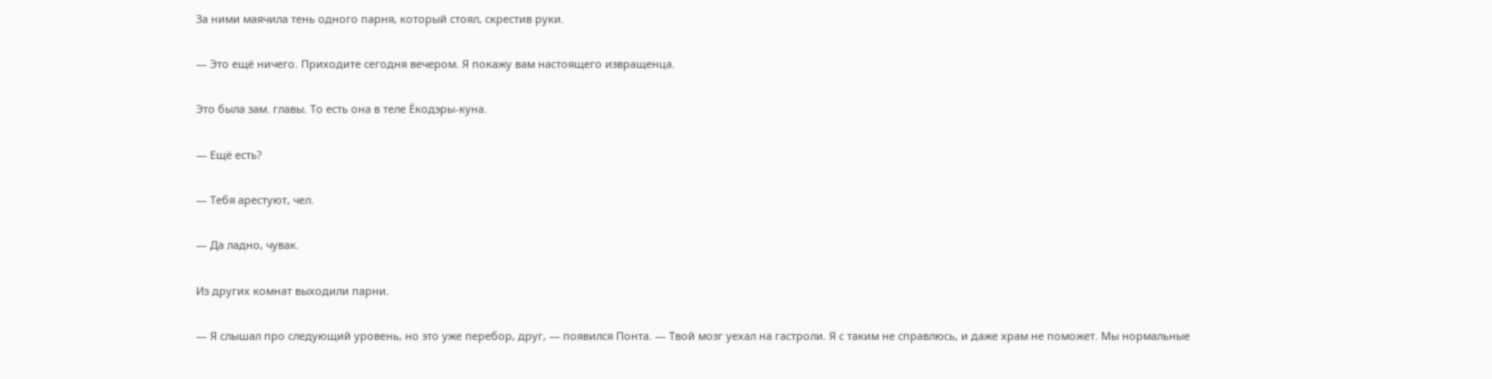За ними маячила тень одного парня, который стоял, скрестив руки.

— Это ещё ничего. Приходите сегодня вечером. Я покажу вам настоящего извращенца.

Это была зам. главы. То есть она в теле Ёкодэры-куна.

— Ещё есть?

— Тебя арестуют, чел.

— Да ладно, чувак.

Из других комнат выходили парни.

— Я слышал про следующий уровень, но это уже перебор, друг, — появился Понта. — Твой мозг уехал на гастроли. Я с таким не справлюсь, и даже храм не поможет. Мы нормальные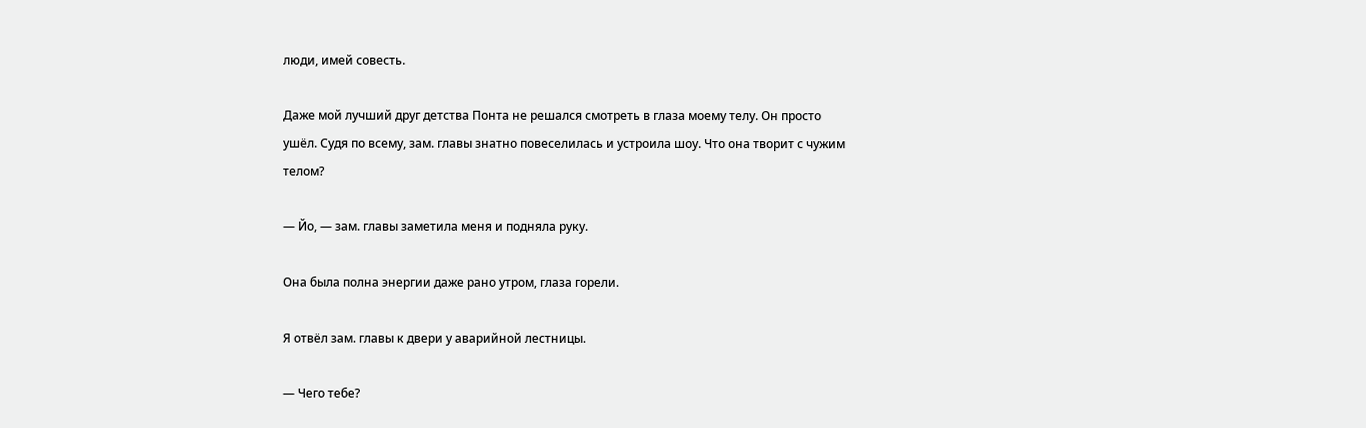люди, имей совесть.

Даже мой лучший друг детства Понта не решался смотреть в глаза моему телу. Он просто ушёл. Судя по всему, зам. главы знатно повеселилась и устроила шоу. Что она творит с чужим телом?

— Йо, — зам. главы заметила меня и подняла руку.

Она была полна энергии даже рано утром, глаза горели.

Я отвёл зам. главы к двери у аварийной лестницы.

— Чего тебе?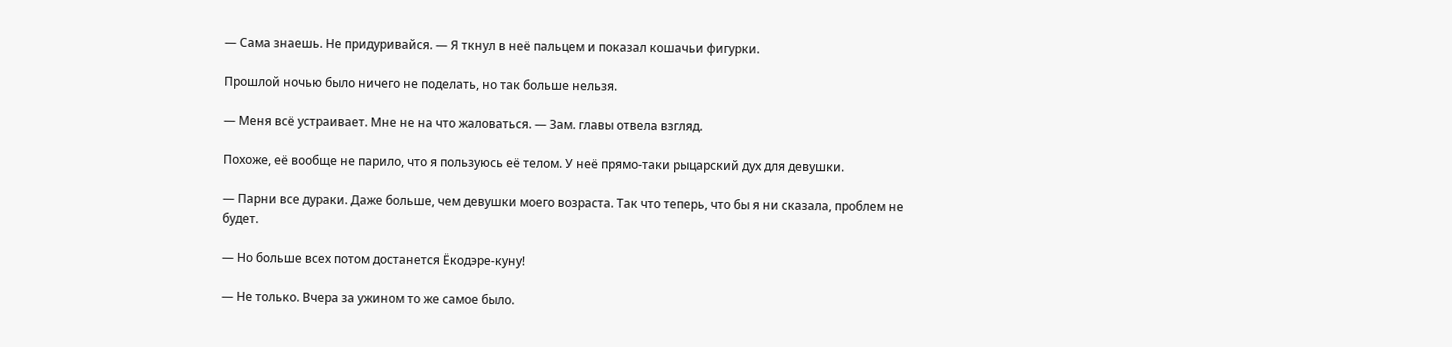— Сама знаешь. Не придуривайся. — Я ткнул в неё пальцем и показал кошачьи фигурки.

Прошлой ночью было ничего не поделать, но так больше нельзя.

— Меня всё устраивает. Мне не на что жаловаться. — Зам. главы отвела взгляд.

Похоже, её вообще не парило, что я пользуюсь её телом. У неё прямо-таки рыцарский дух для девушки.

— Парни все дураки. Даже больше, чем девушки моего возраста. Так что теперь, что бы я ни сказала, проблем не будет.

— Но больше всех потом достанется Ёкодэре-куну!

— Не только. Вчера за ужином то же самое было.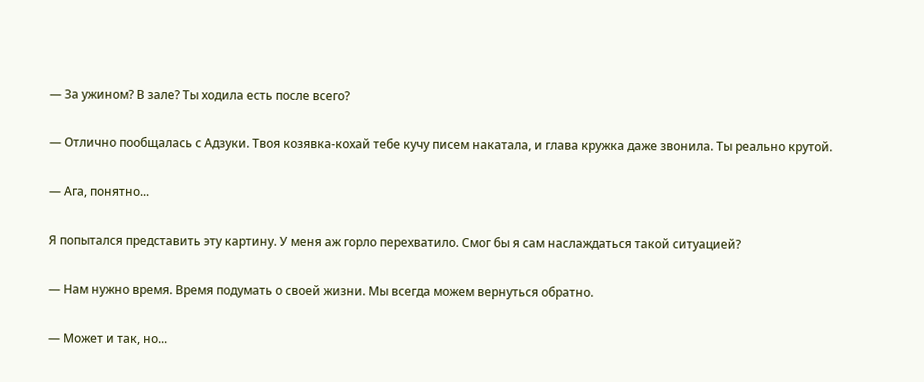— За ужином? В зале? Ты ходила есть после всего?

— Отлично пообщалась с Адзуки. Твоя козявка-кохай тебе кучу писем накатала, и глава кружка даже звонила. Ты реально крутой.

— Ага, понятно...

Я попытался представить эту картину. У меня аж горло перехватило. Смог бы я сам наслаждаться такой ситуацией?

— Нам нужно время. Время подумать о своей жизни. Мы всегда можем вернуться обратно.

— Может и так, но...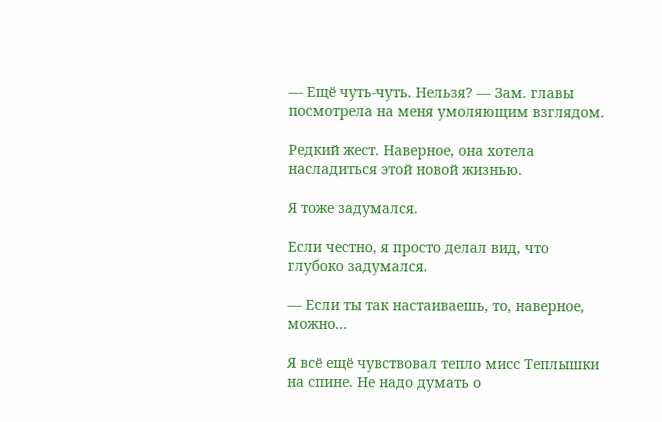— Ещё чуть-чуть. Нельзя? — Зам. главы посмотрела на меня умоляющим взглядом.

Редкий жест. Наверное, она хотела насладиться этой новой жизнью.

Я тоже задумался.

Если честно, я просто делал вид, что глубоко задумался.

— Если ты так настаиваешь, то, наверное, можно...

Я всё ещё чувствовал тепло мисс Теплышки на спине. Не надо думать о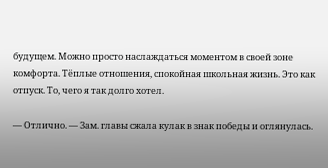будущем. Можно просто наслаждаться моментом в своей зоне комфорта. Тёплые отношения, спокойная школьная жизнь. Это как отпуск. То, чего я так долго хотел.

— Отлично. — Зам. главы сжала кулак в знак победы и оглянулась.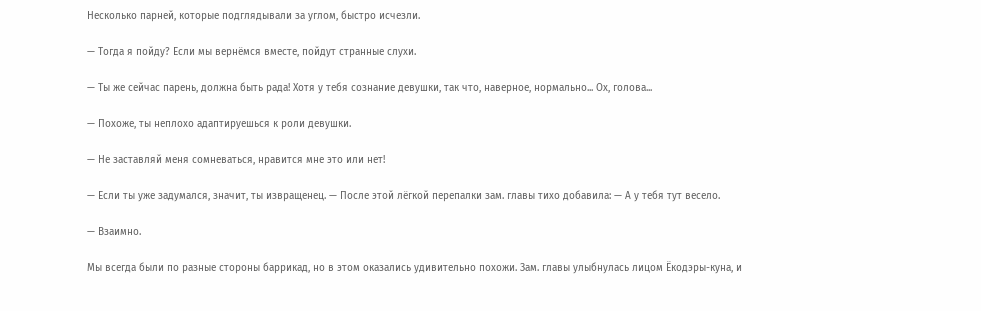Несколько парней, которые подглядывали за углом, быстро исчезли.

— Тогда я пойду? Если мы вернёмся вместе, пойдут странные слухи.

— Ты же сейчас парень, должна быть рада! Хотя у тебя сознание девушки, так что, наверное, нормально... Ох, голова...

— Похоже, ты неплохо адаптируешься к роли девушки.

— Не заставляй меня сомневаться, нравится мне это или нет!

— Если ты уже задумался, значит, ты извращенец. — После этой лёгкой перепалки зам. главы тихо добавила: — А у тебя тут весело.

— Взаимно.

Мы всегда были по разные стороны баррикад, но в этом оказались удивительно похожи. Зам. главы улыбнулась лицом Ёкодэры-куна, и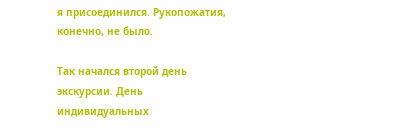я присоединился. Рукопожатия, конечно, не было.

Так начался второй день экскурсии. День индивидуальных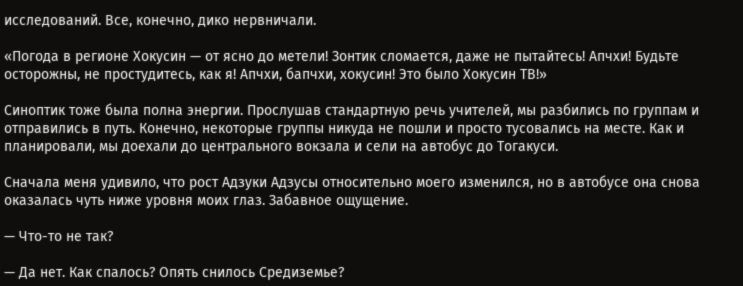исследований. Все, конечно, дико нервничали.

«Погода в регионе Хокусин — от ясно до метели! Зонтик сломается, даже не пытайтесь! Апчхи! Будьте осторожны, не простудитесь, как я! Апчхи, бапчхи, хокусин! Это было Хокусин ТВ!»

Синоптик тоже была полна энергии. Прослушав стандартную речь учителей, мы разбились по группам и отправились в путь. Конечно, некоторые группы никуда не пошли и просто тусовались на месте. Как и планировали, мы доехали до центрального вокзала и сели на автобус до Тогакуси.

Сначала меня удивило, что рост Адзуки Адзусы относительно моего изменился, но в автобусе она снова оказалась чуть ниже уровня моих глаз. Забавное ощущение.

— Что-то не так?

— Да нет. Как спалось? Опять снилось Средиземье?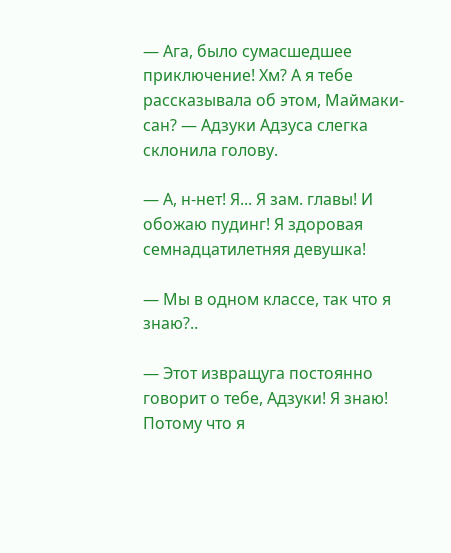— Ага, было сумасшедшее приключение! Хм? А я тебе рассказывала об этом, Маймаки-сан? — Адзуки Адзуса слегка склонила голову.

— А, н-нет! Я... Я зам. главы! И обожаю пудинг! Я здоровая семнадцатилетняя девушка!

— Мы в одном классе, так что я знаю?..

— Этот извращуга постоянно говорит о тебе, Адзуки! Я знаю! Потому что я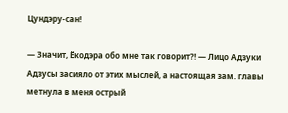Цундэру-сан!

— Значит, Ёкодэра обо мне так говорит?! — Лицо Адзуки Адзусы засияло от этих мыслей, а настоящая зам. главы метнула в меня острый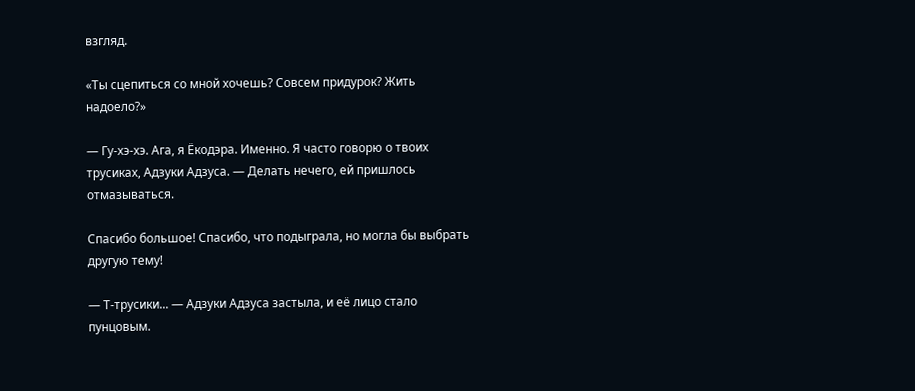взгляд.

«Ты сцепиться со мной хочешь? Совсем придурок? Жить надоело?»

— Гу-хэ-хэ. Ага, я Ёкодэра. Именно. Я часто говорю о твоих трусиках, Адзуки Адзуса. — Делать нечего, ей пришлось отмазываться.

Спасибо большое! Спасибо, что подыграла, но могла бы выбрать другую тему!

— Т-трусики... — Адзуки Адзуса застыла, и её лицо стало пунцовым.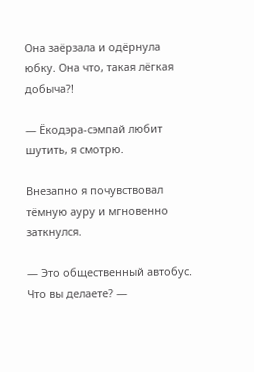Она заёрзала и одёрнула юбку. Она что, такая лёгкая добыча?!

— Ёкодэра-сэмпай любит шутить, я смотрю.

Внезапно я почувствовал тёмную ауру и мгновенно заткнулся.

— Это общественный автобус. Что вы делаете? —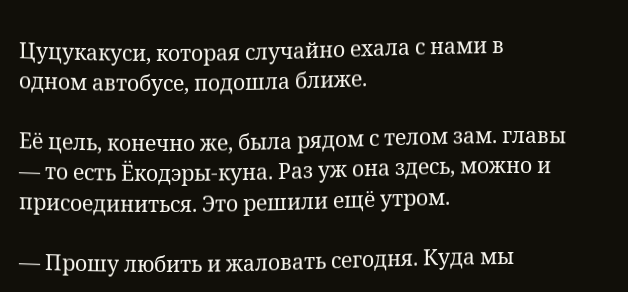Цуцукакуси, которая случайно ехала с нами в одном автобусе, подошла ближе.

Её цель, конечно же, была рядом с телом зам. главы — то есть Ёкодэры-куна. Раз уж она здесь, можно и присоединиться. Это решили ещё утром.

— Прошу любить и жаловать сегодня. Куда мы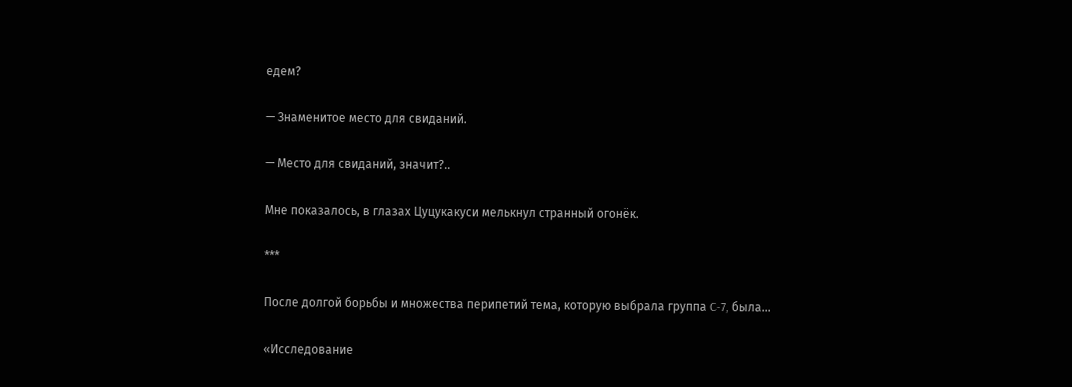едем?

— Знаменитое место для свиданий.

— Место для свиданий, значит?..

Мне показалось, в глазах Цуцукакуси мелькнул странный огонёк.

***

После долгой борьбы и множества перипетий тема, которую выбрала группа C-7, была...

«Исследование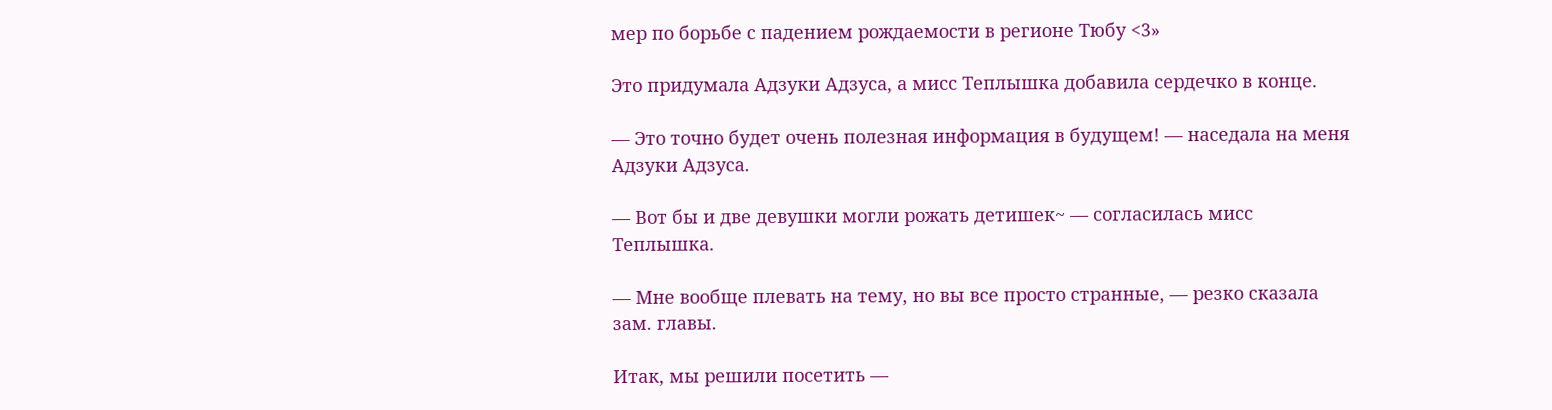мер по борьбе с падением рождаемости в регионе Тюбу <3»

Это придумала Адзуки Адзуса, а мисс Теплышка добавила сердечко в конце.

— Это точно будет очень полезная информация в будущем! — наседала на меня Адзуки Адзуса.

— Вот бы и две девушки могли рожать детишек~ — согласилась мисс Теплышка.

— Мне вообще плевать на тему, но вы все просто странные, — резко сказала зам. главы.

Итак, мы решили посетить —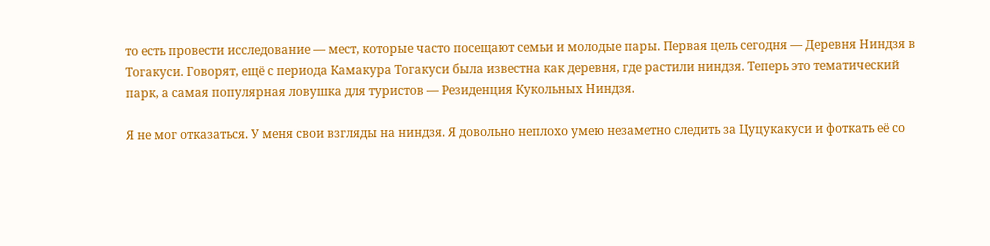то есть провести исследование — мест, которые часто посещают семьи и молодые пары. Первая цель сегодня — Деревня Ниндзя в Тогакуси. Говорят, ещё с периода Камакура Тогакуси была известна как деревня, где растили ниндзя. Теперь это тематический парк, а самая популярная ловушка для туристов — Резиденция Кукольных Ниндзя.

Я не мог отказаться. У меня свои взгляды на ниндзя. Я довольно неплохо умею незаметно следить за Цуцукакуси и фоткать её со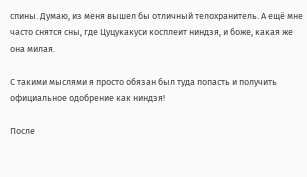спины. Думаю, из меня вышел бы отличный телохранитель. А ещё мне часто снятся сны, где Цуцукакуси косплеит ниндзя, и боже, какая же она милая.

С такими мыслями я просто обязан был туда попасть и получить официальное одобрение как ниндзя!

После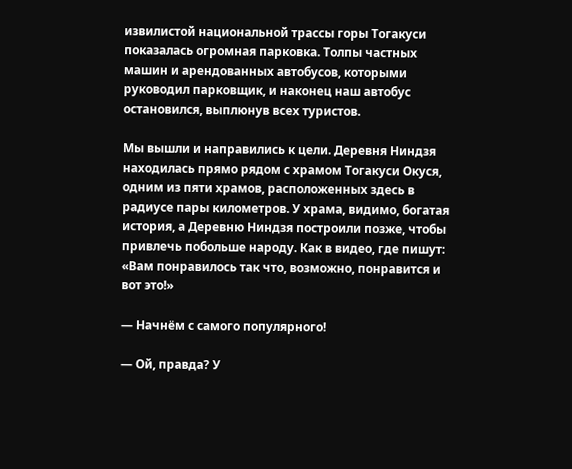извилистой национальной трассы горы Тогакуси показалась огромная парковка. Толпы частных машин и арендованных автобусов, которыми руководил парковщик, и наконец наш автобус остановился, выплюнув всех туристов.

Мы вышли и направились к цели. Деревня Ниндзя находилась прямо рядом с храмом Тогакуси Окуся, одним из пяти храмов, расположенных здесь в радиусе пары километров. У храма, видимо, богатая история, а Деревню Ниндзя построили позже, чтобы привлечь побольше народу. Как в видео, где пишут: «Вам понравилось так что, возможно, понравится и вот это!»

— Начнём с самого популярного!

— Ой, правда? У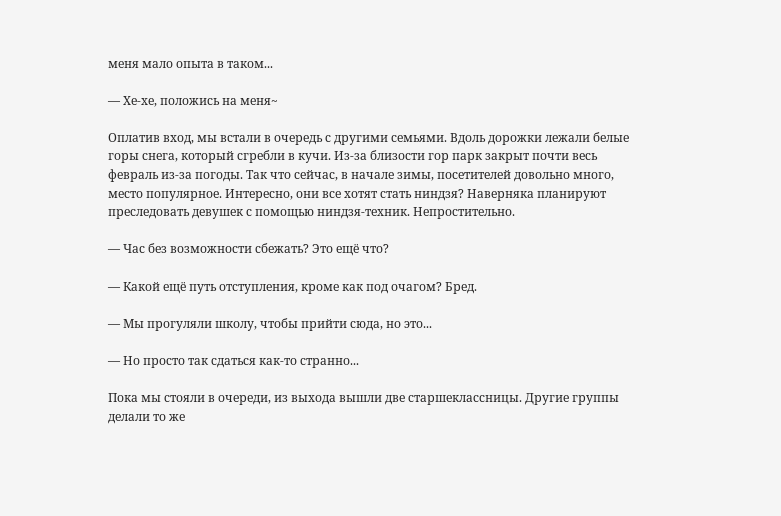меня мало опыта в таком...

— Хе-хе, положись на меня~

Оплатив вход, мы встали в очередь с другими семьями. Вдоль дорожки лежали белые горы снега, который сгребли в кучи. Из-за близости гор парк закрыт почти весь февраль из-за погоды. Так что сейчас, в начале зимы, посетителей довольно много, место популярное. Интересно, они все хотят стать ниндзя? Наверняка планируют преследовать девушек с помощью ниндзя-техник. Непростительно.

— Час без возможности сбежать? Это ещё что?

— Какой ещё путь отступления, кроме как под очагом? Бред.

— Мы прогуляли школу, чтобы прийти сюда, но это...

— Но просто так сдаться как-то странно...

Пока мы стояли в очереди, из выхода вышли две старшеклассницы. Другие группы делали то же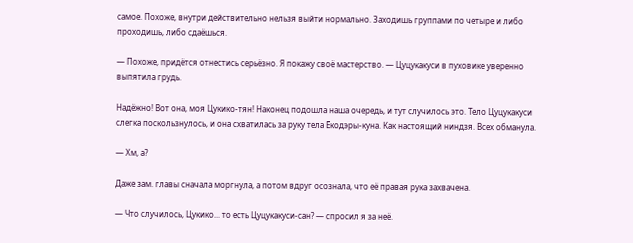самое. Похоже, внутри действительно нельзя выйти нормально. Заходишь группами по четыре и либо проходишь, либо сдаёшься.

— Похоже, придётся отнестись серьёзно. Я покажу своё мастерство. — Цуцукакуси в пуховике уверенно выпятила грудь.

Надёжно! Вот она, моя Цукико-тян! Наконец подошла наша очередь, и тут случилось это. Тело Цуцукакуси слегка поскользнулось, и она схватилась за руку тела Ёкодэры-куна. Как настоящий ниндзя. Всех обманула.

— Хм, а?

Даже зам. главы сначала моргнула, а потом вдруг осознала, что её правая рука захвачена.

— Что случилось, Цукико... то есть Цуцукакуси-сан? — спросил я за неё.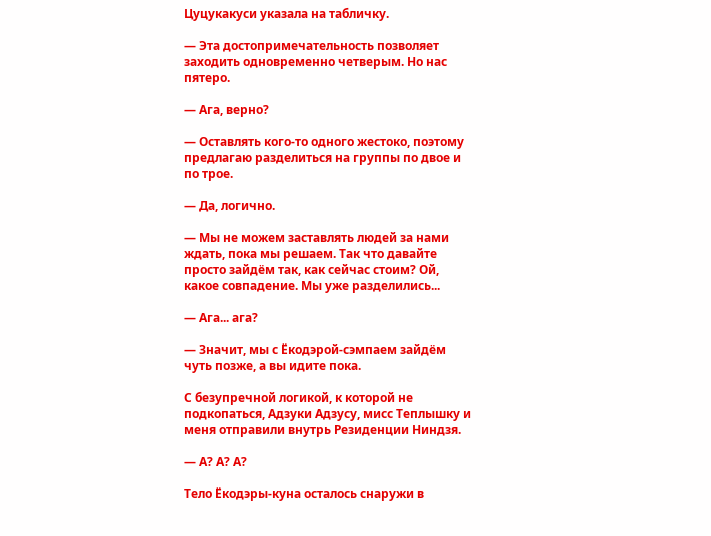Цуцукакуси указала на табличку.

— Эта достопримечательность позволяет заходить одновременно четверым. Но нас пятеро.

— Ага, верно?

— Оставлять кого-то одного жестоко, поэтому предлагаю разделиться на группы по двое и по трое.

— Да, логично.

— Мы не можем заставлять людей за нами ждать, пока мы решаем. Так что давайте просто зайдём так, как сейчас стоим? Ой, какое совпадение. Мы уже разделились...

— Ага... ага?

— Значит, мы с Ёкодэрой-сэмпаем зайдём чуть позже, а вы идите пока.

С безупречной логикой, к которой не подкопаться, Адзуки Адзусу, мисс Теплышку и меня отправили внутрь Резиденции Ниндзя.

— А? А? А?

Тело Ёкодэры-куна осталось снаружи в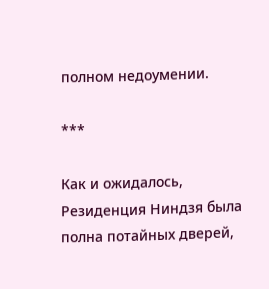полном недоумении.

***

Как и ожидалось, Резиденция Ниндзя была полна потайных дверей,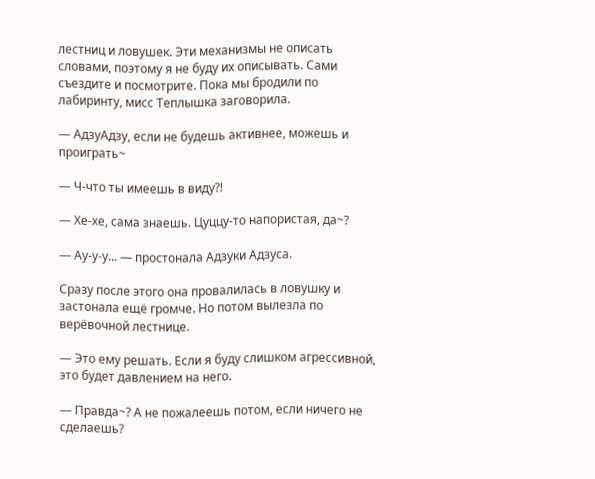лестниц и ловушек. Эти механизмы не описать словами, поэтому я не буду их описывать. Сами съездите и посмотрите. Пока мы бродили по лабиринту, мисс Теплышка заговорила.

— АдзуАдзу, если не будешь активнее, можешь и проиграть~

— Ч-что ты имеешь в виду?!

— Хе-хе, сама знаешь. Цуццу-то напористая, да~?

— Ау-у-у... — простонала Адзуки Адзуса.

Сразу после этого она провалилась в ловушку и застонала ещё громче. Но потом вылезла по верёвочной лестнице.

— Это ему решать. Если я буду слишком агрессивной, это будет давлением на него.

— Правда~? А не пожалеешь потом, если ничего не сделаешь?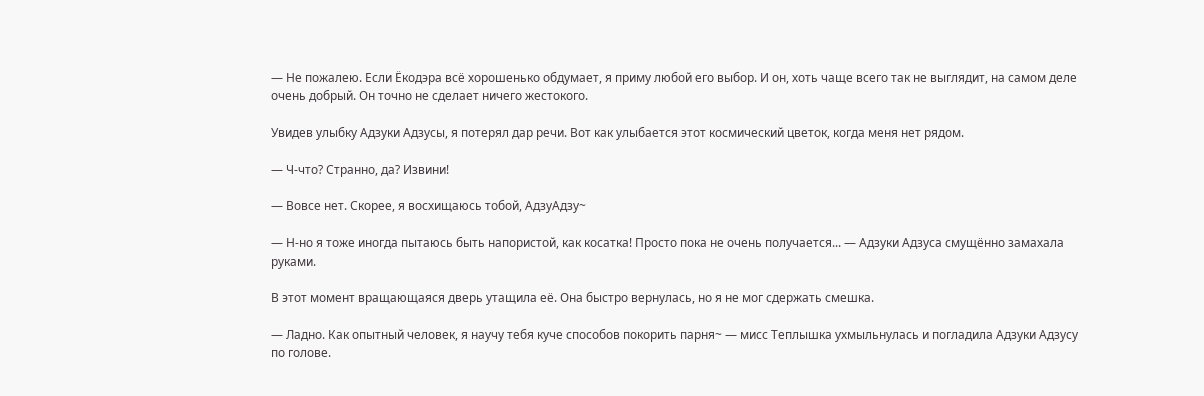— Не пожалею. Если Ёкодэра всё хорошенько обдумает, я приму любой его выбор. И он, хоть чаще всего так не выглядит, на самом деле очень добрый. Он точно не сделает ничего жестокого.

Увидев улыбку Адзуки Адзусы, я потерял дар речи. Вот как улыбается этот космический цветок, когда меня нет рядом.

— Ч-что? Странно, да? Извини!

— Вовсе нет. Скорее, я восхищаюсь тобой, АдзуАдзу~

— Н-но я тоже иногда пытаюсь быть напористой, как косатка! Просто пока не очень получается... — Адзуки Адзуса смущённо замахала руками.

В этот момент вращающаяся дверь утащила её. Она быстро вернулась, но я не мог сдержать смешка.

— Ладно. Как опытный человек, я научу тебя куче способов покорить парня~ — мисс Теплышка ухмыльнулась и погладила Адзуки Адзусу по голове.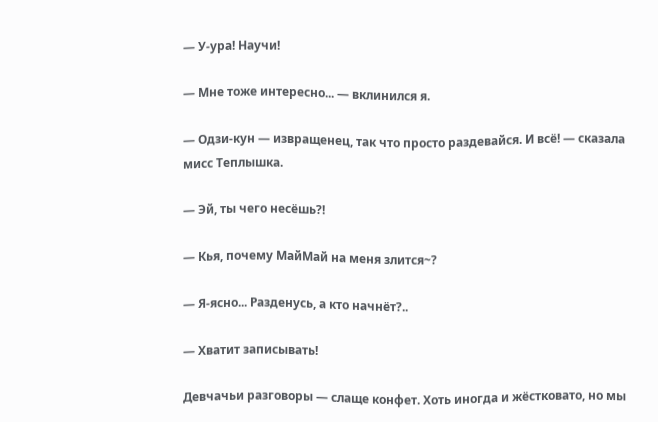— У-ура! Научи!

— Мне тоже интересно... — вклинился я.

— Одзи-кун — извращенец, так что просто раздевайся. И всё! — сказала мисс Теплышка.

— Эй, ты чего несёшь?!

— Кья, почему МайМай на меня злится~?

— Я-ясно... Разденусь, а кто начнёт?..

— Хватит записывать!

Девчачьи разговоры — слаще конфет. Хоть иногда и жёстковато, но мы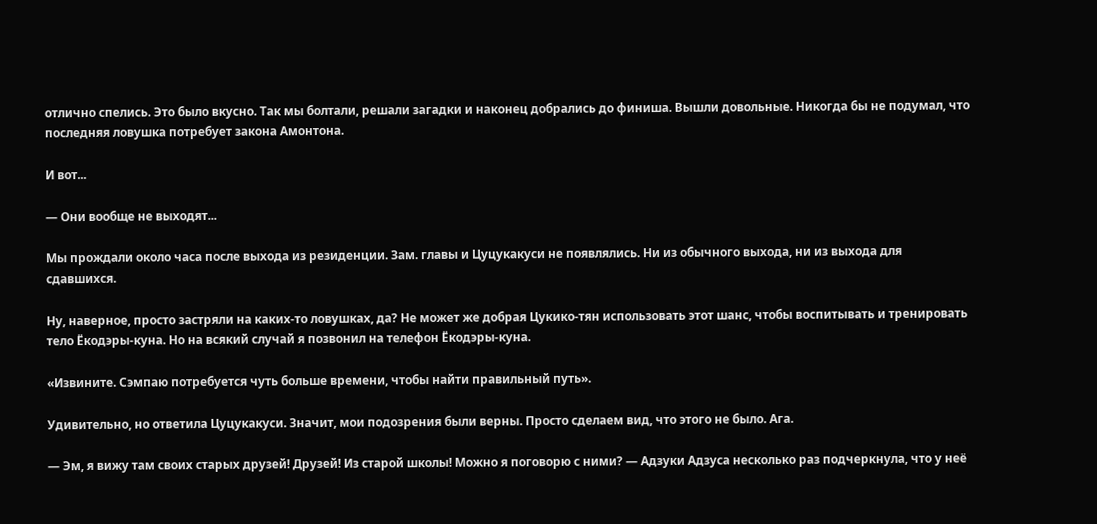отлично спелись. Это было вкусно. Так мы болтали, решали загадки и наконец добрались до финиша. Вышли довольные. Никогда бы не подумал, что последняя ловушка потребует закона Амонтона.

И вот...

— Они вообще не выходят...

Мы прождали около часа после выхода из резиденции. Зам. главы и Цуцукакуси не появлялись. Ни из обычного выхода, ни из выхода для сдавшихся.

Ну, наверное, просто застряли на каких-то ловушках, да? Не может же добрая Цукико-тян использовать этот шанс, чтобы воспитывать и тренировать тело Ёкодэры-куна. Но на всякий случай я позвонил на телефон Ёкодэры-куна.

«Извините. Сэмпаю потребуется чуть больше времени, чтобы найти правильный путь».

Удивительно, но ответила Цуцукакуси. Значит, мои подозрения были верны. Просто сделаем вид, что этого не было. Ага.

— Эм, я вижу там своих старых друзей! Друзей! Из старой школы! Можно я поговорю с ними? — Адзуки Адзуса несколько раз подчеркнула, что у неё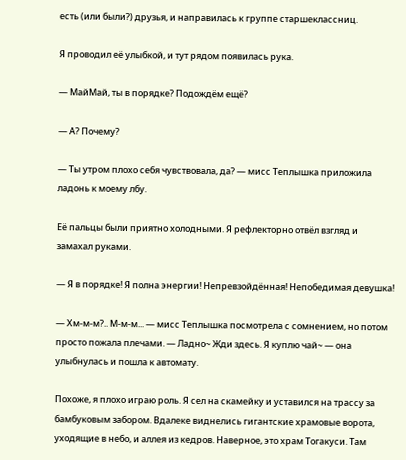есть (или были?) друзья, и направилась к группе старшеклассниц.

Я проводил её улыбкой, и тут рядом появилась рука.

— МайМай, ты в порядке? Подождём ещё?

— А? Почему?

— Ты утром плохо себя чувствовала, да? — мисс Теплышка приложила ладонь к моему лбу.

Её пальцы были приятно холодными. Я рефлекторно отвёл взгляд и замахал руками.

— Я в порядке! Я полна энергии! Непревзойдённая! Непобедимая девушка!

— Хм-м-м?.. М-м-м... — мисс Теплышка посмотрела с сомнением, но потом просто пожала плечами. — Ладно~ Жди здесь. Я куплю чай~ — она улыбнулась и пошла к автомату.

Похоже, я плохо играю роль. Я сел на скамейку и уставился на трассу за бамбуковым забором. Вдалеке виднелись гигантские храмовые ворота, уходящие в небо, и аллея из кедров. Наверное, это храм Тогакуси. Там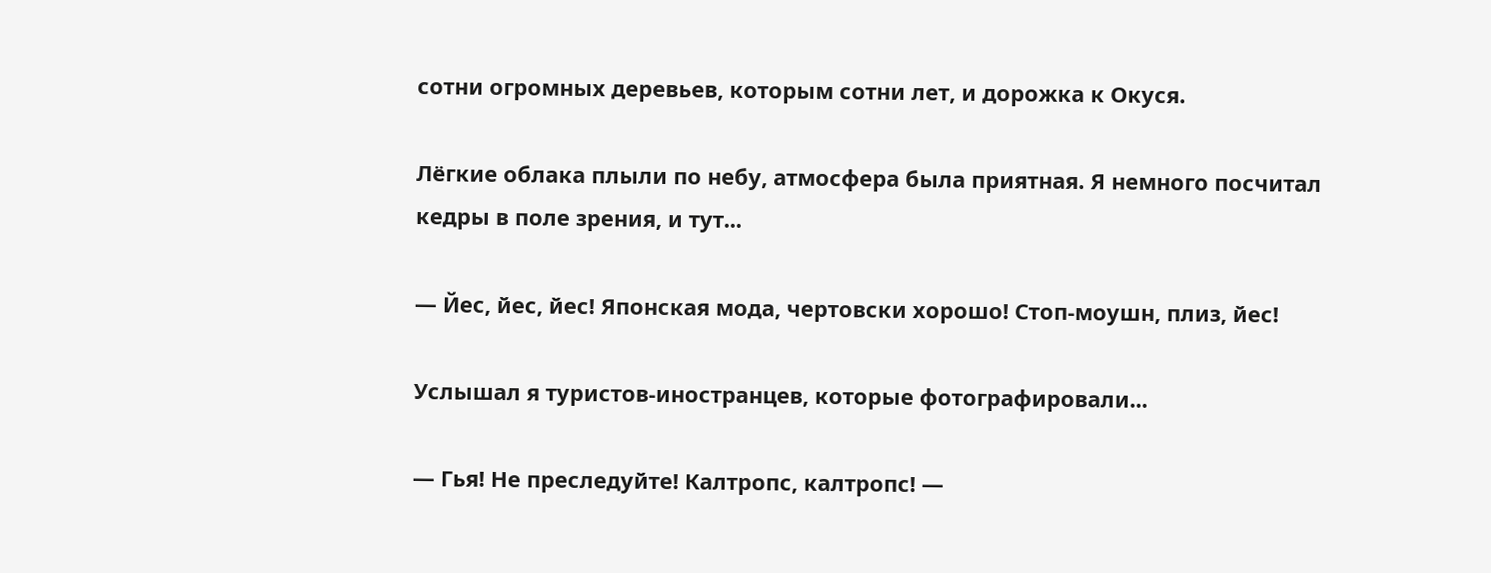сотни огромных деревьев, которым сотни лет, и дорожка к Окуся.

Лёгкие облака плыли по небу, атмосфера была приятная. Я немного посчитал кедры в поле зрения, и тут...

— Йес, йес, йес! Японская мода, чертовски хорошо! Стоп-моушн, плиз, йес!

Услышал я туристов-иностранцев, которые фотографировали...

— Гья! Не преследуйте! Калтропс, калтропс! —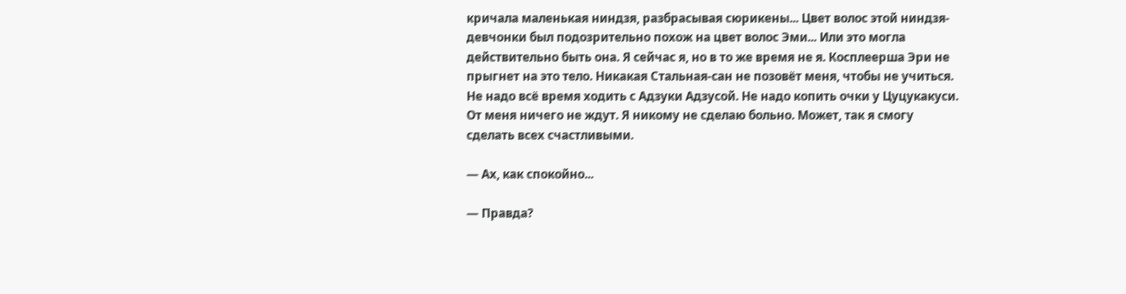кричала маленькая ниндзя, разбрасывая сюрикены... Цвет волос этой ниндзя-девчонки был подозрительно похож на цвет волос Эми... Или это могла действительно быть она. Я сейчас я, но в то же время не я. Косплеерша Эри не прыгнет на это тело. Никакая Стальная-сан не позовёт меня, чтобы не учиться. Не надо всё время ходить с Адзуки Адзусой. Не надо копить очки у Цуцукакуси. От меня ничего не ждут. Я никому не сделаю больно. Может, так я смогу сделать всех счастливыми.

— Ах, как спокойно...

— Правда?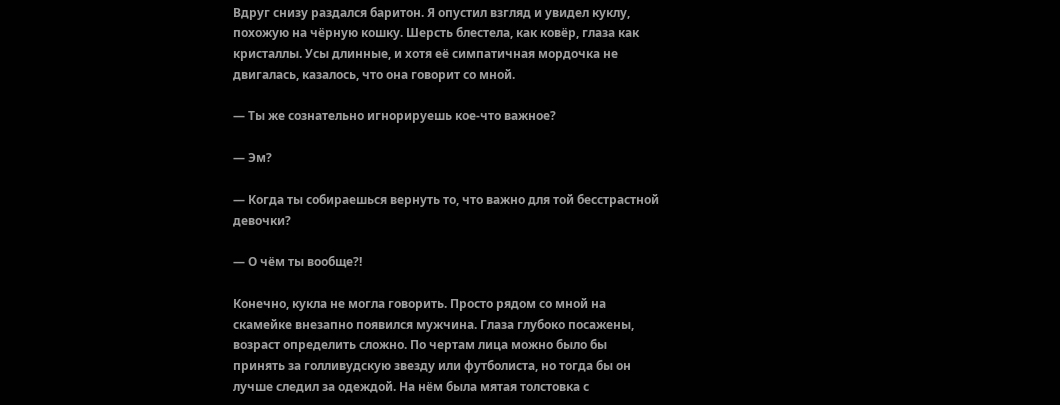Вдруг снизу раздался баритон. Я опустил взгляд и увидел куклу, похожую на чёрную кошку. Шерсть блестела, как ковёр, глаза как кристаллы. Усы длинные, и хотя её симпатичная мордочка не двигалась, казалось, что она говорит со мной.

— Ты же сознательно игнорируешь кое-что важное?

— Эм?

— Когда ты собираешься вернуть то, что важно для той бесстрастной девочки?

— О чём ты вообще?!

Конечно, кукла не могла говорить. Просто рядом со мной на скамейке внезапно появился мужчина. Глаза глубоко посажены, возраст определить сложно. По чертам лица можно было бы принять за голливудскую звезду или футболиста, но тогда бы он лучше следил за одеждой. На нём была мятая толстовка с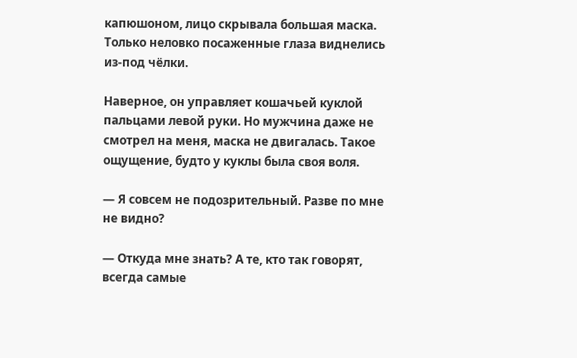капюшоном, лицо скрывала большая маска. Только неловко посаженные глаза виднелись из-под чёлки.

Наверное, он управляет кошачьей куклой пальцами левой руки. Но мужчина даже не смотрел на меня, маска не двигалась. Такое ощущение, будто у куклы была своя воля.

— Я совсем не подозрительный. Разве по мне не видно?

— Откуда мне знать? А те, кто так говорят, всегда самые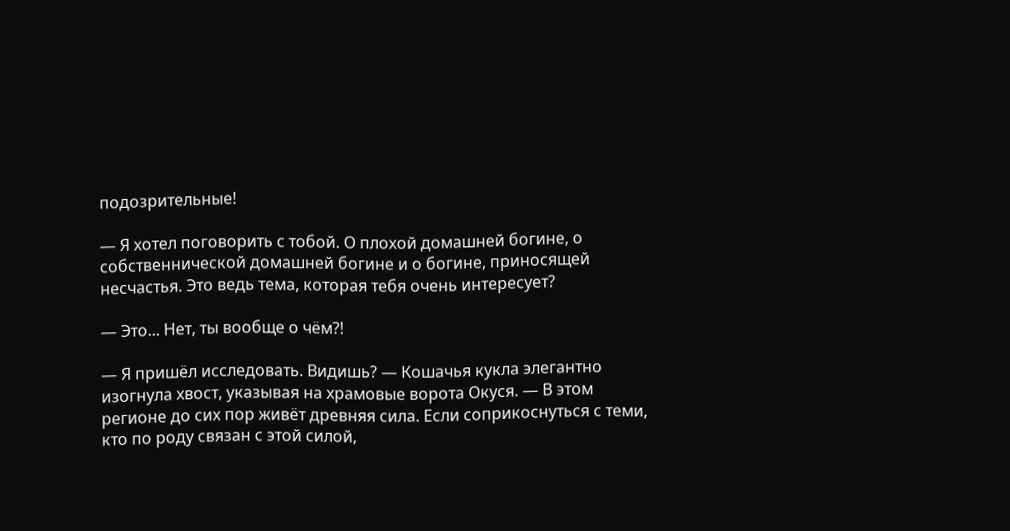подозрительные!

— Я хотел поговорить с тобой. О плохой домашней богине, о собственнической домашней богине и о богине, приносящей несчастья. Это ведь тема, которая тебя очень интересует?

— Это... Нет, ты вообще о чём?!

— Я пришёл исследовать. Видишь? — Кошачья кукла элегантно изогнула хвост, указывая на храмовые ворота Окуся. — В этом регионе до сих пор живёт древняя сила. Если соприкоснуться с теми, кто по роду связан с этой силой,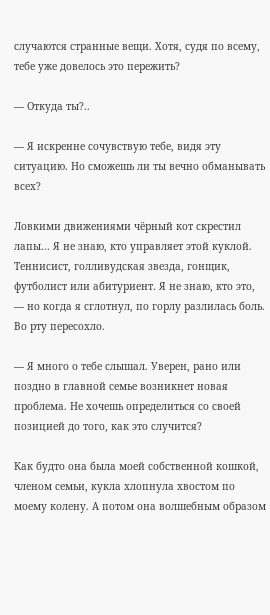случаются странные вещи. Хотя, судя по всему, тебе уже довелось это пережить?

— Откуда ты?..

— Я искренне сочувствую тебе, видя эту ситуацию. Но сможешь ли ты вечно обманывать всех?

Ловкими движениями чёрный кот скрестил лапы... Я не знаю, кто управляет этой куклой. Теннисист, голливудская звезда, гонщик, футболист или абитуриент. Я не знаю, кто это, — но когда я сглотнул, по горлу разлилась боль. Во рту пересохло.

— Я много о тебе слышал. Уверен, рано или поздно в главной семье возникнет новая проблема. Не хочешь определиться со своей позицией до того, как это случится?

Как будто она была моей собственной кошкой, членом семьи, кукла хлопнула хвостом по моему колену. А потом она волшебным образом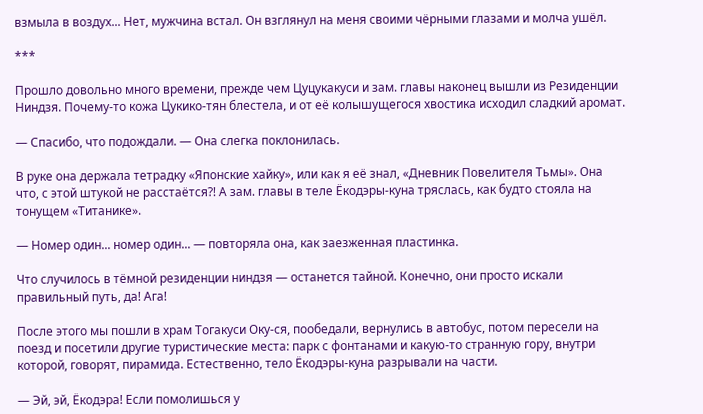взмыла в воздух... Нет, мужчина встал. Он взглянул на меня своими чёрными глазами и молча ушёл.

***

Прошло довольно много времени, прежде чем Цуцукакуси и зам. главы наконец вышли из Резиденции Ниндзя. Почему-то кожа Цукико-тян блестела, и от её колышущегося хвостика исходил сладкий аромат.

— Спасибо, что подождали. — Она слегка поклонилась.

В руке она держала тетрадку «Японские хайку», или как я её знал, «Дневник Повелителя Тьмы». Она что, с этой штукой не расстаётся?! А зам. главы в теле Ёкодэры-куна тряслась, как будто стояла на тонущем «Титанике».

— Номер один... номер один... — повторяла она, как заезженная пластинка.

Что случилось в тёмной резиденции ниндзя — останется тайной. Конечно, они просто искали правильный путь, да! Ага!

После этого мы пошли в храм Тогакуси Оку-ся, пообедали, вернулись в автобус, потом пересели на поезд и посетили другие туристические места: парк с фонтанами и какую-то странную гору, внутри которой, говорят, пирамида. Естественно, тело Ёкодэры-куна разрывали на части.

— Эй, эй, Ёкодэра! Если помолишься у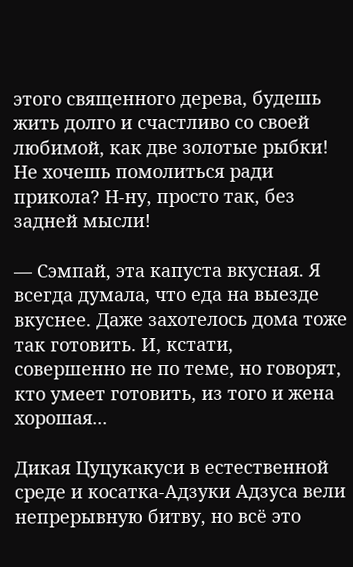этого священного дерева, будешь жить долго и счастливо со своей любимой, как две золотые рыбки! Не хочешь помолиться ради прикола? Н-ну, просто так, без задней мысли!

— Сэмпай, эта капуста вкусная. Я всегда думала, что еда на выезде вкуснее. Даже захотелось дома тоже так готовить. И, кстати, совершенно не по теме, но говорят, кто умеет готовить, из того и жена хорошая...

Дикая Цуцукакуси в естественной среде и косатка-Адзуки Адзуса вели непрерывную битву, но всё это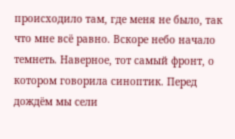происходило там, где меня не было, так что мне всё равно. Вскоре небо начало темнеть. Наверное, тот самый фронт, о котором говорила синоптик. Перед дождём мы сели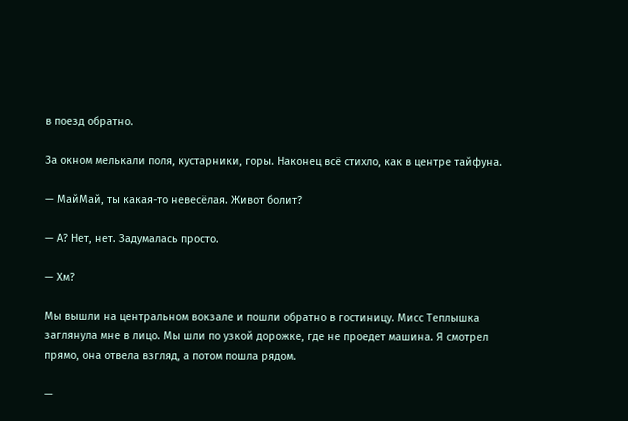в поезд обратно.

За окном мелькали поля, кустарники, горы. Наконец всё стихло, как в центре тайфуна.

— МайМай, ты какая-то невесёлая. Живот болит?

— А? Нет, нет. Задумалась просто.

— Хм?

Мы вышли на центральном вокзале и пошли обратно в гостиницу. Мисс Теплышка заглянула мне в лицо. Мы шли по узкой дорожке, где не проедет машина. Я смотрел прямо, она отвела взгляд, а потом пошла рядом.

—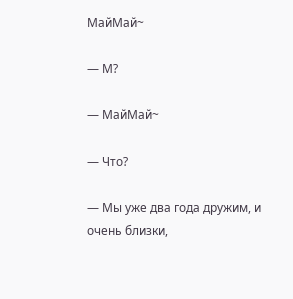МайМай~

— М?

— МайМай~

— Что?

— Мы уже два года дружим, и очень близки,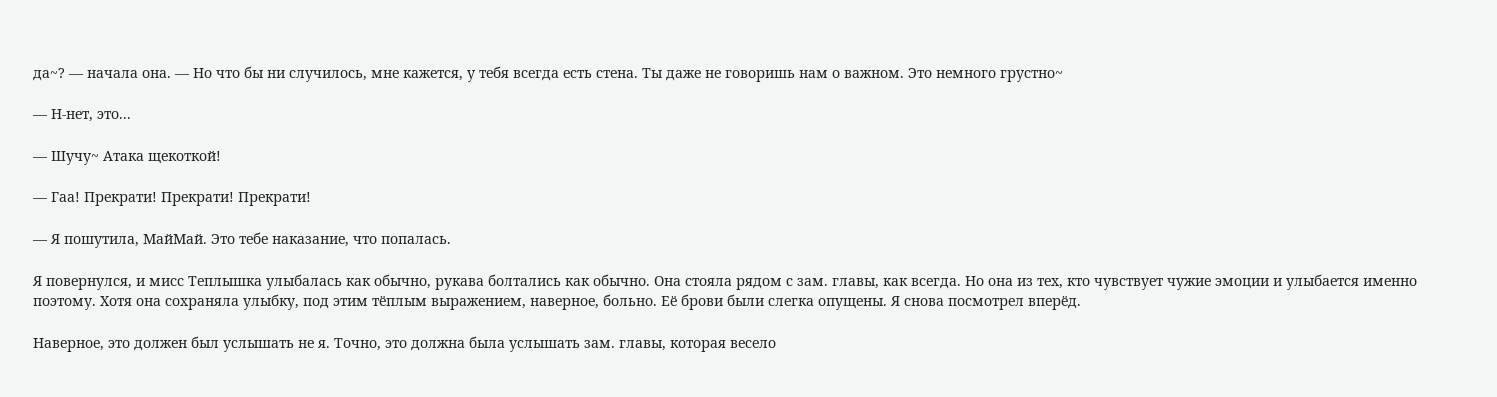да~? — начала она. — Но что бы ни случилось, мне кажется, у тебя всегда есть стена. Ты даже не говоришь нам о важном. Это немного грустно~

— Н-нет, это...

— Шучу~ Атака щекоткой!

— Гаа! Прекрати! Прекрати! Прекрати!

— Я пошутила, МайМай. Это тебе наказание, что попалась.

Я повернулся, и мисс Теплышка улыбалась как обычно, рукава болтались как обычно. Она стояла рядом с зам. главы, как всегда. Но она из тех, кто чувствует чужие эмоции и улыбается именно поэтому. Хотя она сохраняла улыбку, под этим тёплым выражением, наверное, больно. Её брови были слегка опущены. Я снова посмотрел вперёд.

Наверное, это должен был услышать не я. Точно, это должна была услышать зам. главы, которая весело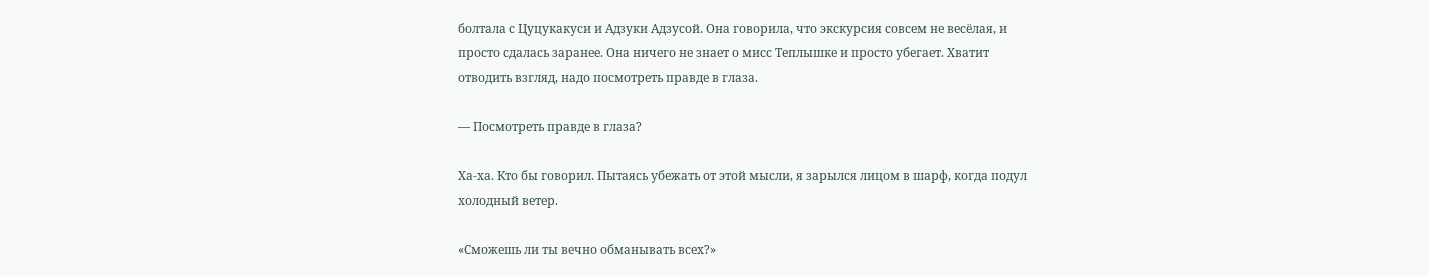болтала с Цуцукакуси и Адзуки Адзусой. Она говорила, что экскурсия совсем не весёлая, и просто сдалась заранее. Она ничего не знает о мисс Теплышке и просто убегает. Хватит отводить взгляд, надо посмотреть правде в глаза.

— Посмотреть правде в глаза?

Ха-ха. Кто бы говорил. Пытаясь убежать от этой мысли, я зарылся лицом в шарф, когда подул холодный ветер.

«Сможешь ли ты вечно обманывать всех?»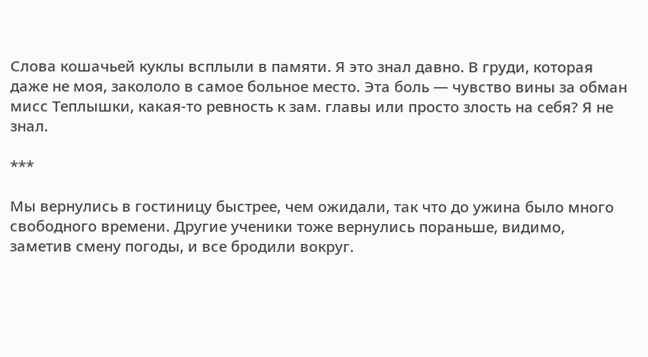Слова кошачьей куклы всплыли в памяти. Я это знал давно. В груди, которая даже не моя, закололо в самое больное место. Эта боль — чувство вины за обман мисс Теплышки, какая-то ревность к зам. главы или просто злость на себя? Я не знал.

***

Мы вернулись в гостиницу быстрее, чем ожидали, так что до ужина было много свободного времени. Другие ученики тоже вернулись пораньше, видимо, заметив смену погоды, и все бродили вокруг.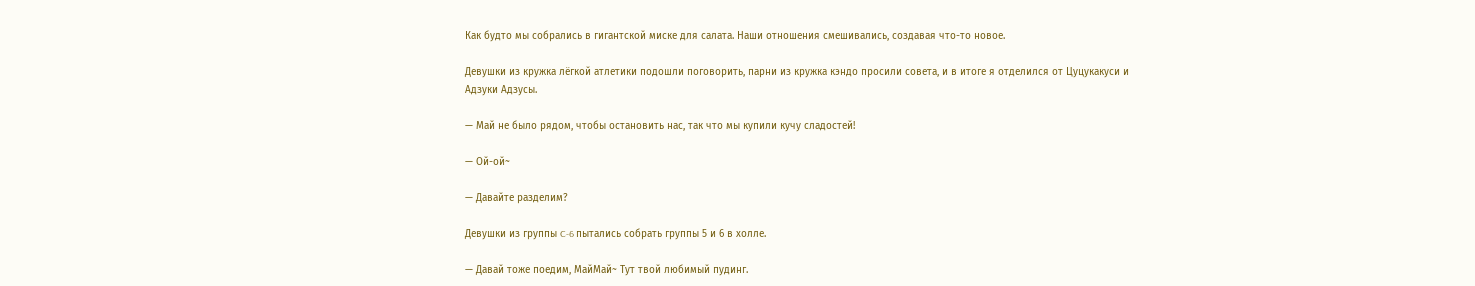Как будто мы собрались в гигантской миске для салата. Наши отношения смешивались, создавая что-то новое.

Девушки из кружка лёгкой атлетики подошли поговорить, парни из кружка кэндо просили совета, и в итоге я отделился от Цуцукакуси и Адзуки Адзусы.

— Май не было рядом, чтобы остановить нас, так что мы купили кучу сладостей!

— Ой-ой~

— Давайте разделим?

Девушки из группы C-6 пытались собрать группы 5 и 6 в холле.

— Давай тоже поедим, МайМай~ Тут твой любимый пудинг.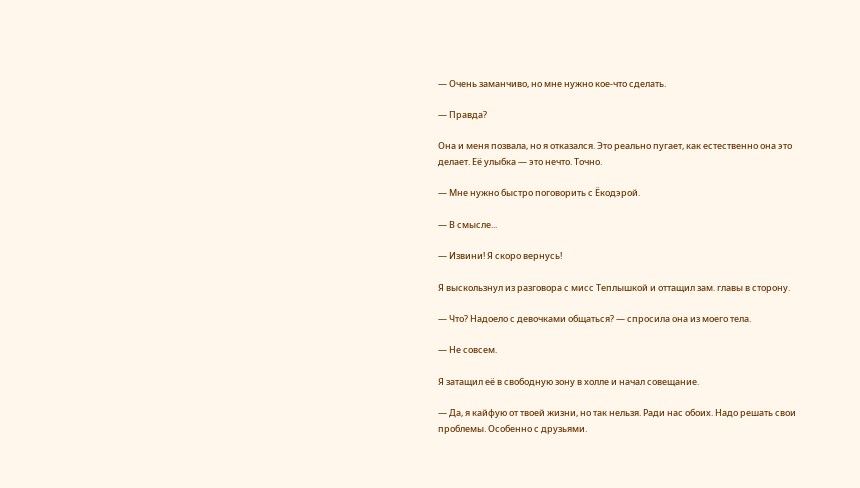— Очень заманчиво, но мне нужно кое-что сделать.

— Правда?

Она и меня позвала, но я отказался. Это реально пугает, как естественно она это делает. Её улыбка — это нечто. Точно.

— Мне нужно быстро поговорить с Ёкодэрой.

— В смысле...

— Извини! Я скоро вернусь!

Я выскользнул из разговора с мисс Теплышкой и оттащил зам. главы в сторону.

— Что? Надоело с девочками общаться? — спросила она из моего тела.

— Не совсем.

Я затащил её в свободную зону в холле и начал совещание.

— Да, я кайфую от твоей жизни, но так нельзя. Ради нас обоих. Надо решать свои проблемы. Особенно с друзьями.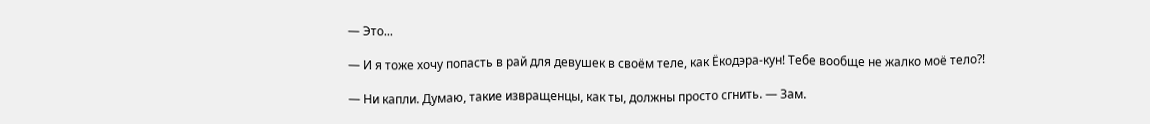— Это...

— И я тоже хочу попасть в рай для девушек в своём теле, как Ёкодэра-кун! Тебе вообще не жалко моё тело?!

— Ни капли. Думаю, такие извращенцы, как ты, должны просто сгнить. — Зам.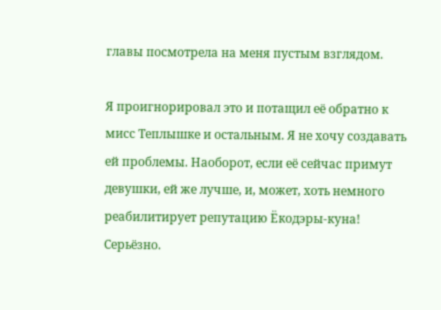главы посмотрела на меня пустым взглядом.

Я проигнорировал это и потащил её обратно к мисс Теплышке и остальным. Я не хочу создавать ей проблемы. Наоборот, если её сейчас примут девушки, ей же лучше, и, может, хоть немного реабилитирует репутацию Ёкодэры-куна! Серьёзно.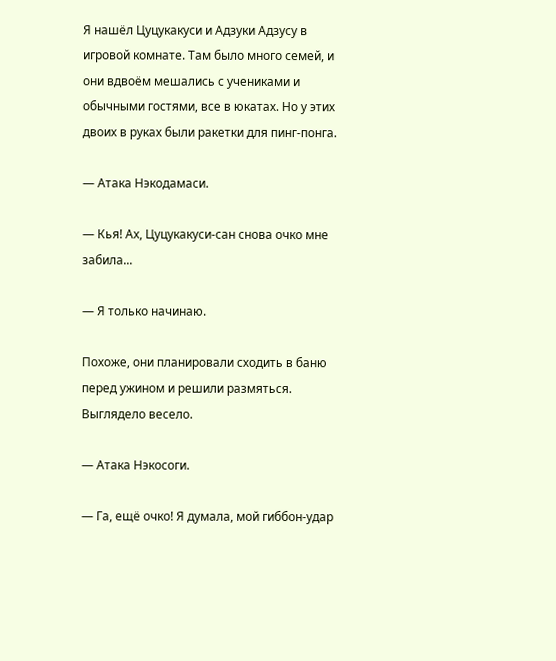Я нашёл Цуцукакуси и Адзуки Адзусу в игровой комнате. Там было много семей, и они вдвоём мешались с учениками и обычными гостями, все в юкатах. Но у этих двоих в руках были ракетки для пинг-понга.

— Атака Нэкодамаси.

— Кья! Ах, Цуцукакуси-сан снова очко мне забила...

— Я только начинаю.

Похоже, они планировали сходить в баню перед ужином и решили размяться. Выглядело весело.

— Атака Нэкосоги.

— Га, ещё очко! Я думала, мой гиббон-удар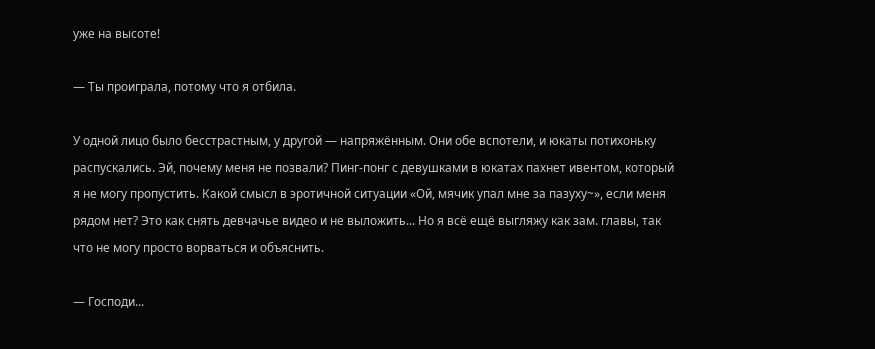уже на высоте!

— Ты проиграла, потому что я отбила.

У одной лицо было бесстрастным, у другой — напряжённым. Они обе вспотели, и юкаты потихоньку распускались. Эй, почему меня не позвали? Пинг-понг с девушками в юкатах пахнет ивентом, который я не могу пропустить. Какой смысл в эротичной ситуации «Ой, мячик упал мне за пазуху~», если меня рядом нет? Это как снять девчачье видео и не выложить... Но я всё ещё выгляжу как зам. главы, так что не могу просто ворваться и объяснить.

— Господи...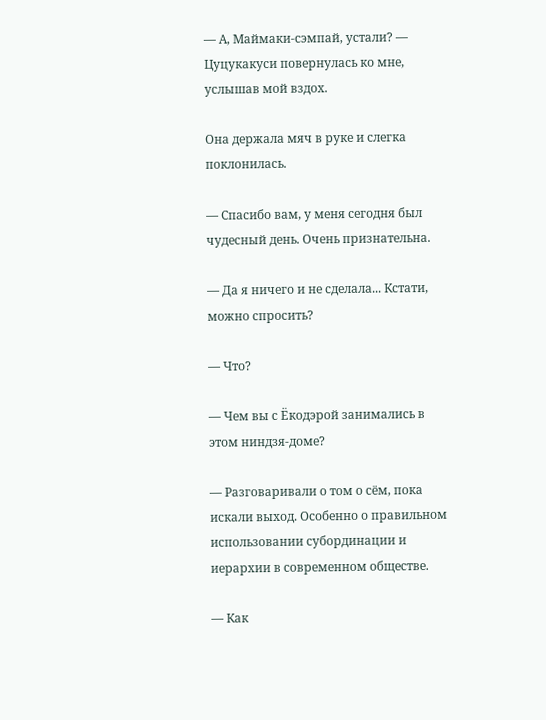— А, Маймаки-сэмпай, устали? — Цуцукакуси повернулась ко мне, услышав мой вздох.

Она держала мяч в руке и слегка поклонилась.

— Спасибо вам, у меня сегодня был чудесный день. Очень признательна.

— Да я ничего и не сделала... Кстати, можно спросить?

— Что?

— Чем вы с Ёкодэрой занимались в этом ниндзя-доме?

— Разговаривали о том о сём, пока искали выход. Особенно о правильном использовании субординации и иерархии в современном обществе.

— Как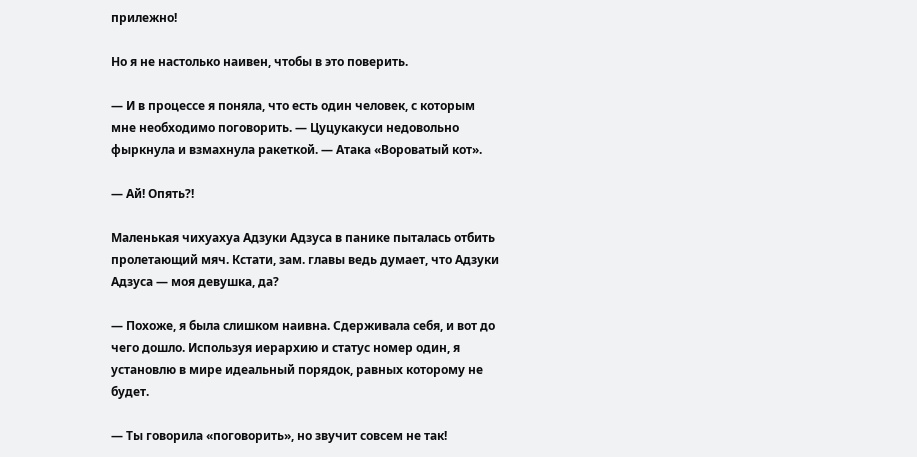прилежно!

Но я не настолько наивен, чтобы в это поверить.

— И в процессе я поняла, что есть один человек, с которым мне необходимо поговорить. — Цуцукакуси недовольно фыркнула и взмахнула ракеткой. — Атака «Вороватый кот».

— Ай! Опять?!

Маленькая чихуахуа Адзуки Адзуса в панике пыталась отбить пролетающий мяч. Кстати, зам. главы ведь думает, что Адзуки Адзуса — моя девушка, да?

— Похоже, я была слишком наивна. Сдерживала себя, и вот до чего дошло. Используя иерархию и статус номер один, я установлю в мире идеальный порядок, равных которому не будет.

— Ты говорила «поговорить», но звучит совсем не так!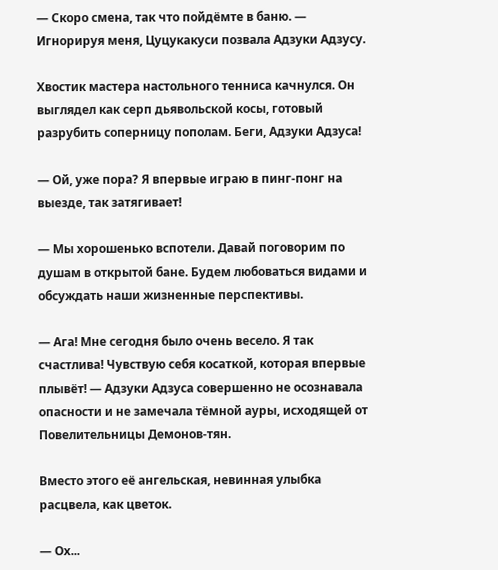— Скоро смена, так что пойдёмте в баню. — Игнорируя меня, Цуцукакуси позвала Адзуки Адзусу.

Хвостик мастера настольного тенниса качнулся. Он выглядел как серп дьявольской косы, готовый разрубить соперницу пополам. Беги, Адзуки Адзуса!

— Ой, уже пора? Я впервые играю в пинг-понг на выезде, так затягивает!

— Мы хорошенько вспотели. Давай поговорим по душам в открытой бане. Будем любоваться видами и обсуждать наши жизненные перспективы.

— Ага! Мне сегодня было очень весело. Я так счастлива! Чувствую себя косаткой, которая впервые плывёт! — Адзуки Адзуса совершенно не осознавала опасности и не замечала тёмной ауры, исходящей от Повелительницы Демонов-тян.

Вместо этого её ангельская, невинная улыбка расцвела, как цветок.

— Ох...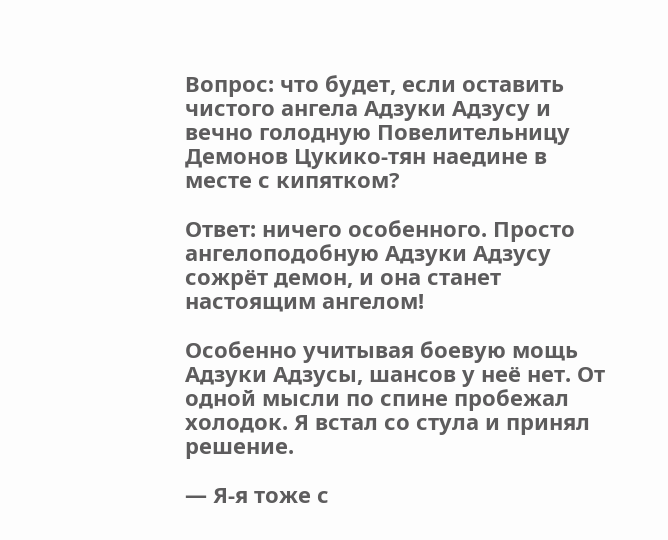Вопрос: что будет, если оставить чистого ангела Адзуки Адзусу и вечно голодную Повелительницу Демонов Цукико-тян наедине в месте с кипятком?

Ответ: ничего особенного. Просто ангелоподобную Адзуки Адзусу сожрёт демон, и она станет настоящим ангелом!

Особенно учитывая боевую мощь Адзуки Адзусы, шансов у неё нет. От одной мысли по спине пробежал холодок. Я встал со стула и принял решение.

— Я-я тоже с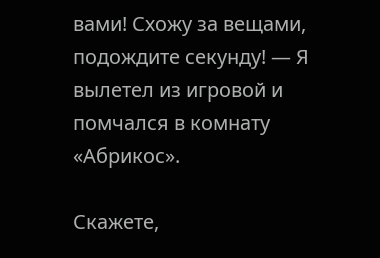вами! Схожу за вещами, подождите секунду! — Я вылетел из игровой и помчался в комнату «Абрикос».

Скажете,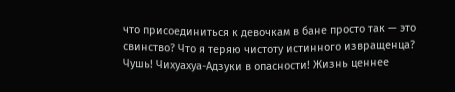что присоединиться к девочкам в бане просто так — это свинство? Что я теряю чистоту истинного извращенца? Чушь! Чихуахуа-Адзуки в опасности! Жизнь ценнее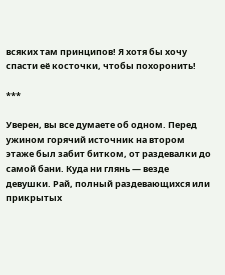всяких там принципов! Я хотя бы хочу спасти её косточки, чтобы похоронить!

***

Уверен, вы все думаете об одном. Перед ужином горячий источник на втором этаже был забит битком, от раздевалки до самой бани. Куда ни глянь — везде девушки. Рай, полный раздевающихся или прикрытых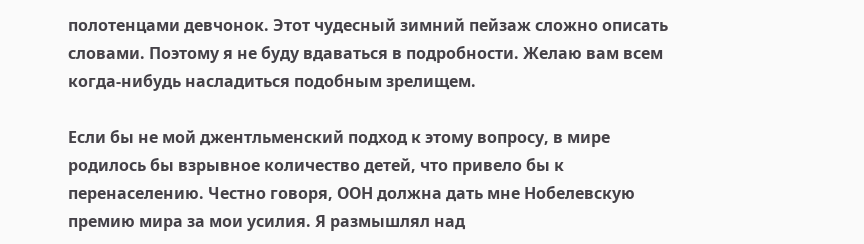полотенцами девчонок. Этот чудесный зимний пейзаж сложно описать словами. Поэтому я не буду вдаваться в подробности. Желаю вам всем когда-нибудь насладиться подобным зрелищем.

Если бы не мой джентльменский подход к этому вопросу, в мире родилось бы взрывное количество детей, что привело бы к перенаселению. Честно говоря, ООН должна дать мне Нобелевскую премию мира за мои усилия. Я размышлял над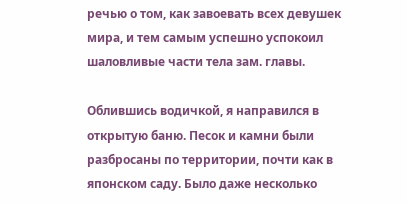речью о том, как завоевать всех девушек мира, и тем самым успешно успокоил шаловливые части тела зам. главы.

Облившись водичкой, я направился в открытую баню. Песок и камни были разбросаны по территории, почти как в японском саду. Было даже несколько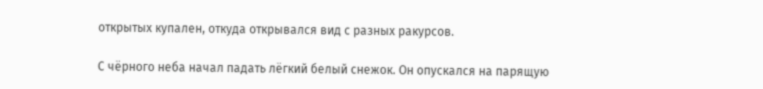открытых купален, откуда открывался вид с разных ракурсов.

С чёрного неба начал падать лёгкий белый снежок. Он опускался на парящую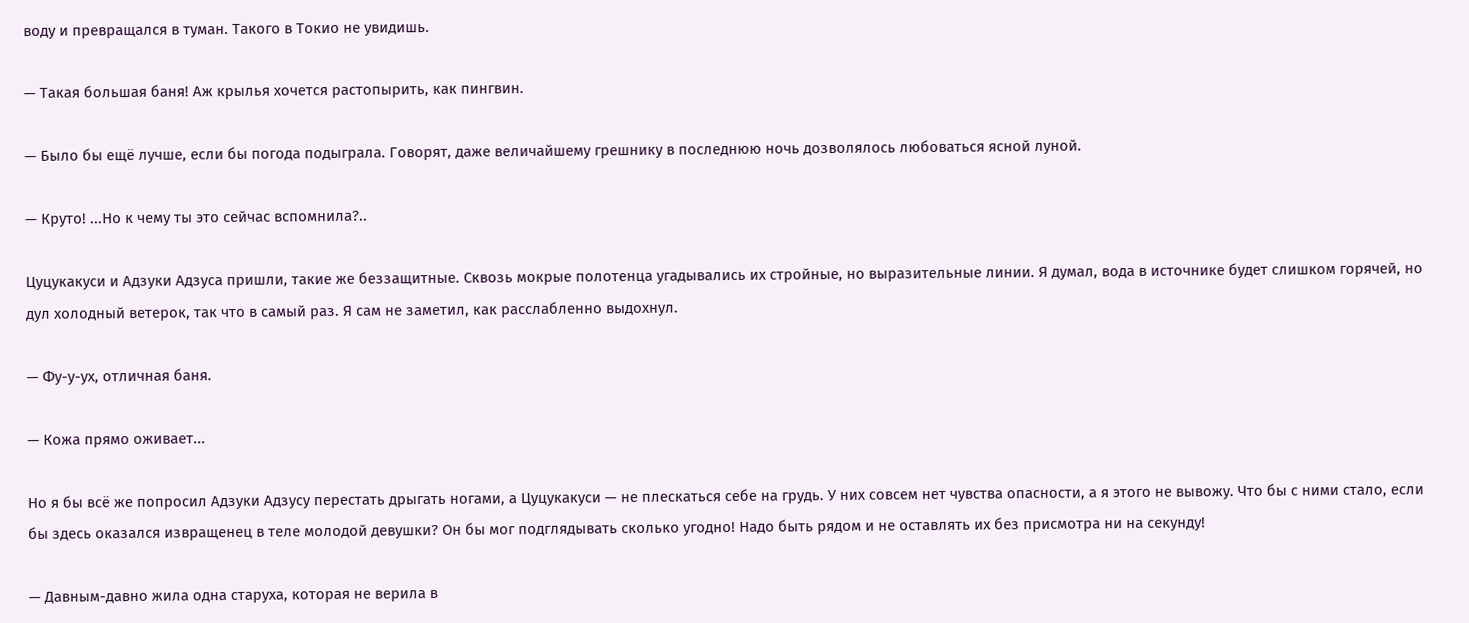воду и превращался в туман. Такого в Токио не увидишь.

— Такая большая баня! Аж крылья хочется растопырить, как пингвин.

— Было бы ещё лучше, если бы погода подыграла. Говорят, даже величайшему грешнику в последнюю ночь дозволялось любоваться ясной луной.

— Круто! ...Но к чему ты это сейчас вспомнила?..

Цуцукакуси и Адзуки Адзуса пришли, такие же беззащитные. Сквозь мокрые полотенца угадывались их стройные, но выразительные линии. Я думал, вода в источнике будет слишком горячей, но дул холодный ветерок, так что в самый раз. Я сам не заметил, как расслабленно выдохнул.

— Фу-у-ух, отличная баня.

— Кожа прямо оживает...

Но я бы всё же попросил Адзуки Адзусу перестать дрыгать ногами, а Цуцукакуси — не плескаться себе на грудь. У них совсем нет чувства опасности, а я этого не вывожу. Что бы с ними стало, если бы здесь оказался извращенец в теле молодой девушки? Он бы мог подглядывать сколько угодно! Надо быть рядом и не оставлять их без присмотра ни на секунду!

— Давным-давно жила одна старуха, которая не верила в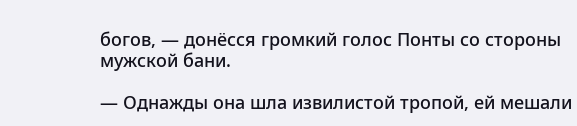богов, — донёсся громкий голос Понты со стороны мужской бани.

— Однажды она шла извилистой тропой, ей мешали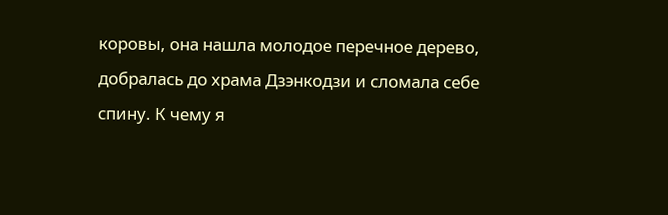коровы, она нашла молодое перечное дерево, добралась до храма Дзэнкодзи и сломала себе спину. К чему я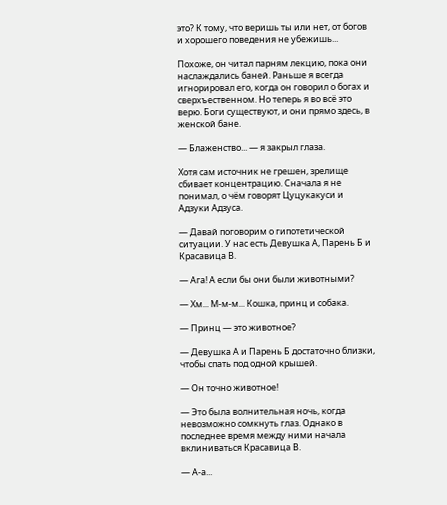это? К тому, что веришь ты или нет, от богов и хорошего поведения не убежишь...

Похоже, он читал парням лекцию, пока они наслаждались баней. Раньше я всегда игнорировал его, когда он говорил о богах и сверхъественном. Но теперь я во всё это верю. Боги существуют, и они прямо здесь, в женской бане.

— Блаженство... — я закрыл глаза.

Хотя сам источник не грешен, зрелище сбивает концентрацию. Сначала я не понимал, о чём говорят Цуцукакуси и Адзуки Адзуса.

— Давай поговорим о гипотетической ситуации. У нас есть Девушка А, Парень Б и Красавица В.

— Ага! А если бы они были животными?

— Хм... М-м-м... Кошка, принц и собака.

— Принц — это животное?

— Девушка А и Парень Б достаточно близки, чтобы спать под одной крышей.

— Он точно животное!

— Это была волнительная ночь, когда невозможно сомкнуть глаз. Однако в последнее время между ними начала вклиниваться Красавица В.

— А-а...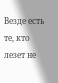Везде есть те, кто лезет не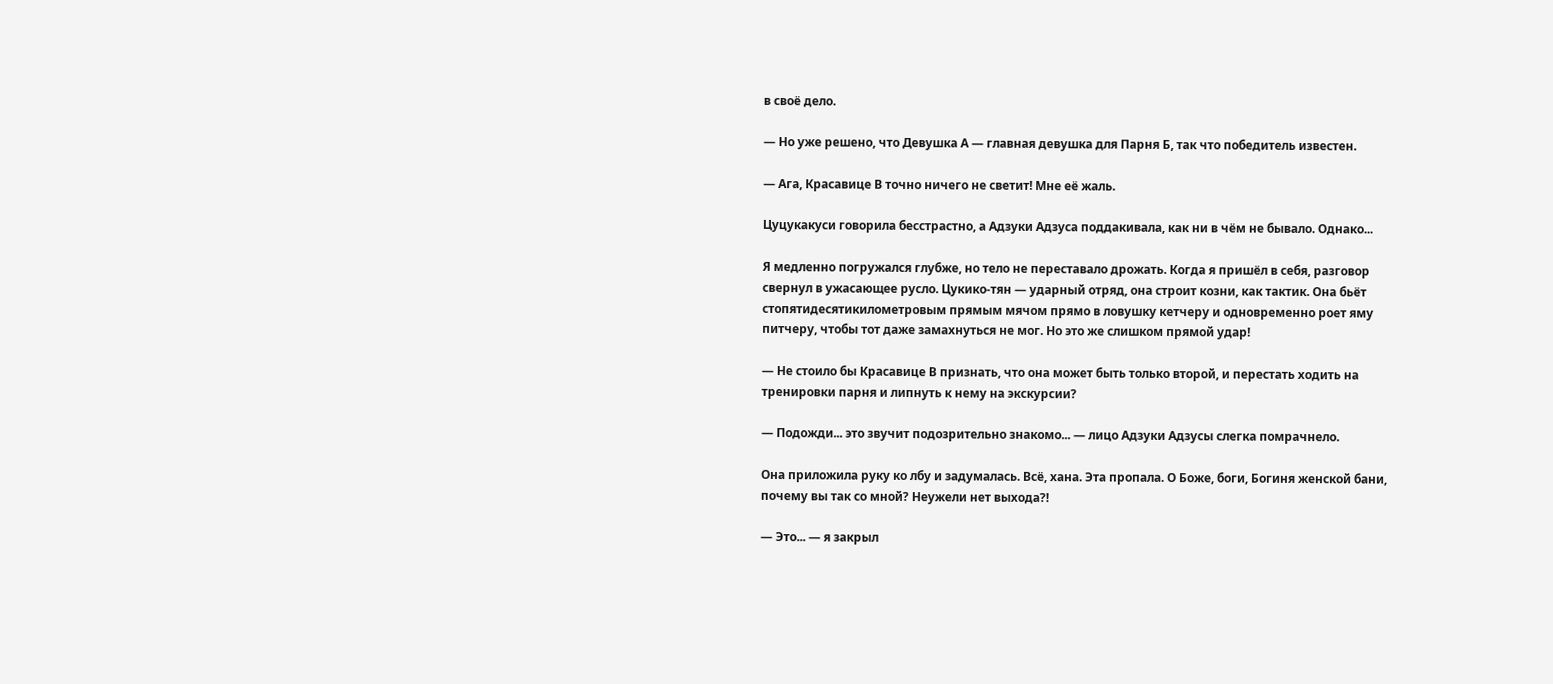в своё дело.

— Но уже решено, что Девушка А — главная девушка для Парня Б, так что победитель известен.

— Ага, Красавице В точно ничего не светит! Мне её жаль.

Цуцукакуси говорила бесстрастно, а Адзуки Адзуса поддакивала, как ни в чём не бывало. Однако...

Я медленно погружался глубже, но тело не переставало дрожать. Когда я пришёл в себя, разговор свернул в ужасающее русло. Цукико-тян — ударный отряд, она строит козни, как тактик. Она бьёт стопятидесятикилометровым прямым мячом прямо в ловушку кетчеру и одновременно роет яму питчеру, чтобы тот даже замахнуться не мог. Но это же слишком прямой удар!

— Не стоило бы Красавице В признать, что она может быть только второй, и перестать ходить на тренировки парня и липнуть к нему на экскурсии?

— Подожди... это звучит подозрительно знакомо... — лицо Адзуки Адзусы слегка помрачнело.

Она приложила руку ко лбу и задумалась. Всё, хана. Эта пропала. О Боже, боги, Богиня женской бани, почему вы так со мной? Неужели нет выхода?!

— Это... — я закрыл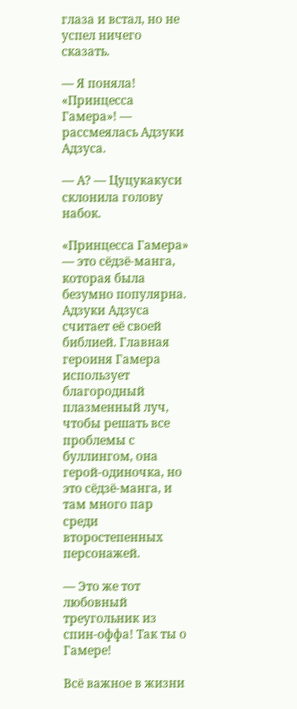глаза и встал, но не успел ничего сказать.

— Я поняла! «Принцесса Гамера»! — рассмеялась Адзуки Адзуса.

— А? — Цуцукакуси склонила голову набок.

«Принцесса Гамера» — это сёдзё-манга, которая была безумно популярна. Адзуки Адзуса считает её своей библией. Главная героиня Гамера использует благородный плазменный луч, чтобы решать все проблемы с буллингом, она герой-одиночка, но это сёдзё-манга, и там много пар среди второстепенных персонажей.

— Это же тот любовный треугольник из спин-оффа! Так ты о Гамере!

Всё важное в жизни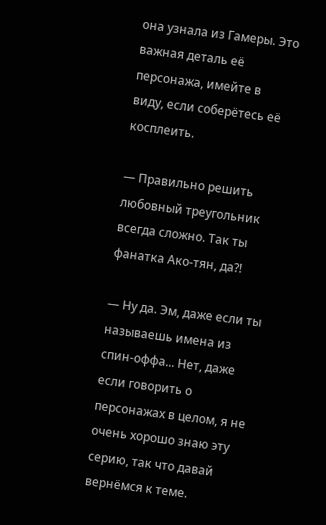она узнала из Гамеры. Это важная деталь её персонажа, имейте в виду, если соберётесь её косплеить.

— Правильно решить любовный треугольник всегда сложно. Так ты фанатка Ако-тян, да?!

— Ну да. Эм, даже если ты называешь имена из спин-оффа... Нет, даже если говорить о персонажах в целом, я не очень хорошо знаю эту серию, так что давай вернёмся к теме.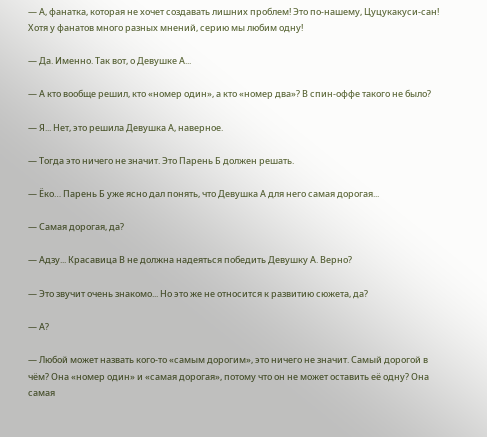— А, фанатка, которая не хочет создавать лишних проблем! Это по-нашему, Цуцукакуси-сан! Хотя у фанатов много разных мнений, серию мы любим одну!

— Да. Именно. Так вот, о Девушке А...

— А кто вообще решил, кто «номер один», а кто «номер два»? В спин-оффе такого не было?

— Я... Нет, это решила Девушка А, наверное.

— Тогда это ничего не значит. Это Парень Б должен решать.

— Ёко… Парень Б уже ясно дал понять, что Девушка А для него самая дорогая...

— Самая дорогая, да?

— Адзу... Красавица В не должна надеяться победить Девушку А. Верно?

— Это звучит очень знакомо... Но это же не относится к развитию сюжета, да?

— А?

— Любой может назвать кого-то «самым дорогим», это ничего не значит. Самый дорогой в чём? Она «номер один» и «самая дорогая», потому что он не может оставить её одну? Она самая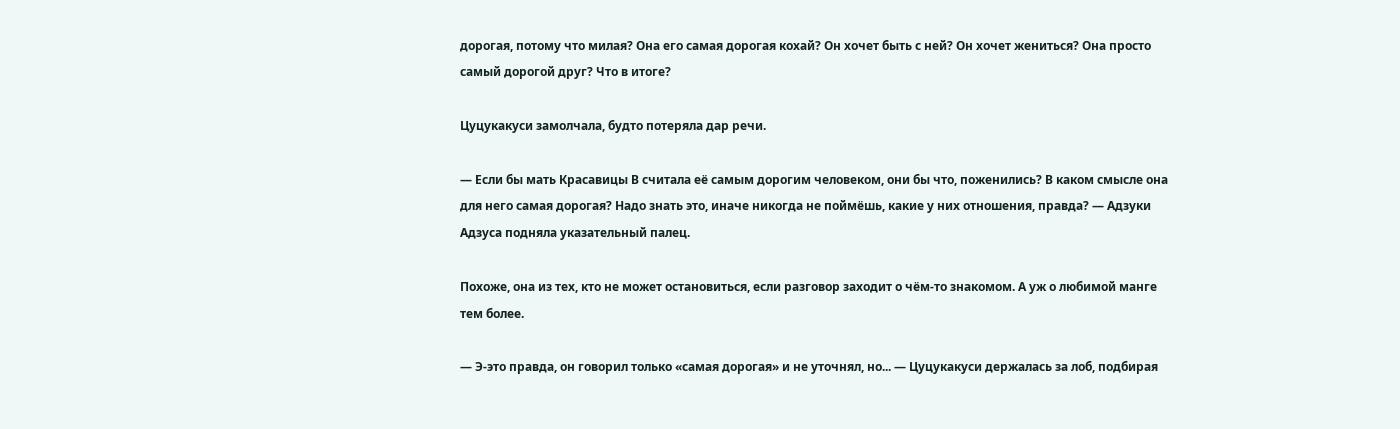дорогая, потому что милая? Она его самая дорогая кохай? Он хочет быть с ней? Он хочет жениться? Она просто самый дорогой друг? Что в итоге?

Цуцукакуси замолчала, будто потеряла дар речи.

— Если бы мать Красавицы В считала её самым дорогим человеком, они бы что, поженились? В каком смысле она для него самая дорогая? Надо знать это, иначе никогда не поймёшь, какие у них отношения, правда? — Адзуки Адзуса подняла указательный палец.

Похоже, она из тех, кто не может остановиться, если разговор заходит о чём-то знакомом. А уж о любимой манге тем более.

— Э-это правда, он говорил только «самая дорогая» и не уточнял, но... — Цуцукакуси держалась за лоб, подбирая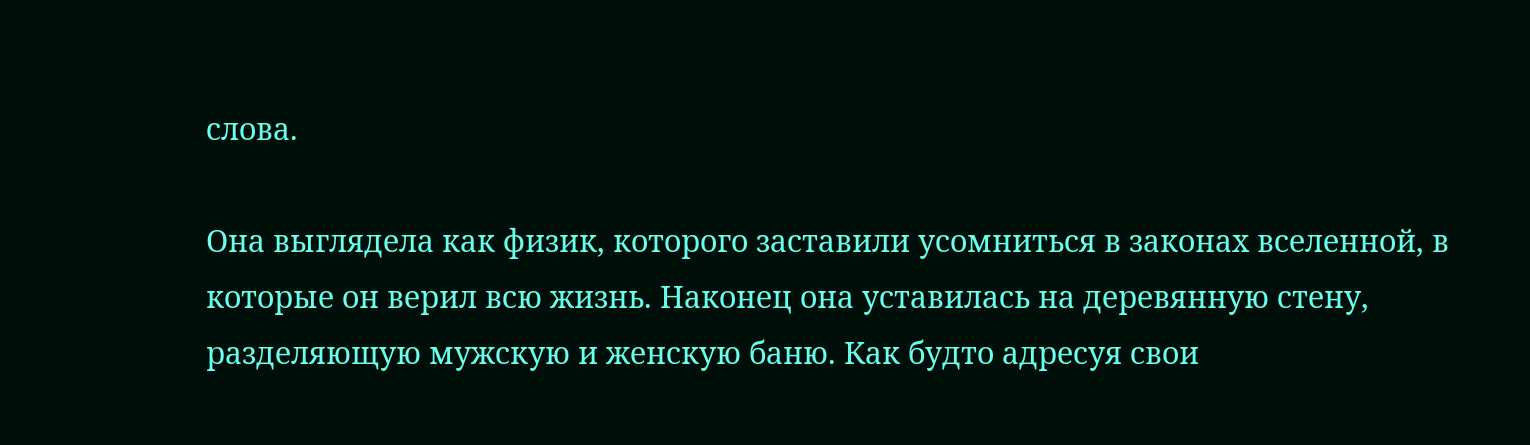слова.

Она выглядела как физик, которого заставили усомниться в законах вселенной, в которые он верил всю жизнь. Наконец она уставилась на деревянную стену, разделяющую мужскую и женскую баню. Как будто адресуя свои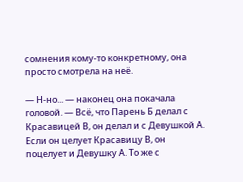сомнения кому-то конкретному, она просто смотрела на неё.

— Н-но... — наконец она покачала головой. — Всё, что Парень Б делал с Красавицей В, он делал и с Девушкой А. Если он целует Красавицу В, он поцелует и Девушку А. То же с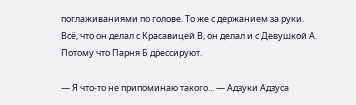поглаживаниями по голове. То же с держанием за руки. Всё, что он делал с Красавицей В, он делал и с Девушкой А. Потому что Парня Б дрессируют.

— Я что-то не припоминаю такого... — Адзуки Адзуса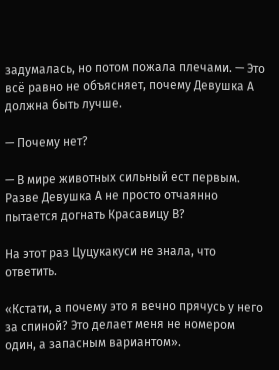задумалась, но потом пожала плечами. — Это всё равно не объясняет, почему Девушка А должна быть лучше.

— Почему нет?

— В мире животных сильный ест первым. Разве Девушка А не просто отчаянно пытается догнать Красавицу В?

На этот раз Цуцукакуси не знала, что ответить.

«Кстати, а почему это я вечно прячусь у него за спиной? Это делает меня не номером один, а запасным вариантом».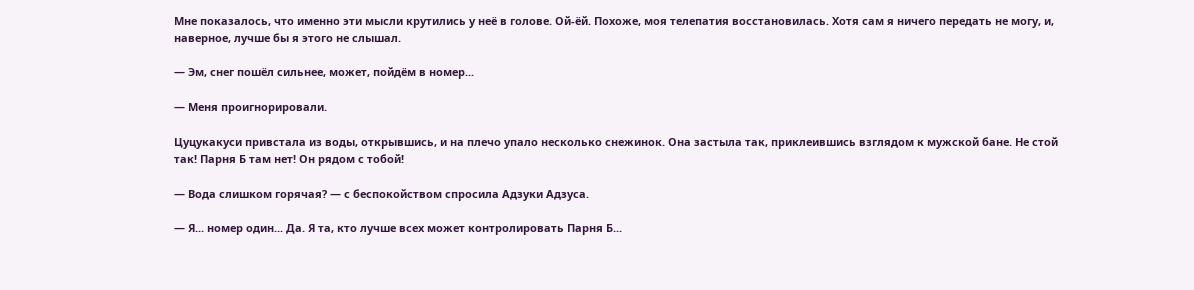Мне показалось, что именно эти мысли крутились у неё в голове. Ой-ёй. Похоже, моя телепатия восстановилась. Хотя сам я ничего передать не могу, и, наверное, лучше бы я этого не слышал.

— Эм, снег пошёл сильнее, может, пойдём в номер...

— Меня проигнорировали.

Цуцукакуси привстала из воды, открывшись, и на плечо упало несколько снежинок. Она застыла так, приклеившись взглядом к мужской бане. Не стой так! Парня Б там нет! Он рядом с тобой!

— Вода слишком горячая? — с беспокойством спросила Адзуки Адзуса.

— Я... номер один... Да. Я та, кто лучше всех может контролировать Парня Б...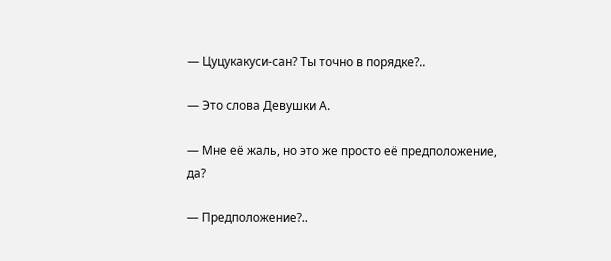— Цуцукакуси-сан? Ты точно в порядке?..

— Это слова Девушки А.

— Мне её жаль, но это же просто её предположение, да?

— Предположение?..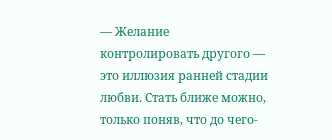— Желание контролировать другого — это иллюзия ранней стадии любви. Стать ближе можно, только поняв, что до чего-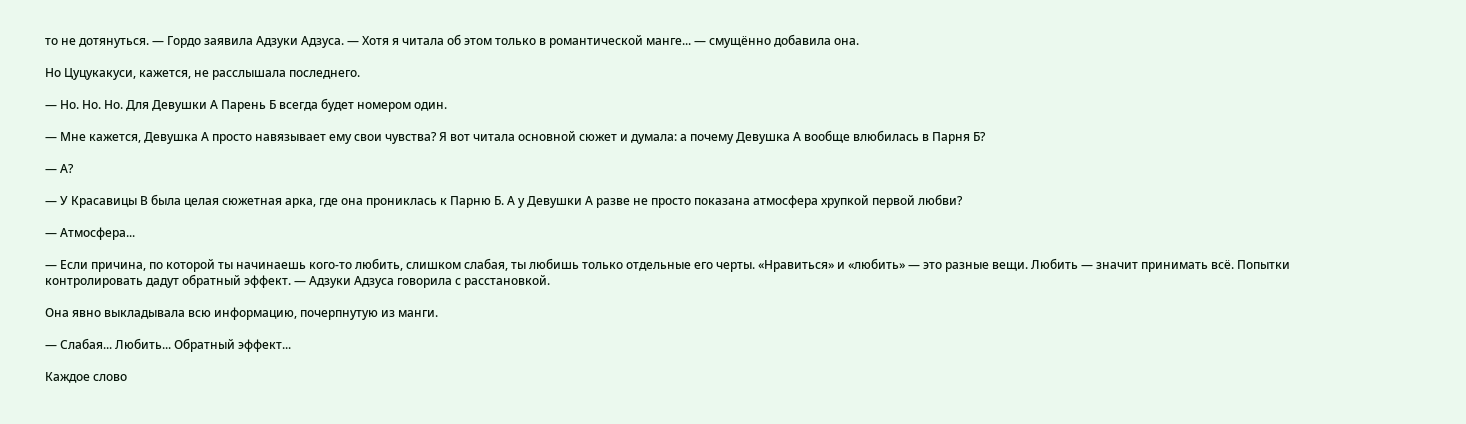то не дотянуться. — Гордо заявила Адзуки Адзуса. — Хотя я читала об этом только в романтической манге... — смущённо добавила она.

Но Цуцукакуси, кажется, не расслышала последнего.

— Но. Но. Но. Для Девушки А Парень Б всегда будет номером один.

— Мне кажется, Девушка А просто навязывает ему свои чувства? Я вот читала основной сюжет и думала: а почему Девушка А вообще влюбилась в Парня Б?

— А?

— У Красавицы В была целая сюжетная арка, где она прониклась к Парню Б. А у Девушки А разве не просто показана атмосфера хрупкой первой любви?

— Атмосфера...

— Если причина, по которой ты начинаешь кого-то любить, слишком слабая, ты любишь только отдельные его черты. «Нравиться» и «любить» — это разные вещи. Любить — значит принимать всё. Попытки контролировать дадут обратный эффект. — Адзуки Адзуса говорила с расстановкой.

Она явно выкладывала всю информацию, почерпнутую из манги.

— Слабая... Любить... Обратный эффект...

Каждое слово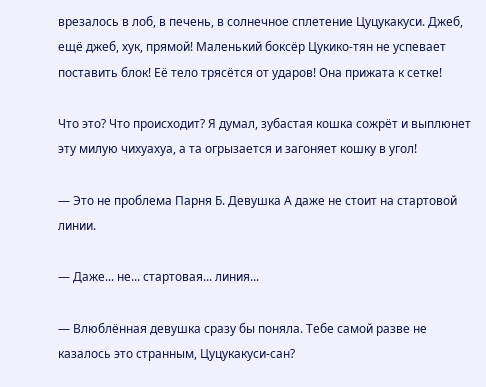врезалось в лоб, в печень, в солнечное сплетение Цуцукакуси. Джеб, ещё джеб, хук, прямой! Маленький боксёр Цукико-тян не успевает поставить блок! Её тело трясётся от ударов! Она прижата к сетке!

Что это? Что происходит? Я думал, зубастая кошка сожрёт и выплюнет эту милую чихуахуа, а та огрызается и загоняет кошку в угол!

— Это не проблема Парня Б. Девушка А даже не стоит на стартовой линии.

— Даже... не... стартовая... линия...

— Влюблённая девушка сразу бы поняла. Тебе самой разве не казалось это странным, Цуцукакуси-сан?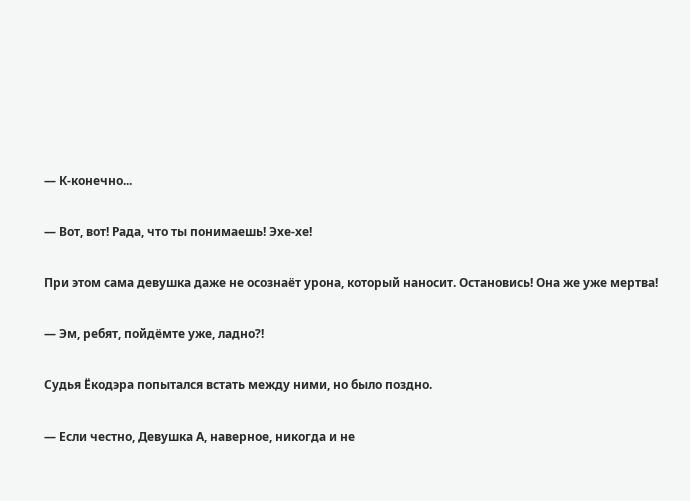— К-конечно...

— Вот, вот! Рада, что ты понимаешь! Эхе-хе!

При этом сама девушка даже не осознаёт урона, который наносит. Остановись! Она же уже мертва!

— Эм, ребят, пойдёмте уже, ладно?!

Судья Ёкодэра попытался встать между ними, но было поздно.

— Если честно, Девушка А, наверное, никогда и не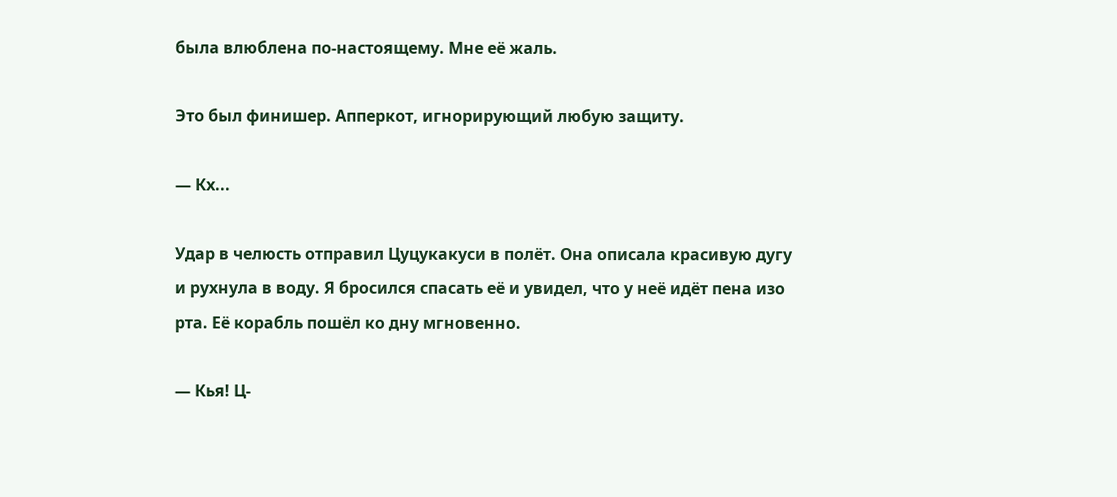была влюблена по-настоящему. Мне её жаль.

Это был финишер. Апперкот, игнорирующий любую защиту.

— Кх...

Удар в челюсть отправил Цуцукакуси в полёт. Она описала красивую дугу и рухнула в воду. Я бросился спасать её и увидел, что у неё идёт пена изо рта. Её корабль пошёл ко дну мгновенно.

— Кья! Ц-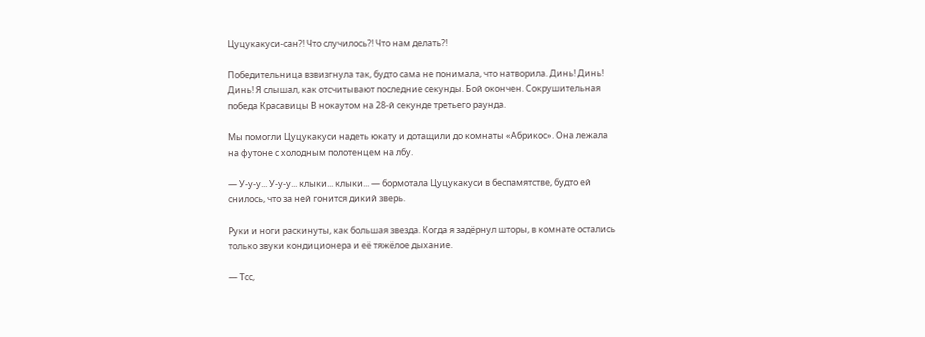Цуцукакуси-сан?! Что случилось?! Что нам делать?!

Победительница взвизгнула так, будто сама не понимала, что натворила. Динь! Динь! Динь! Я слышал, как отсчитывают последние секунды. Бой окончен. Сокрушительная победа Красавицы В нокаутом на 28-й секунде третьего раунда.

Мы помогли Цуцукакуси надеть юкату и дотащили до комнаты «Абрикос». Она лежала на футоне с холодным полотенцем на лбу.

— У-у-у... У-у-у... клыки... клыки... — бормотала Цуцукакуси в беспамятстве, будто ей снилось, что за ней гонится дикий зверь.

Руки и ноги раскинуты, как большая звезда. Когда я задёрнул шторы, в комнате остались только звуки кондиционера и её тяжёлое дыхание.

— Тсс,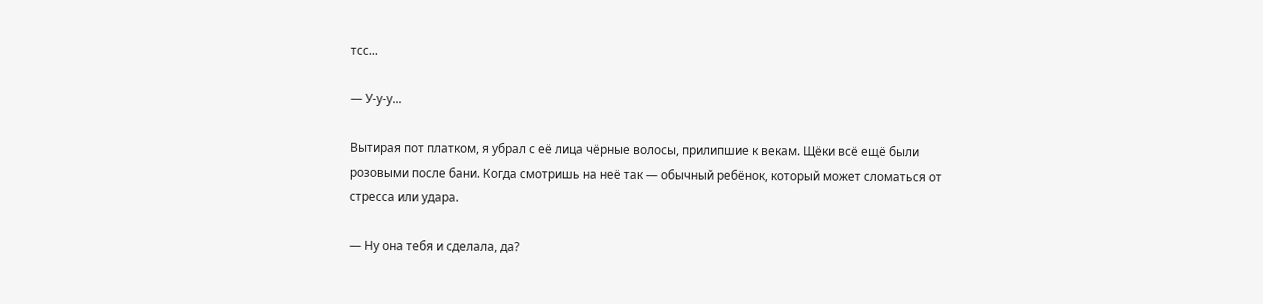тсс...

— У-у-у...

Вытирая пот платком, я убрал с её лица чёрные волосы, прилипшие к векам. Щёки всё ещё были розовыми после бани. Когда смотришь на неё так — обычный ребёнок, который может сломаться от стресса или удара.

— Ну она тебя и сделала, да?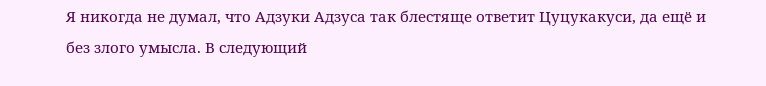Я никогда не думал, что Адзуки Адзуса так блестяще ответит Цуцукакуси, да ещё и без злого умысла. В следующий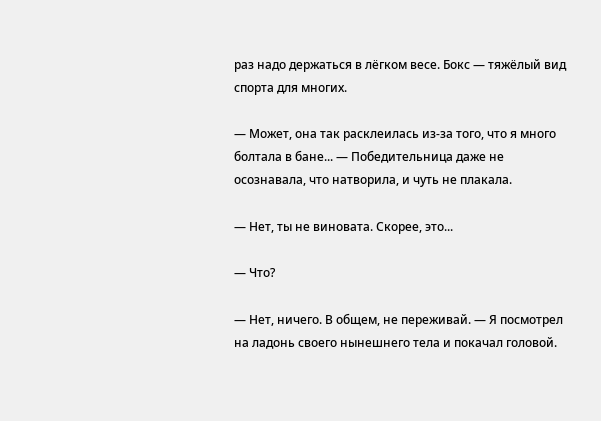раз надо держаться в лёгком весе. Бокс — тяжёлый вид спорта для многих.

— Может, она так расклеилась из-за того, что я много болтала в бане... — Победительница даже не осознавала, что натворила, и чуть не плакала.

— Нет, ты не виновата. Скорее, это...

— Что?

— Нет, ничего. В общем, не переживай. — Я посмотрел на ладонь своего нынешнего тела и покачал головой.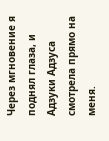Через мгновение я поднял глаза, и Адзуки Адзуса смотрела прямо на меня.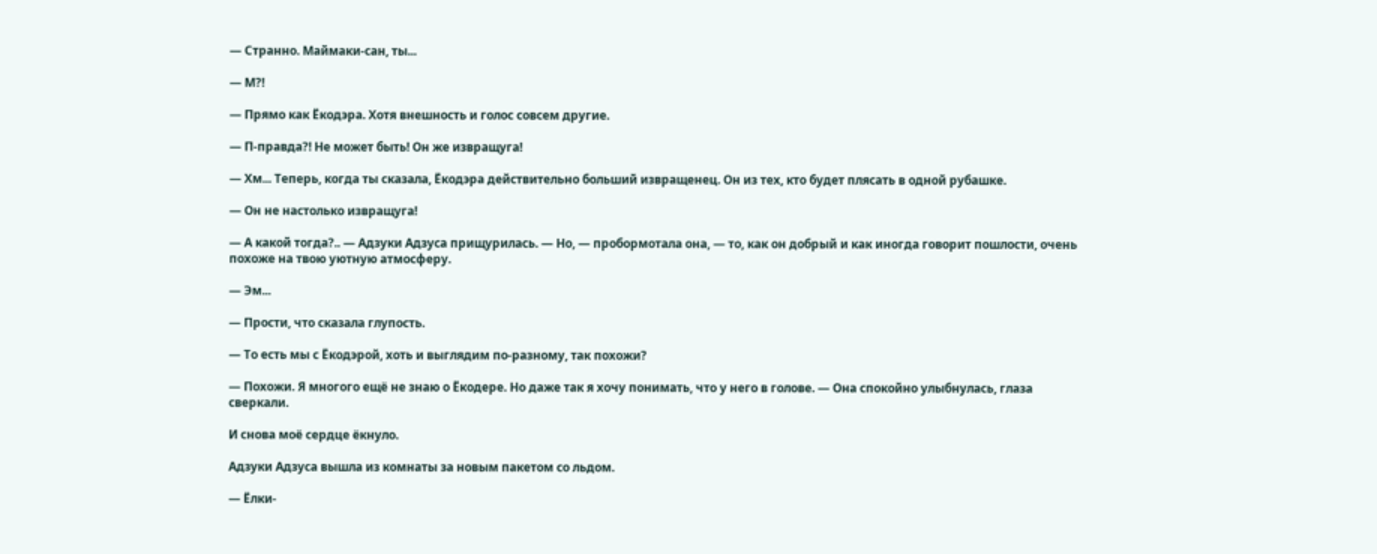— Странно. Маймаки-сан, ты...

— М?!

— Прямо как Ёкодэра. Хотя внешность и голос совсем другие.

— П-правда?! Не может быть! Он же извращуга!

— Хм... Теперь, когда ты сказала, Ёкодэра действительно больший извращенец. Он из тех, кто будет плясать в одной рубашке.

— Он не настолько извращуга!

— А какой тогда?.. — Адзуки Адзуса прищурилась. — Но, — пробормотала она, — то, как он добрый и как иногда говорит пошлости, очень похоже на твою уютную атмосферу.

— Эм...

— Прости, что сказала глупость.

— То есть мы с Ёкодэрой, хоть и выглядим по-разному, так похожи?

— Похожи. Я многого ещё не знаю о Ёкодере. Но даже так я хочу понимать, что у него в голове. — Она спокойно улыбнулась, глаза сверкали.

И снова моё сердце ёкнуло.

Адзуки Адзуса вышла из комнаты за новым пакетом со льдом.

— Ёлки-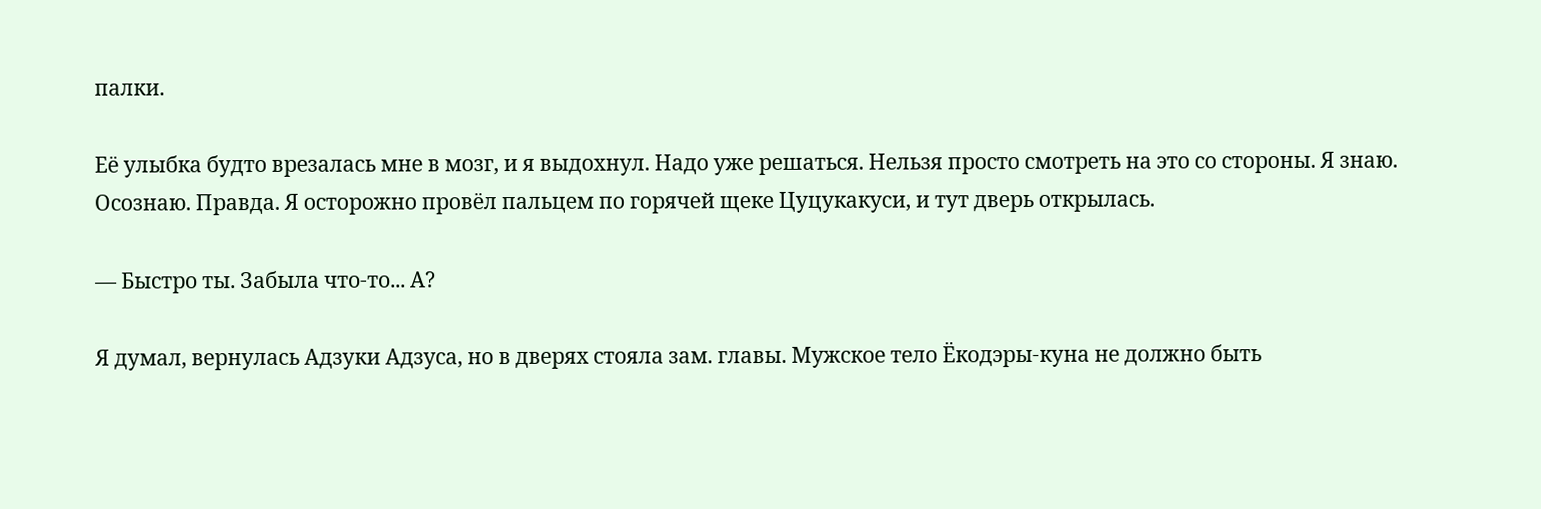палки.

Её улыбка будто врезалась мне в мозг, и я выдохнул. Надо уже решаться. Нельзя просто смотреть на это со стороны. Я знаю. Осознаю. Правда. Я осторожно провёл пальцем по горячей щеке Цуцукакуси, и тут дверь открылась.

— Быстро ты. Забыла что-то... А?

Я думал, вернулась Адзуки Адзуса, но в дверях стояла зам. главы. Мужское тело Ёкодэры-куна не должно быть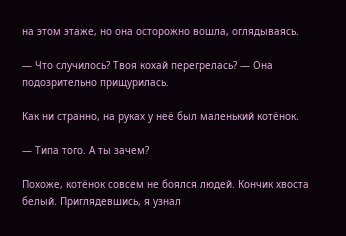на этом этаже, но она осторожно вошла, оглядываясь.

— Что случилось? Твоя кохай перегрелась? — Она подозрительно прищурилась.

Как ни странно, на руках у неё был маленький котёнок.

— Типа того. А ты зачем?

Похоже, котёнок совсем не боялся людей. Кончик хвоста белый. Приглядевшись, я узнал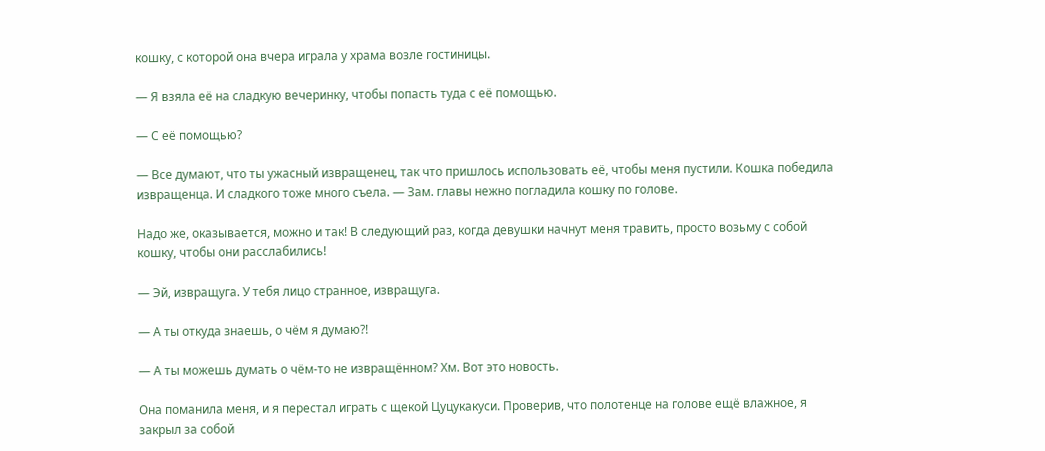кошку, с которой она вчера играла у храма возле гостиницы.

— Я взяла её на сладкую вечеринку, чтобы попасть туда с её помощью.

— С её помощью?

— Все думают, что ты ужасный извращенец, так что пришлось использовать её, чтобы меня пустили. Кошка победила извращенца. И сладкого тоже много съела. — Зам. главы нежно погладила кошку по голове.

Надо же, оказывается, можно и так! В следующий раз, когда девушки начнут меня травить, просто возьму с собой кошку, чтобы они расслабились!

— Эй, извращуга. У тебя лицо странное, извращуга.

— А ты откуда знаешь, о чём я думаю?!

— А ты можешь думать о чём-то не извращённом? Хм. Вот это новость.

Она поманила меня, и я перестал играть с щекой Цуцукакуси. Проверив, что полотенце на голове ещё влажное, я закрыл за собой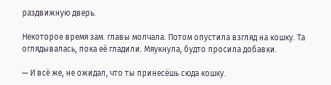раздвижную дверь.

Некоторое время зам. главы молчала. Потом опустила взгляд на кошку. Та оглядывалась, пока её гладили. Мяукнула, будто просила добавки.

— И всё же, не ожидал, что ты принесёшь сюда кошку.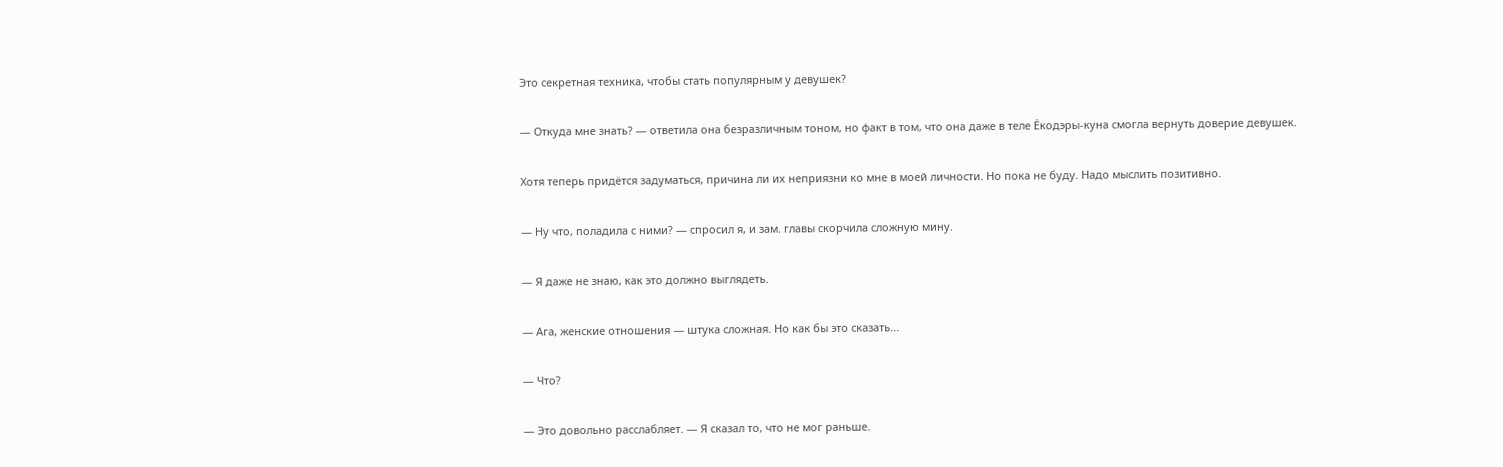Это секретная техника, чтобы стать популярным у девушек?

— Откуда мне знать? — ответила она безразличным тоном, но факт в том, что она даже в теле Ёкодэры-куна смогла вернуть доверие девушек.

Хотя теперь придётся задуматься, причина ли их неприязни ко мне в моей личности. Но пока не буду. Надо мыслить позитивно.

— Ну что, поладила с ними? — спросил я, и зам. главы скорчила сложную мину.

— Я даже не знаю, как это должно выглядеть.

— Ага, женские отношения — штука сложная. Но как бы это сказать...

— Что?

— Это довольно расслабляет. — Я сказал то, что не мог раньше.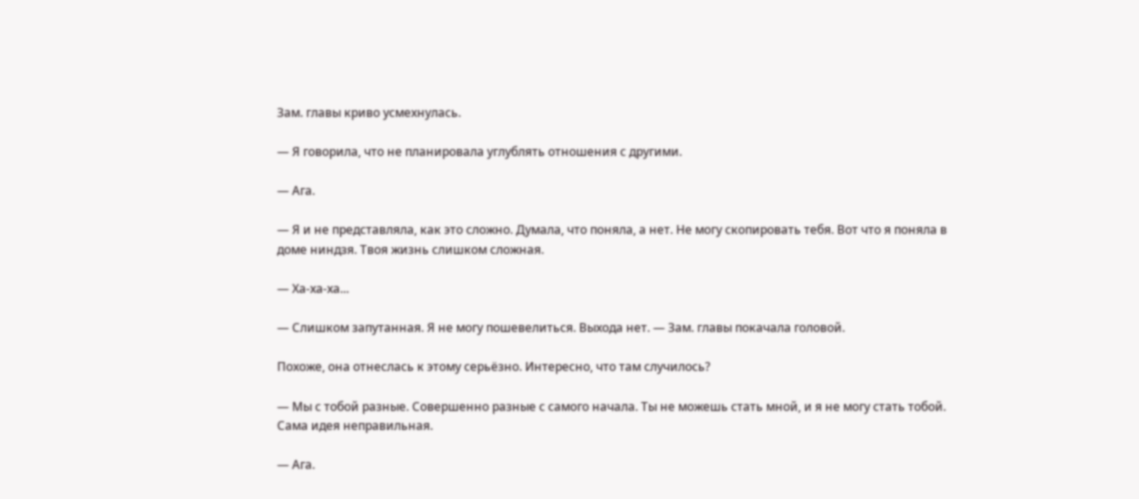Зам. главы криво усмехнулась.

— Я говорила, что не планировала углублять отношения с другими.

— Ага.

— Я и не представляла, как это сложно. Думала, что поняла, а нет. Не могу скопировать тебя. Вот что я поняла в доме ниндзя. Твоя жизнь слишком сложная.

— Ха-ха-ха...

— Слишком запутанная. Я не могу пошевелиться. Выхода нет. — Зам. главы покачала головой.

Похоже, она отнеслась к этому серьёзно. Интересно, что там случилось?

— Мы с тобой разные. Совершенно разные с самого начала. Ты не можешь стать мной, и я не могу стать тобой. Сама идея неправильная.

— Ага.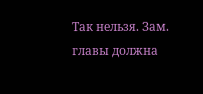Так нельзя. Зам. главы должна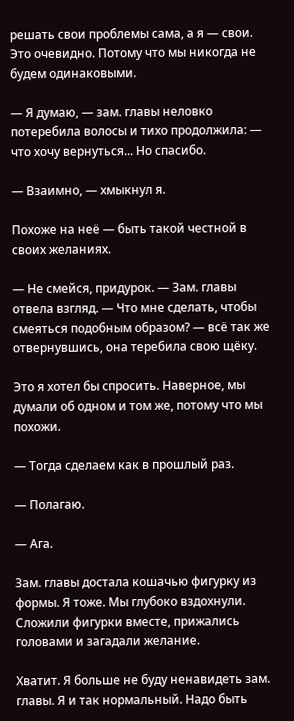решать свои проблемы сама, а я — свои. Это очевидно. Потому что мы никогда не будем одинаковыми.

— Я думаю, — зам. главы неловко потеребила волосы и тихо продолжила: — что хочу вернуться... Но спасибо.

— Взаимно, — хмыкнул я.

Похоже на неё — быть такой честной в своих желаниях.

— Не смейся, придурок. — Зам. главы отвела взгляд. — Что мне сделать, чтобы смеяться подобным образом? — всё так же отвернувшись, она теребила свою щёку.

Это я хотел бы спросить. Наверное, мы думали об одном и том же, потому что мы похожи.

— Тогда сделаем как в прошлый раз.

— Полагаю.

— Ага.

Зам. главы достала кошачью фигурку из формы. Я тоже. Мы глубоко вздохнули. Сложили фигурки вместе, прижались головами и загадали желание.

Хватит. Я больше не буду ненавидеть зам. главы. Я и так нормальный. Надо быть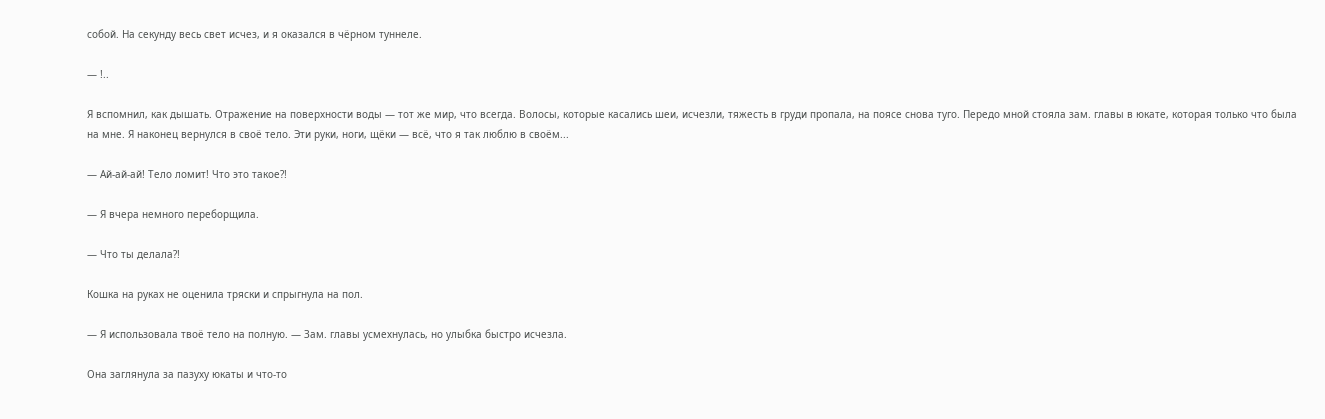собой. На секунду весь свет исчез, и я оказался в чёрном туннеле.

— !..

Я вспомнил, как дышать. Отражение на поверхности воды — тот же мир, что всегда. Волосы, которые касались шеи, исчезли, тяжесть в груди пропала, на поясе снова туго. Передо мной стояла зам. главы в юкате, которая только что была на мне. Я наконец вернулся в своё тело. Эти руки, ноги, щёки — всё, что я так люблю в своём...

— Ай-ай-ай! Тело ломит! Что это такое?!

— Я вчера немного переборщила.

— Что ты делала?!

Кошка на руках не оценила тряски и спрыгнула на пол.

— Я использовала твоё тело на полную. — Зам. главы усмехнулась, но улыбка быстро исчезла.

Она заглянула за пазуху юкаты и что-то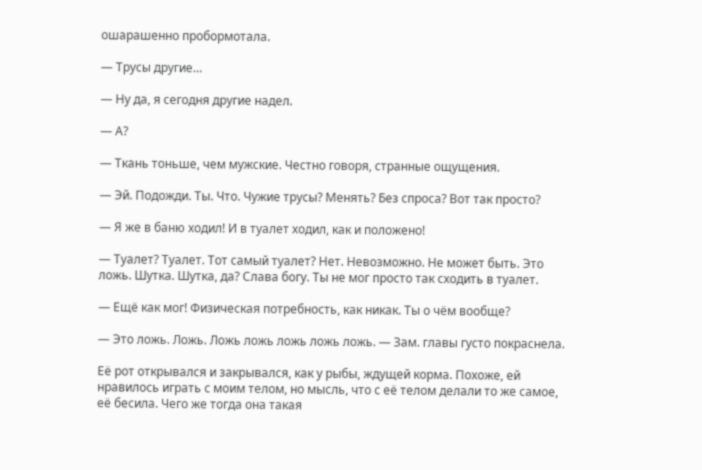ошарашенно пробормотала.

— Трусы другие…

— Ну да, я сегодня другие надел.

— А?

— Ткань тоньше, чем мужские. Честно говоря, странные ощущения.

— Эй. Подожди. Ты. Что. Чужие трусы? Менять? Без спроса? Вот так просто?

— Я же в баню ходил! И в туалет ходил, как и положено!

— Туалет? Туалет. Тот самый туалет? Нет. Невозможно. Не может быть. Это ложь. Шутка. Шутка, да? Слава богу. Ты не мог просто так сходить в туалет.

— Ещё как мог! Физическая потребность, как никак. Ты о чём вообще?

— Это ложь. Ложь. Ложь ложь ложь ложь ложь. — Зам. главы густо покраснела.

Её рот открывался и закрывался, как у рыбы, ждущей корма. Похоже, ей нравилось играть с моим телом, но мысль, что с её телом делали то же самое, её бесила. Чего же тогда она такая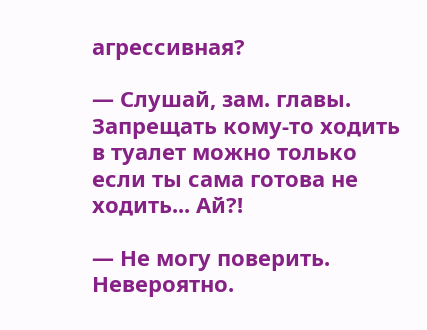агрессивная?

— Слушай, зам. главы. Запрещать кому-то ходить в туалет можно только если ты сама готова не ходить... Ай?!

— Не могу поверить. Невероятно.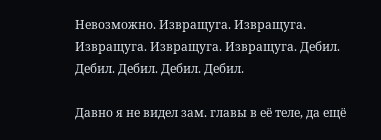Невозможно. Извращуга. Извращуга. Извращуга. Извращуга. Извращуга. Дебил. Дебил. Дебил. Дебил. Дебил.

Давно я не видел зам. главы в её теле, да ещё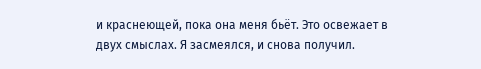и краснеющей, пока она меня бьёт. Это освежает в двух смыслах. Я засмеялся, и снова получил.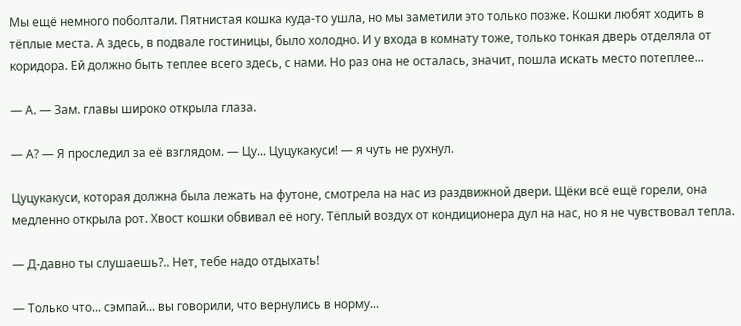Мы ещё немного поболтали. Пятнистая кошка куда-то ушла, но мы заметили это только позже. Кошки любят ходить в тёплые места. А здесь, в подвале гостиницы, было холодно. И у входа в комнату тоже, только тонкая дверь отделяла от коридора. Ей должно быть теплее всего здесь, с нами. Но раз она не осталась, значит, пошла искать место потеплее...

— А. — Зам. главы широко открыла глаза.

— А? — Я проследил за её взглядом. — Цу... Цуцукакуси! — я чуть не рухнул.

Цуцукакуси, которая должна была лежать на футоне, смотрела на нас из раздвижной двери. Щёки всё ещё горели, она медленно открыла рот. Хвост кошки обвивал её ногу. Тёплый воздух от кондиционера дул на нас, но я не чувствовал тепла.

— Д-давно ты слушаешь?.. Нет, тебе надо отдыхать!

— Только что... сэмпай... вы говорили, что вернулись в норму...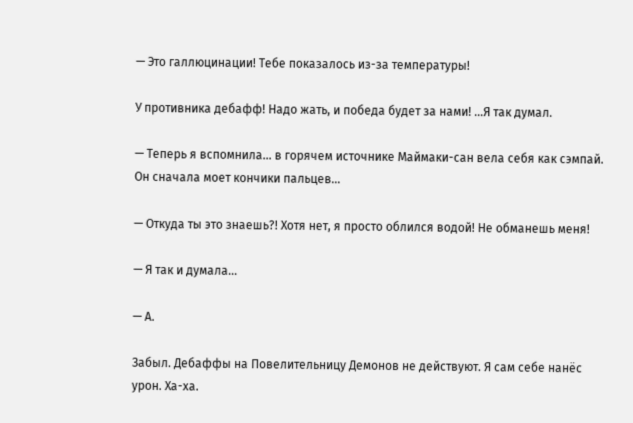— Это галлюцинации! Тебе показалось из-за температуры!

У противника дебафф! Надо жать, и победа будет за нами! ...Я так думал.

— Теперь я вспомнила... в горячем источнике Маймаки-сан вела себя как сэмпай. Он сначала моет кончики пальцев...

— Откуда ты это знаешь?! Хотя нет, я просто облился водой! Не обманешь меня!

— Я так и думала...

— А.

Забыл. Дебаффы на Повелительницу Демонов не действуют. Я сам себе нанёс урон. Ха-ха.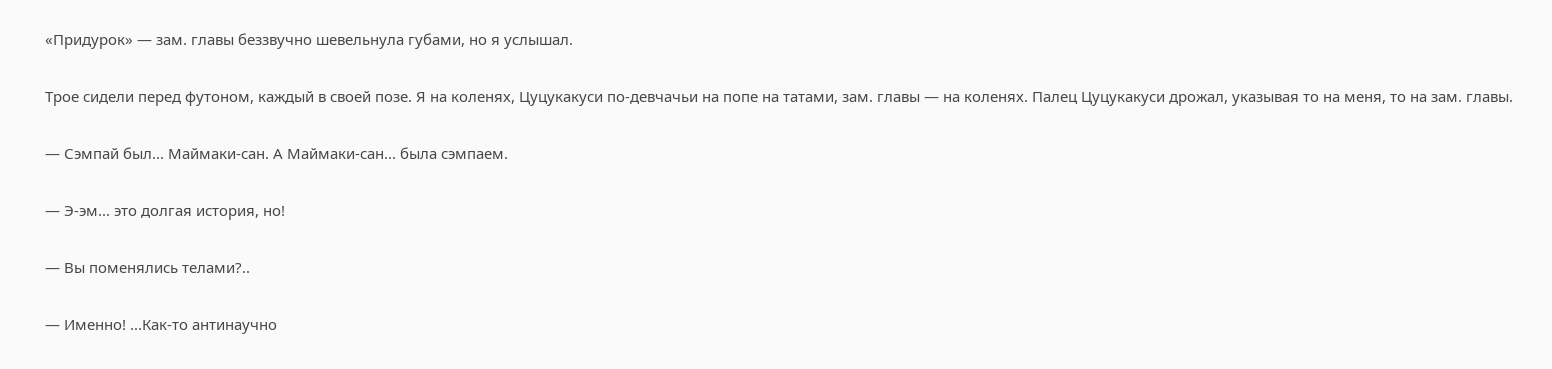«Придурок» — зам. главы беззвучно шевельнула губами, но я услышал.

Трое сидели перед футоном, каждый в своей позе. Я на коленях, Цуцукакуси по-девчачьи на попе на татами, зам. главы — на коленях. Палец Цуцукакуси дрожал, указывая то на меня, то на зам. главы.

— Сэмпай был... Маймаки-сан. А Маймаки-сан... была сэмпаем.

— Э-эм... это долгая история, но!

— Вы поменялись телами?..

— Именно! ...Как-то антинаучно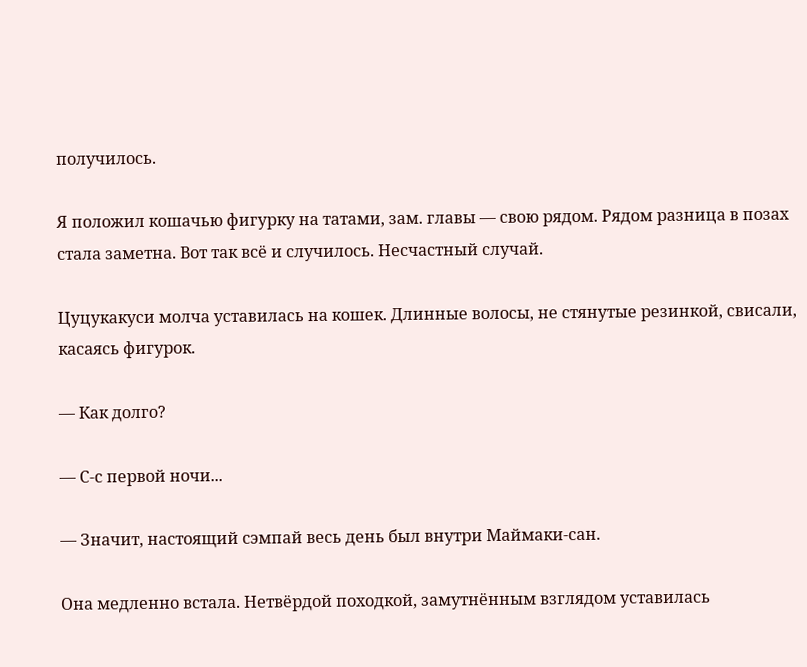получилось.

Я положил кошачью фигурку на татами, зам. главы — свою рядом. Рядом разница в позах стала заметна. Вот так всё и случилось. Несчастный случай.

Цуцукакуси молча уставилась на кошек. Длинные волосы, не стянутые резинкой, свисали, касаясь фигурок.

— Как долго?

— С-с первой ночи...

— Значит, настоящий сэмпай весь день был внутри Маймаки-сан.

Она медленно встала. Нетвёрдой походкой, замутнённым взглядом уставилась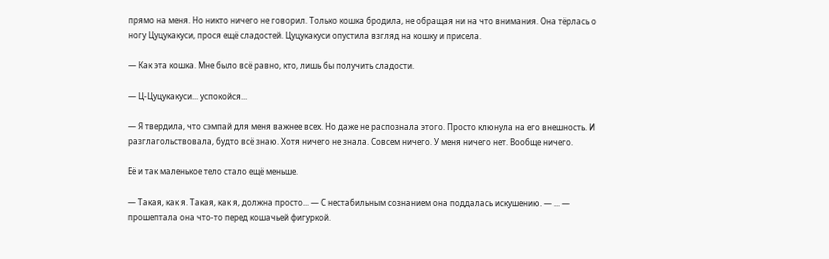прямо на меня. Но никто ничего не говорил. Только кошка бродила, не обращая ни на что внимания. Она тёрлась о ногу Цуцукакуси, прося ещё сладостей. Цуцукакуси опустила взгляд на кошку и присела.

— Как эта кошка. Мне было всё равно, кто, лишь бы получить сладости.

— Ц-Цуцукакуси... успокойся...

— Я твердила, что сэмпай для меня важнее всех. Но даже не распознала этого. Просто клюнула на его внешность. И разглагольствовала, будто всё знаю. Хотя ничего не знала. Совсем ничего. У меня ничего нет. Вообще ничего.

Её и так маленькое тело стало ещё меньше.

— Такая, как я. Такая, как я, должна просто... — С нестабильным сознанием она поддалась искушению. — ... — прошептала она что-то перед кошачьей фигуркой.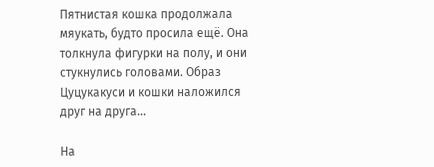Пятнистая кошка продолжала мяукать, будто просила ещё. Она толкнула фигурки на полу, и они стукнулись головами. Образ Цуцукакуси и кошки наложился друг на друга...

На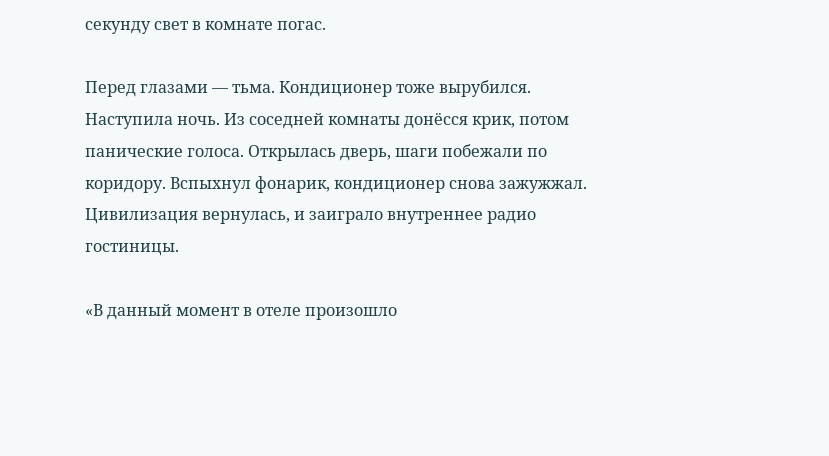секунду свет в комнате погас.

Перед глазами — тьма. Кондиционер тоже вырубился. Наступила ночь. Из соседней комнаты донёсся крик, потом панические голоса. Открылась дверь, шаги побежали по коридору. Вспыхнул фонарик, кондиционер снова зажужжал. Цивилизация вернулась, и заиграло внутреннее радио гостиницы.

«В данный момент в отеле произошло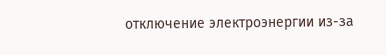отключение электроэнергии из-за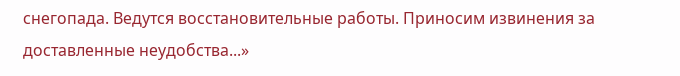снегопада. Ведутся восстановительные работы. Приносим извинения за доставленные неудобства...»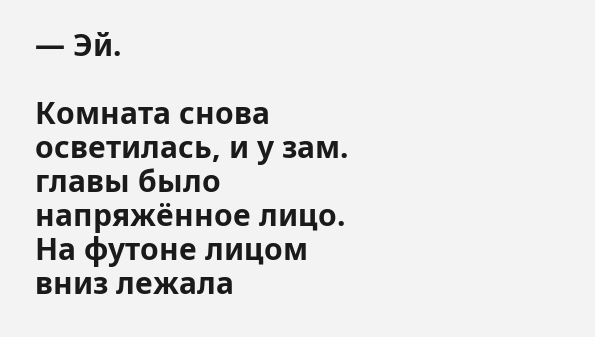— Эй.

Комната снова осветилась, и у зам. главы было напряжённое лицо. На футоне лицом вниз лежала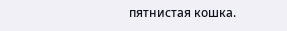пятнистая кошка.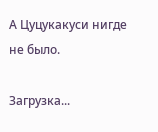А Цуцукакуси нигде не было.

Загрузка...